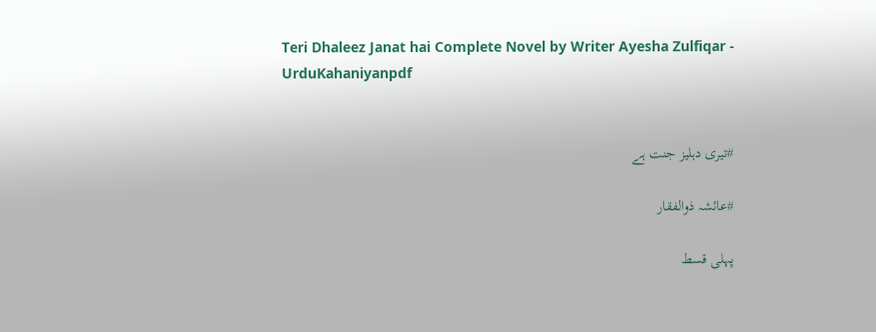Teri Dhaleez Janat hai Complete Novel by Writer Ayesha Zulfiqar - UrduKahaniyanpdf


#تیری دہلیز جنت ہے

#عائشہ ذوالفقار

پہلی قسط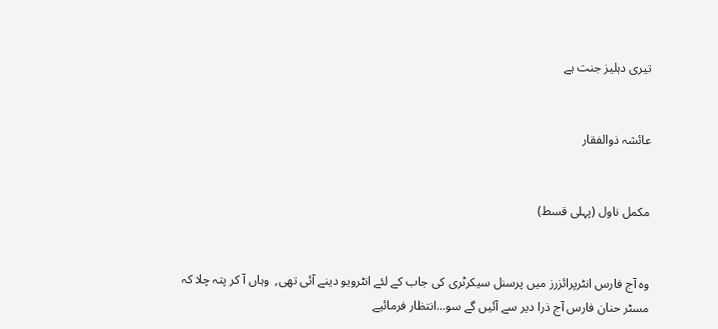تیری دہلیز جنت ہے


عائشہ ذوالفقار


مکمل ناول (پہلی قسط)


وہ آج فارس انٹرپرائزرز میں پرسنل سیکرٹری کی جاب کے لئے انٹرویو دینے آئی تھی,  وہاں آ کر پتہ چلا کہ مسٹر حنان فارس آج ذرا دیر سے آئیں گے سو...انتظار فرمائیے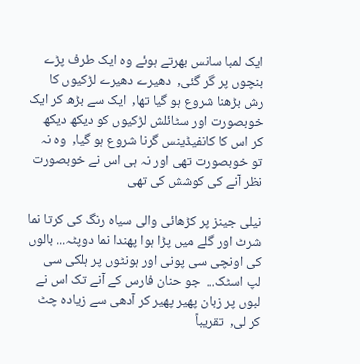ایک لمبا سانس بھرتے ہوئے وہ ایک طرف پڑے بنچوں پر گر گئی,  دھیرے دھیرے لڑکیوں کا رش بڑھنا شروع ہو گیا تھا,  ایک سے بڑھ کر ایک خوبصورت اور سٹائلش لڑکیوں کو دیکھ دیکھ کر اس کا کانفیڈینس گرنا شروع ہو گیا,  وہ نہ تو خوبصورت تھی اور نہ ہی اس نے خوبصورت نظر آنے کی کوشش کی تھی

نیلی جینز پر کڑھائی والی سیاہ رنگ کی کرتا نما شرٹ اور گلے میں پڑا ہوا پھندا نما دوپٹہ... بالوں کی اونچی سی پونی اور ہونٹوں پر ہلکی سی لپ اسٹک...  جو حنان فارس کے آنے تک اس نے لبوں پر زبان پھیر پھیر کر آدھی سے زیادہ چٹ کر لی,  تقریباً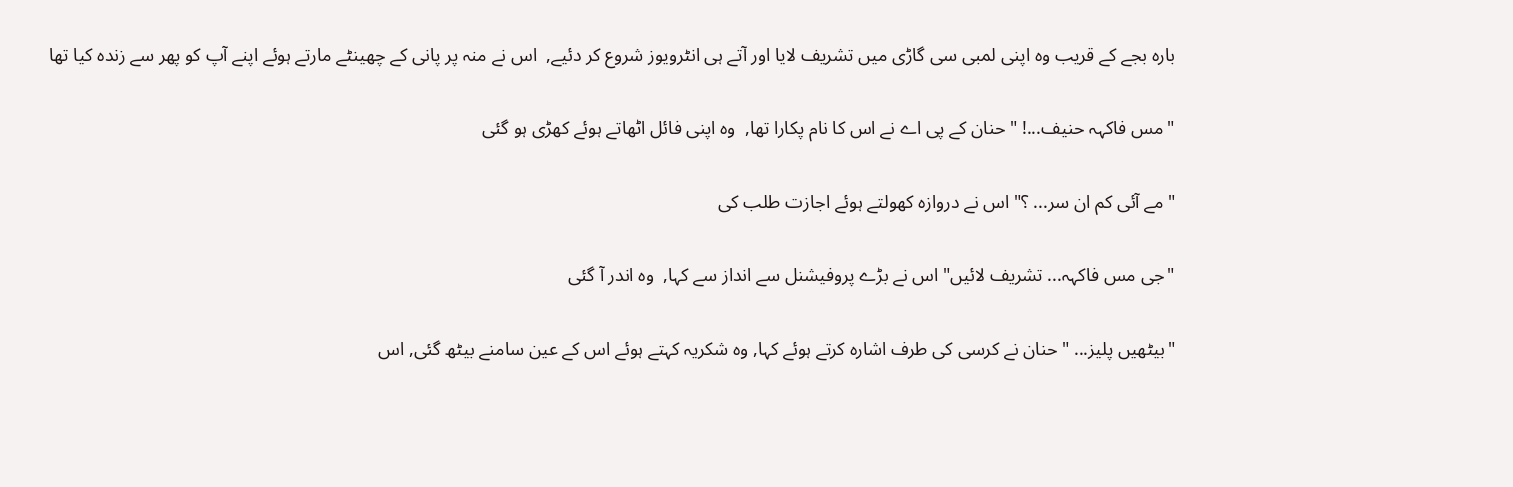بارہ بجے کے قریب وہ اپنی لمبی سی گاڑی میں تشریف لایا اور آتے ہی انٹرویوز شروع کر دئیے,  اس نے منہ پر پانی کے چھینٹے مارتے ہوئے اپنے آپ کو پھر سے زندہ کیا تھا

"مس فاکہہ حنیف...! " حنان کے پی اے نے اس کا نام پکارا تھا,  وہ اپنی فائل اٹھاتے ہوئے کھڑی ہو گئی

"مے آئی کم ان سر... ؟" اس نے دروازہ کھولتے ہوئے اجازت طلب کی

"جی مس فاکہہ... تشریف لائیں" اس نے بڑے پروفیشنل سے انداز سے کہا,  وہ اندر آ گئی

"بیٹھیں پلیز... " حنان نے کرسی کی طرف اشارہ کرتے ہوئے کہا, وہ شکریہ کہتے ہوئے اس کے عین سامنے بیٹھ گئی, اس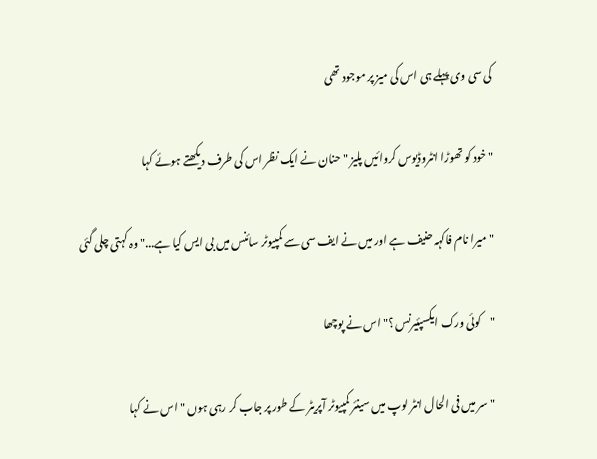کی سی وی پہلے ہی اس کی میز پر موجود تھی

"خود کو تھوڑا انٹروڈیوس کروائیں پلیز " حنان نے ایک نظر اس کی طرف دیکھتے ہوئے کہا

"میرا نام فاکہہ حنیف ہے اور میں نے ایف سی سے کمپیوٹر سائنس میں بی ایس کیا ہے..." وہ کہتی چلی گئی

"کوئی ورک ایکسپئیرنس ؟" اس نے پوچھا

"سر میں فی الحال انٹر لوپ میں سینئر کمپیوٹر آپریٹر کے طور پر جاب کر رہی ہوں " اس نے کہا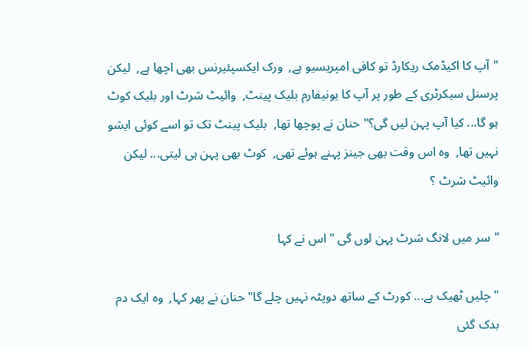"آپ کا اکیڈمک ریکارڈ تو کافی امپریسیو ہے,  ورک ایکسپئیرنس بھی اچھا ہے,  لیکن پرسنل سیکرٹری کے طور پر آپ کا یونیفارم بلیک پینٹ,  وائیٹ شرٹ اور بلیک کوٹ ہو گا... کیا آپ پہن لیں گی؟" حنان نے پوچھا تھا,  بلیک پینٹ تک تو اسے کوئی ایشو نہیں تھا,  وہ اس وقت بھی جینز پہنے ہوئے تھی,  کوٹ بھی پہن ہی لیتی... لیکن وائیٹ شرٹ ؟

"سر میں لانگ شرٹ پہن لوں گی " اس نے کہا

"چلیں ٹھیک ہے... کورٹ کے ساتھ دوپٹہ نہیں چلے گا" حنان نے پھر کہا,  وہ ایک دم بدک گئی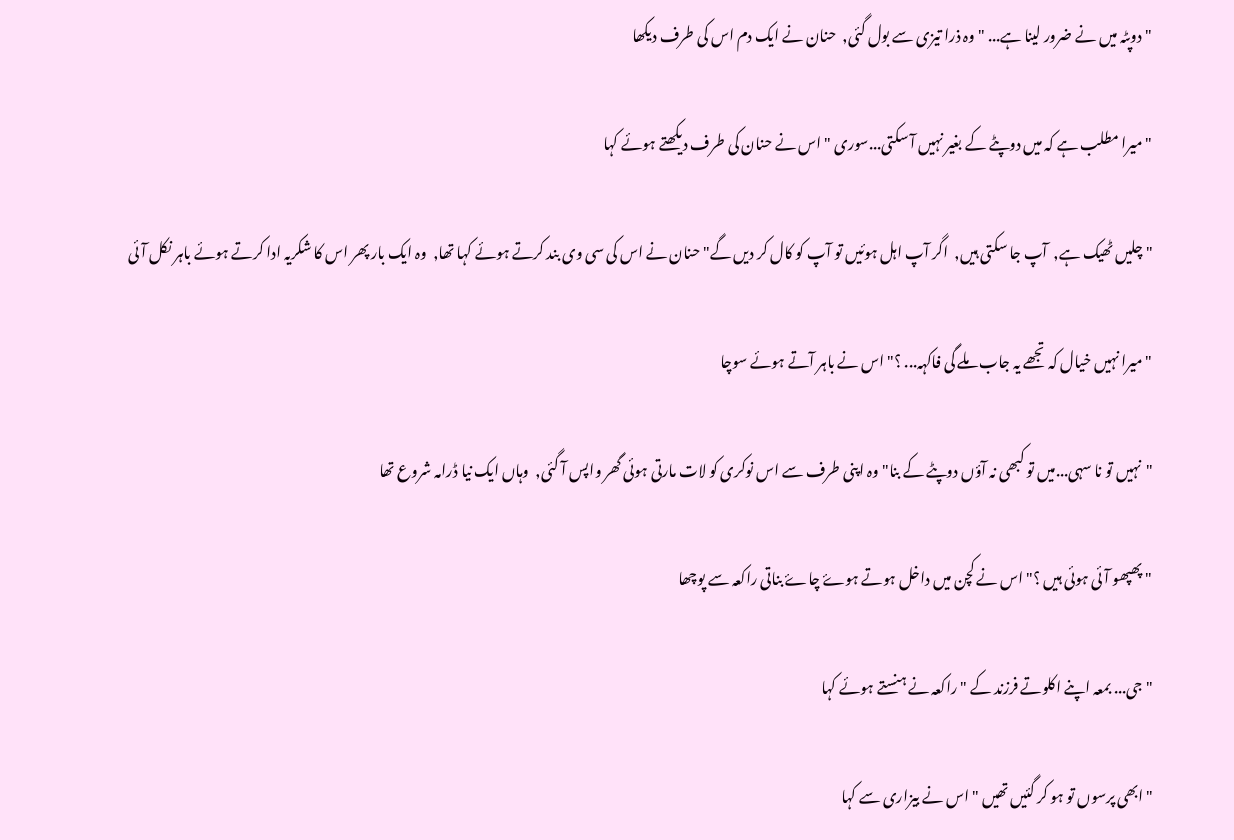"دوپٹہ میں نے ضرور لینا ہے... " وہ ذرا تیزی سے بول گئی,  حنان نے ایک دم اس کی طرف دیکھا

"میرا مطلب ہے کہ میں دوپٹے کے بغیر نہیں آ سکتی...سوری " اس نے حنان کی طرف دیکھتے ہوئے کہا

"چلیں ٹھیک ہے,  آپ جا سکتی ہیں,  اگر آپ اہل ہوئیں تو آپ کو کال کر دیں گے" حنان نے اس کی سی وی بند کرتے ہوئے کہا تھا,  وہ ایک بار پھر اس کا شکریہ ادا کرتے ہوئے باہر نکل آئی

"میرا نہیں خیال کہ تجھے یہ جاب ملے گی فاکہہ... ؟" اس نے باہر آتے ہوئے سوچا

"نہیں تو نا سہی...میں تو کبھی نہ آؤں دوپٹے کے بنا" وہ اپنی طرف سے اس نوکری کو لات مارتی ہوئی گھر واپس آ گئی,  وہاں ایک نیا ڈرامہ شروع تھا

"پھپھو آئی ہوئی ہیں ؟" اس نے کچن میں داخل ہوتے ہوۓ چاۓ بناتی راکعہ سے پوچھا

"جی... بمعہ اپنے اکلوتے فرزند کے " راکعہ نے ہنستے ہوئے کہا

"ابھی پرسوں تو ہو کر گئیں تھیں " اس نے بیزاری سے کہا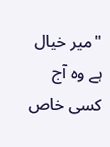"میر خیال ہے وہ آج کسی خاص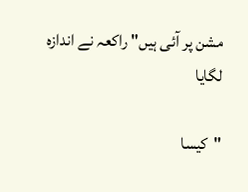مشن پر آئی ہیں" راکعہ نے اندازہ لگایا

"کیسا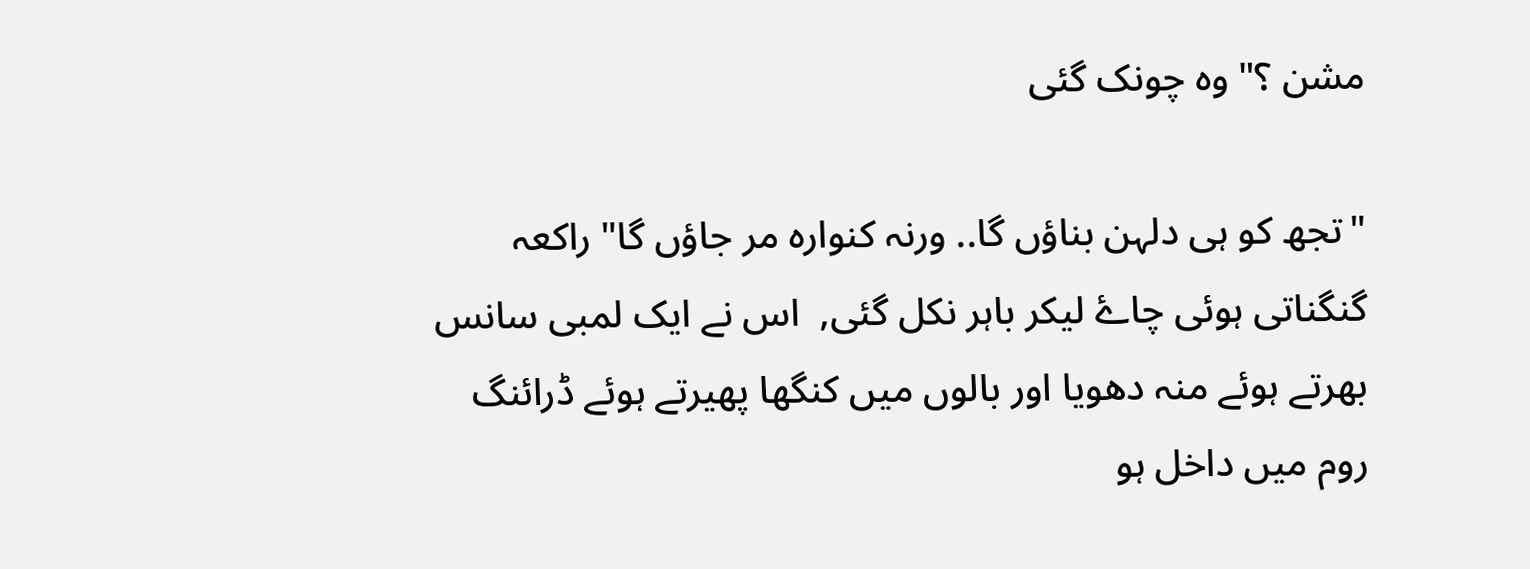مشن ؟" وہ چونک گئی

"تجھ کو ہی دلہن بناؤں گا.. ورنہ کنوارہ مر جاؤں گا" راکعہ گنگناتی ہوئی چاۓ لیکر باہر نکل گئی,  اس نے ایک لمبی سانس بھرتے ہوئے منہ دھویا اور بالوں میں کنگھا پھیرتے ہوئے ڈرائنگ روم میں داخل ہو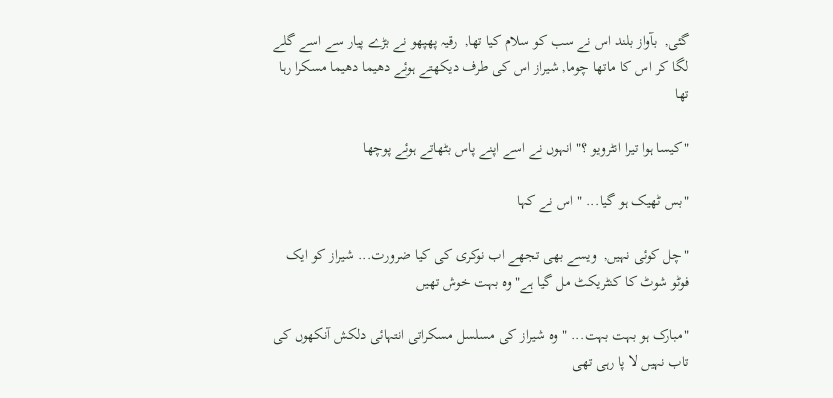گئی,  بآواز بلند اس نے سب کو سلام کیا تھا,  رقیہ پھپھو نے بڑے پیار سے اسے گلے لگا کر اس کا ماتھا چوما, شیراز اس کی طرف دیکھتے ہوئے دھیما دھیما مسکرا رہا تھا

"کیسا ہوا تیرا انٹرویو ؟" انہوں نے اسے اپنے پاس بٹھاتے ہوئے پوچھا

"بس ٹھیک ہو گیا... " اس نے کہا

"چل کوئی نہیں,  ویسے بھی تجھے اب نوکری کی کیا ضرورت... شیراز کو ایک فوٹو شوٹ کا کنٹریکٹ مل گیا ہے" وہ بہت خوش تھیں

"مبارک ہو بہت بہت... " وہ شیراز کی مسلسل مسکراتی انتہائی دلکش آنکھوں کی تاب نہیں لا پا رہی تھی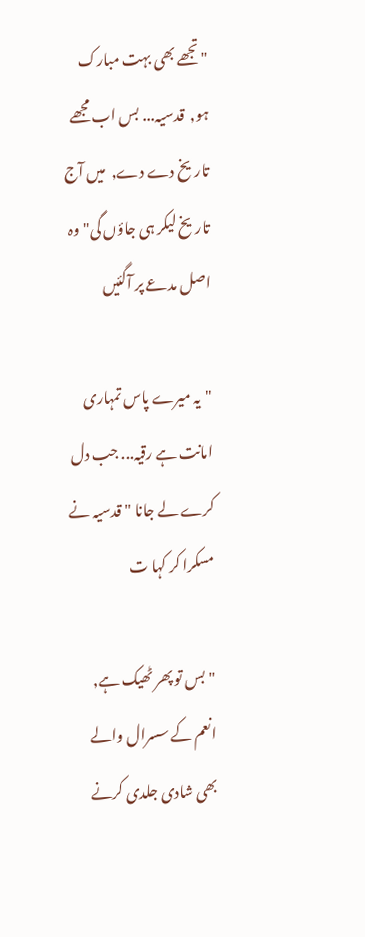"تجھے بھی بہت مبارک ہو,  قدسیہ... بس اب مجھے تاریخ دے دے,  میں آج تاریخ لیکر ہی جاؤں گی" وہ اصل مدعے پر آگئیں

"یہ میرے پاس تمہاری امانت ہے رقیہ... جب دل کرے لے جانا " قدسیہ نے مسکرا کر کہا ت

"بس تو پھر ٹھیک ہے,  انعم کے سسرال والے بھی شادی جلدی کرنے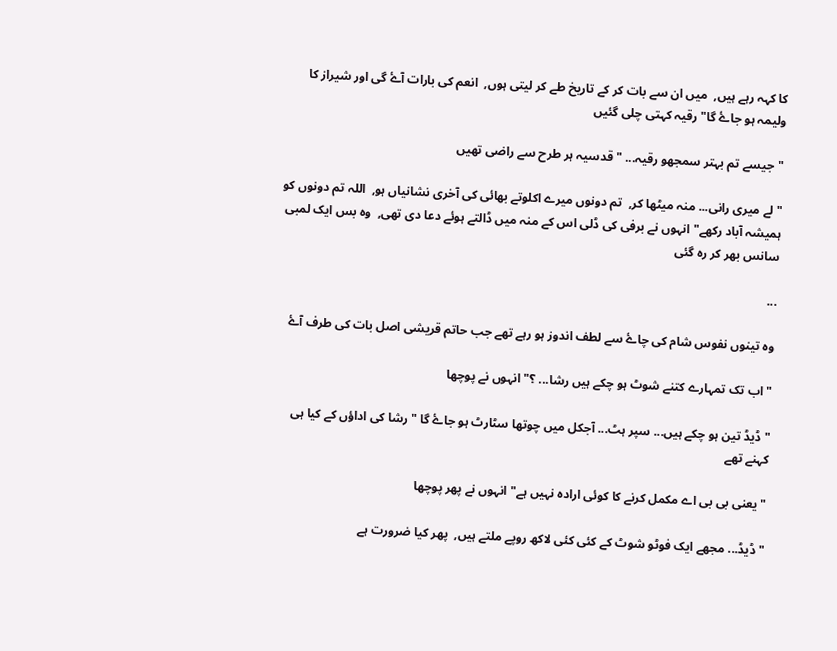کا کہہ رہے ہیں,  میں ان سے بات کر کے تاریخ طے کر لیتی ہوں,  انعم کی بارات آۓ گی اور شیراز کا ولیمہ ہو جاۓ گا" رقیہ کہتی چلی گئیں

"جیسے تم بہتر سمجھو رقیہ... " قدسیہ ہر طرح سے راضی تھیں

"لے میری رانی... منہ میٹھا کر,  تم دونوں میرے اکلوتے بھائی کی آخری نشانیاں ہو,  اللہ تم دونوں کو ہمیشہ آباد رکھے" انہوں نے برفی کی ڈلی اس کے منہ میں ڈالتے ہوئے دعا دی تھی,  وہ بس ایک لمبی سانس بھر کر رہ گئی

...

وہ تینوں نفوس شام کی چاۓ سے لطف اندوز ہو رہے تھے جب حاتم قریشی اصل بات کی طرف آۓ

"اب تک تمہارے کتنے شوٹ ہو چکے ہیں رشا... ؟" انہوں نے پوچھا

"ڈیڈ تین ہو چکے ہیں... سپر ہٹ... آجکل میں چوتھا سٹارٹ ہو جاۓ گا " رشا کی اداؤں کے کیا ہی کہنے تھے

"یعنی بی بی اے مکمل کرنے کا کوئی ارادہ نہیں ہے" انہوں نے پھر پوچھا

"ڈیڈ... مجھے ایک فوٹو شوٹ کے کئی کئی لاکھ روپے ملتے ہیں,  پھر کیا ضرورت ہے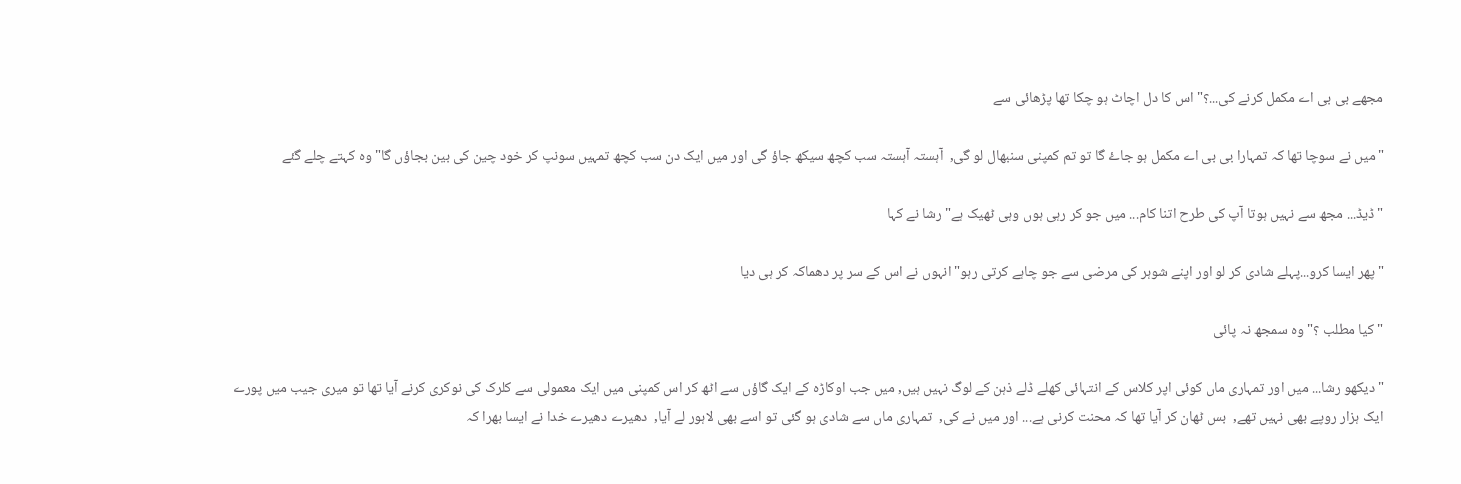مجھے بی بی اے مکمل کرنے کی...؟" اس کا دل اچاٹ ہو چکا تھا پڑھائی سے

"میں نے سوچا تھا کہ تمہارا بی بی اے مکمل ہو جاۓ گا تو تم کمپنی سنبھال لو گی,  آہستہ آہستہ سب کچھ سیکھ جاؤ گی اور میں ایک دن سب کچھ تمہیں سونپ کر خود چین کی بین بجاؤں گا" وہ کہتے چلے گئے

"ڈیڈ... مجھ سے نہیں ہوتا آپ کی طرح اتنا کام... میں جو کر رہی ہوں وہی ٹھیک ہے" رشا نے کہا

"پھر ایسا کرو...پہلے شادی کر لو اور اپنے شوہر کی مرضی سے جو چاہے کرتی رہو" انہوں نے اس کے سر پر دھماکہ کر ہی دیا

"کیا مطلب ؟" وہ سمجھ نہ پائی

"دیکھو رشا... میں اور تمہاری ماں کوئی اپر کلاس کے انتہائی کھلے ڈلے ذہن کے لوگ نہیں ہیں, میں جب اوکاڑہ کے ایک گاؤں سے اٹھ کر اس کمپنی میں ایک معمولی سے کلرک کی نوکری کرنے آیا تھا تو میری جیب میں پورے ایک ہزار روپے بھی نہیں تھے,  بس ٹھان کر آیا تھا کہ محنت کرنی ہے... اور میں نے کی,  تمہاری ماں سے شادی ہو گئی تو اسے بھی لاہور لے آیا,  دھیرے دھیرے خدا نے ایسا بھرا کہ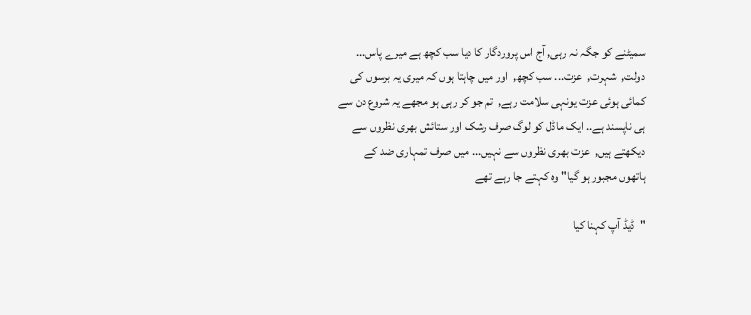سمیٹنے کو جگہ نہ رہی, آج اس پروردگار کا دیا سب کچھ ہے میرے پاس... دولت,  شہرت,  عزت... سب کچھ,  اور میں چاہتا ہوں کہ میری یہ برسوں کی کمائی ہوئی عزت یونہی سلامت رہے,  تم جو کر رہی ہو مجھے یہ شروع دن سے ہی ناپسند ہے.. ایک ماڈل کو لوگ صرف رشک اور ستائش بھری نظروں سے دیکھتے ہیں,  عزت بھری نظروں سے نہیں... میں صرف تمہاری ضد کے ہاتھوں مجبور ہو گیا" وہ کہتے جا رہے تھے

"ڈیڈ آپ کہنا کیا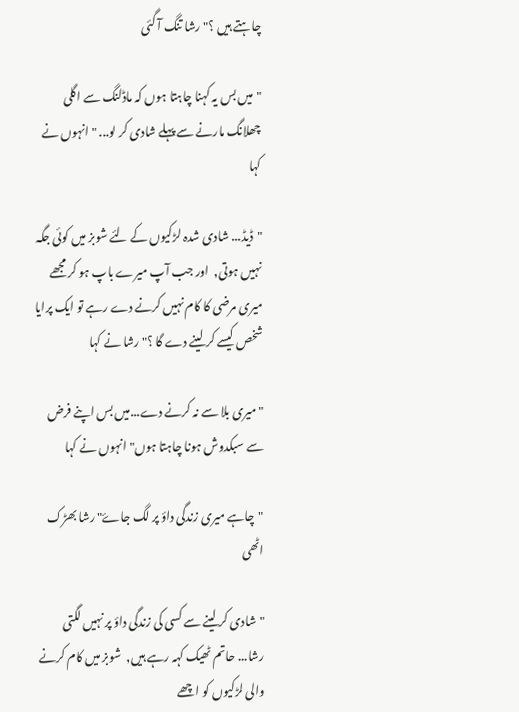چاہتے ہیں ؟" رشا تنگ آ گئی

"میں بس یہ کہنا چاہتا ہوں کہ ماڈلنگ سے اگلی چھلانگ مارنے سے پہلے شادی کر لو... " انہوں نے کہا

"ڈیڈ... شادی شدہ لڑکیوں کے لئے شوبز میں کوئی جگہ نہیں ہوتی,  اور جب آپ میرے باپ ہو کر مجھے میری مرضی کا کام نہیں کرنے دے رہے تو ایک پرایا شخص کیسے کر لینے دے گا ؟" رشا نے کہا

"میری بلا سے نہ کرنے دے...میں بس اپنے فرض سے سبکدوش ہونا چاہتا ہوں" انہوں نے کہا

"چاہے میری زندگی داؤ پر لگ جاۓ" رشا بھڑک اٹھی

"شادی کر لینے سے کسی کی زندگی داؤ پر نہیں لگتی رشا... حاتم ٹھیک کہہ رہے ہیں,  شوبز میں کام کرنے والی لڑکیوں کو اچھے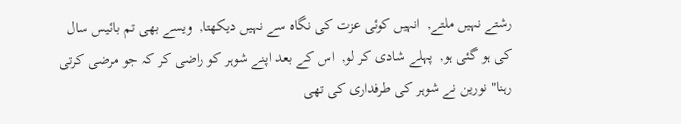رشتے نہیں ملتے,  انہیں کوئی عزت کی نگاہ سے نہیں دیکھتا,  ویسے بھی تم بائیس سال کی ہو گئی ہو,  پہلے شادی کر لو,  اس کے بعد اپنے شوہر کو راضی کر کہ جو مرضی کرتی رہنا" نورین نے شوہر کی طرفداری کی تھی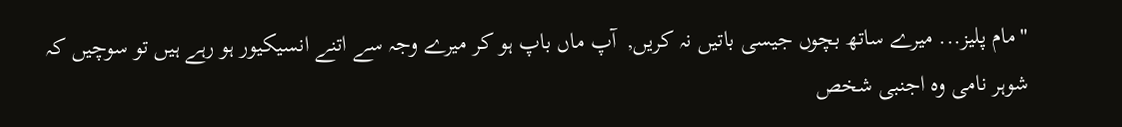"مام پلیز... میرے ساتھ بچوں جیسی باتیں نہ کریں,  آپ ماں باپ ہو کر میرے وجہ سے اتنے انسیکیور ہو رہے ہیں تو سوچیں کہ شوہر نامی وہ اجنبی شخص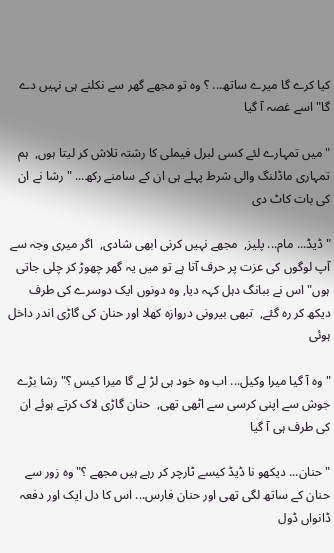کیا کرے گا میرے ساتھ... ؟ وہ تو مجھے گھر سے نکلنے ہی نہیں دے گا" اسے غصہ آ گیا

"میں تمہارے لئے کسی لبرل فیملی کا رشتہ تلاش کر لیتا ہوں,  ہم تمہاری ماڈلنگ والی شرط پہلے ہی ان کے سامنے رکھ... " رشا نے ان کی بات کاٹ دی

"ڈیڈ... مام... پلیز,  مجھے نہیں کرنی ابھی شادی,  اگر میری وجہ سے آپ لوگوں کی عزت پر حرف آتا ہے تو میں یہ گھر چھوڑ کر چلی جاتی ہوں" اس نے ببانگ دہل کہہ دیا, وہ دونوں ایک دوسرے کی طرف دیکھ کر رہ گئے,  تبھی بیرونی دروازہ کھلا اور حنان کی گاڑی اندر داخل ہوئی

"وہ آ گیا میرا وکیل... اب وہ خود ہی لڑ لے گا میرا کیس ؟" رشا بڑے جوش سے اپنی کرسی سے اٹھی تھی,  حنان گاڑی لاک کرتے ہوئے ان کی طرف ہی آ گیا

"حنان... دیکھو نا ڈیڈ کیسے ٹارچر کر رہے ہیں مجھے ؟" وہ زور سے حنان کے ساتھ لگی تھی اور حنان فارس... اس کا دل ایک اور دفعہ ڈانواں ڈول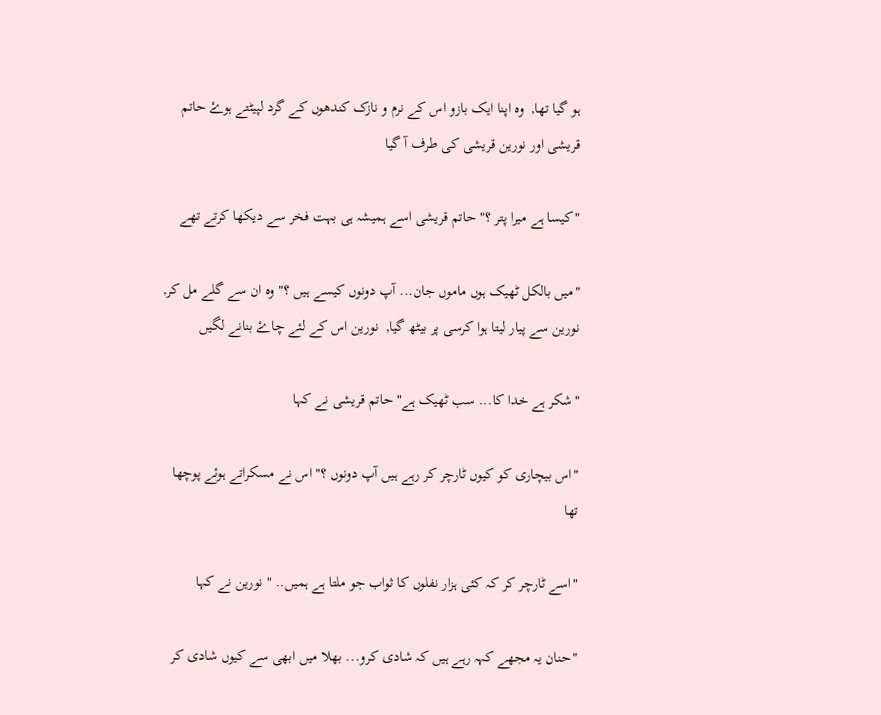ہو گیا تھا,  وہ اپنا ایک بازو اس کے نرم و نازک کندھوں کے گرد لپیٹتے ہوۓ حاتم قریشی اور نورین قریشی کی طرف آ گیا

"کیسا ہے میرا پتر ؟" حاتم قریشی اسے ہمیشہ ہی بہت فخر سے دیکھا کرتے تھے

"میں بالکل ٹھیک ہوں ماموں جان... آپ دونوں کیسے ہیں ؟" وہ ان سے گلے مل کر,  نورین سے پیار لیتا ہوا کرسی پر بیٹھ گیا,  نورین اس کے لئے چاۓ بنانے لگیں

"شکر ہے خدا کا... سب ٹھیک ہے" حاتم قریشی نے کہا

"اس بیچاری کو کیوں ٹارچر کر رہے ہیں آپ دونوں ؟" اس نے مسکراتے ہوئے پوچھا تھا

"اسے ٹارچر کر کہ کئی ہزار نفلوں کا ثواب جو ملتا ہے ہمیں.. " نورین نے کہا

"حنان یہ مجھے کہہ رہے ہیں کہ شادی کرو... بھلا میں ابھی سے کیوں شادی کر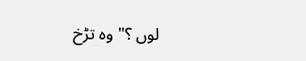لوں ؟" وہ تڑخ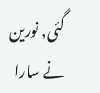گئی, نورین نے سارا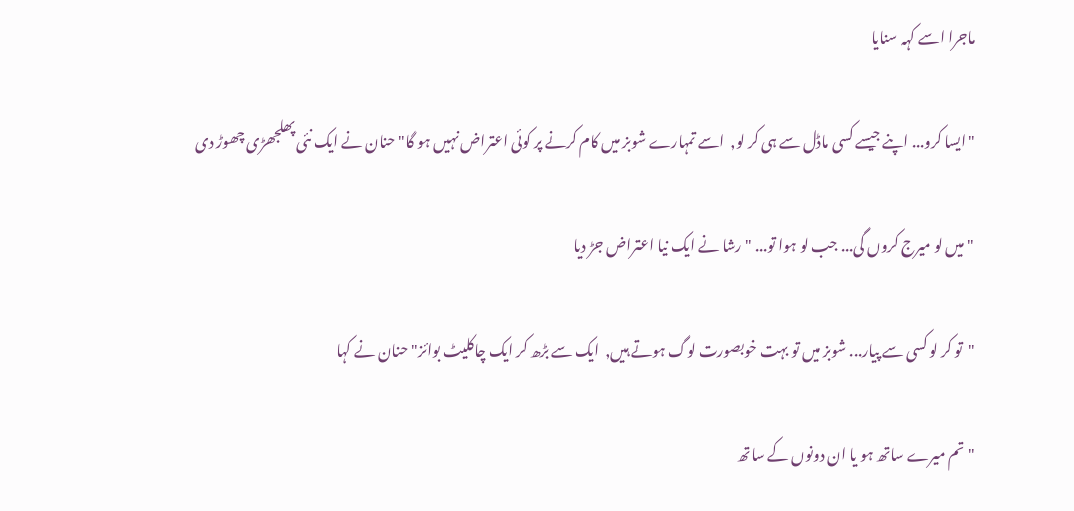ماجرا اسے کہہ سنایا

"ایسا کرو... اپنے جیسے کسی ماڈل سے ہی کر لو,  اسے تمہارے شوبز میں کام کرنے پر کوئی اعتراض نہیں ہو گا" حنان نے ایک نئی پھلجھڑی چھوڑ دی

"میں لو میرج کروں گی... جب لو ہوا تو... " رشا نے ایک نیا اعتراض جڑ دیا

"تو کر لو کسی سے پیار... شوبز میں تو بہت خوبصورت لوگ ہوتے ہیں,  ایک سے بڑھ کر ایک چاکلیٹ بوائز" حنان نے کہا

"تم میرے ساتھ ہو یا ان دونوں کے ساتھ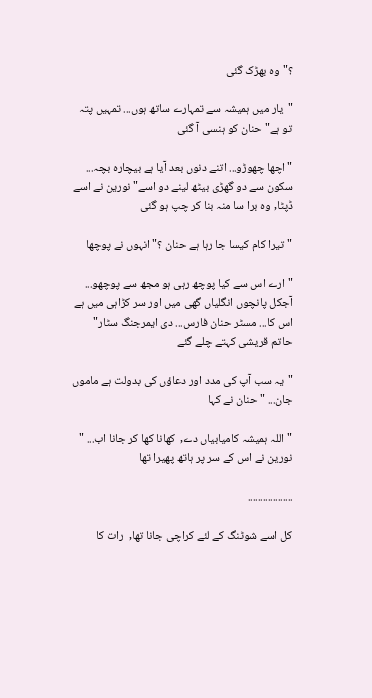؟" وہ بھڑک گئی

"یار میں ہمیشہ سے تمہارے ساتھ ہوں... تمہیں پتہ تو ہے" حنان کو ہنسی آ گئی

"اچھا چھوڑو... اتنے دنوں بعد آیا ہے بیچارہ بچہ... سکون سے دو گھڑی بیٹھ لینے دو اسے" نورین نے اسے ڈپٹا, وہ برا سا منہ بنا کر چپ ہو گئی

"تیرا کام کیسا جا رہا ہے حنان ؟" انہوں نے پوچھا

"ارے اس سے کیا پوچھ رہی ہو مجھ سے پوچھو... آجکل پانچوں انگلیاں گھی میں اور سر کڑاہی میں ہے اس کا... مسٹر حنان فارس... دی ایمرجنگ سٹار" حاتم قریشی کہتے چلے گئے

"یہ سب آپ کی مدد اور دعاؤں کی بدولت ہے ماموں جان... " حنان نے کہا

"اللہ ہمیشہ کامیابیاں دے,  کھانا کھا کر جانا اب... " نورین نے اس کے سر پر ہاتھ پھیرا تھا

..................

کل اسے شوٹنگ کے لئے کراچی جانا تھا,  رات کا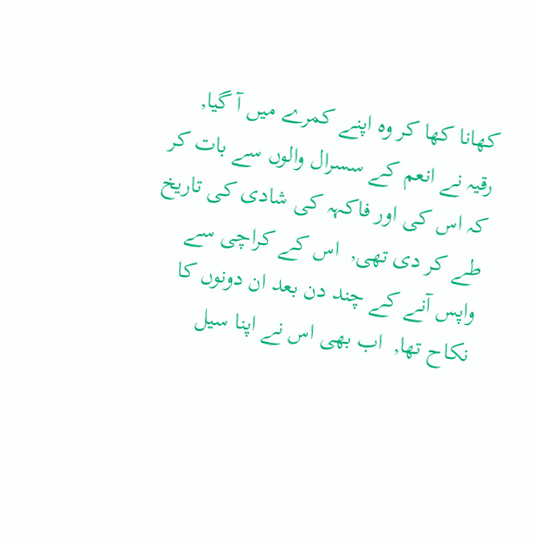کھانا کھا کر وہ اپنے کمرے میں آ گیا,  رقیہ نے انعم کے سسرال والوں سے بات کر کہ اس کی اور فاکہہ کی شادی کی تاریخ طے کر دی تھی,  اس کے کراچی سے واپس آنے کے چند دن بعد ان دونوں کا نکاح تھا,  اب بھی اس نے اپنا سیل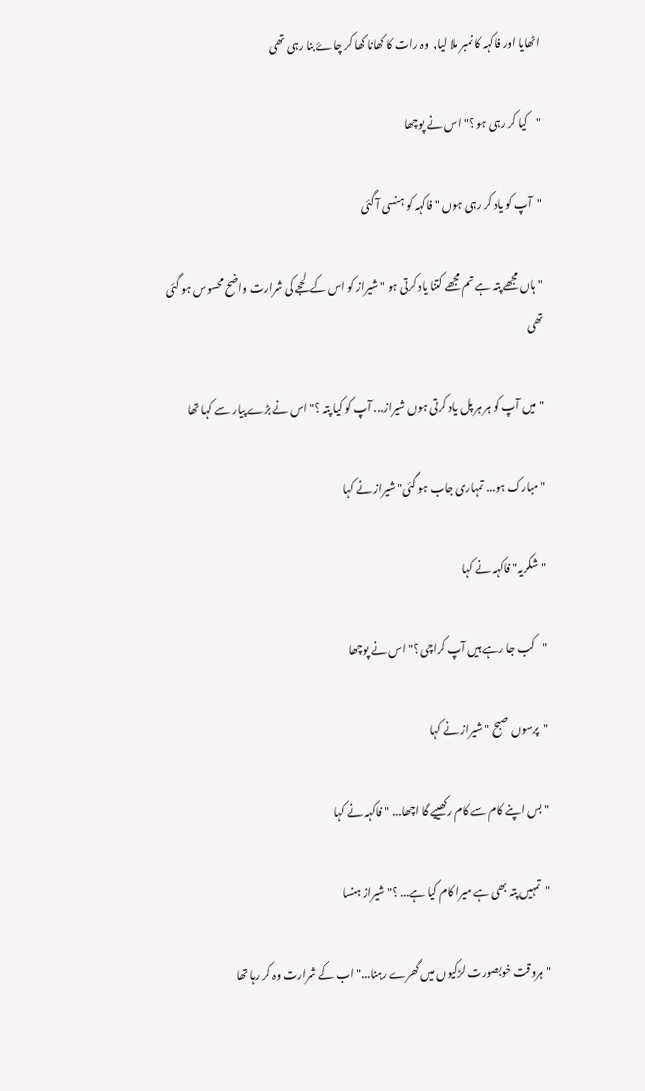اٹھایا اور فاکہہ کا نمبر ملا لیا,  وہ رات کا کھانا کھا کر چاۓ بنا رہی تھی

"کیا کر رہی ہو ؟" اس نے پوچھا

"آپ کو یاد کر رہی ہوں " فاکہہ کو ہنسی آ گئی

"ہاں مجھے پتہ ہے تم مجھے کتنا یاد کرتی ہو " شیراز کو اس کے لحجے کی شرارت واضح محسوس ہو گئی تھی

"میں آپ کو ہر ہر پل یاد کرتی ہوں شیراز... آپ کو کیا پتہ ؟" اس نے بڑے پیار سے کہا تھا

"مبارک ہو... تمہاری جاب ہو گئی" شیراز نے کہا

"شکریہ" فاکہہ نے کہا

"کب جا رہے ہیں آپ کراچی ؟" اس نے پوچھا

"پرسوں صبح " شیراز نے کہا

"بس اپنے کام سے کام رکھییے گا اچھا... " فاکہہ نے کہا

"تمہیں پتہ بھی ہے میرا کام کیا ہے... ؟" شیراز ہنسا

"ہروقت خوبصورت لڑکیوں میں گھرے رہنا..." اب کے شرارت وہ کر رہا تھا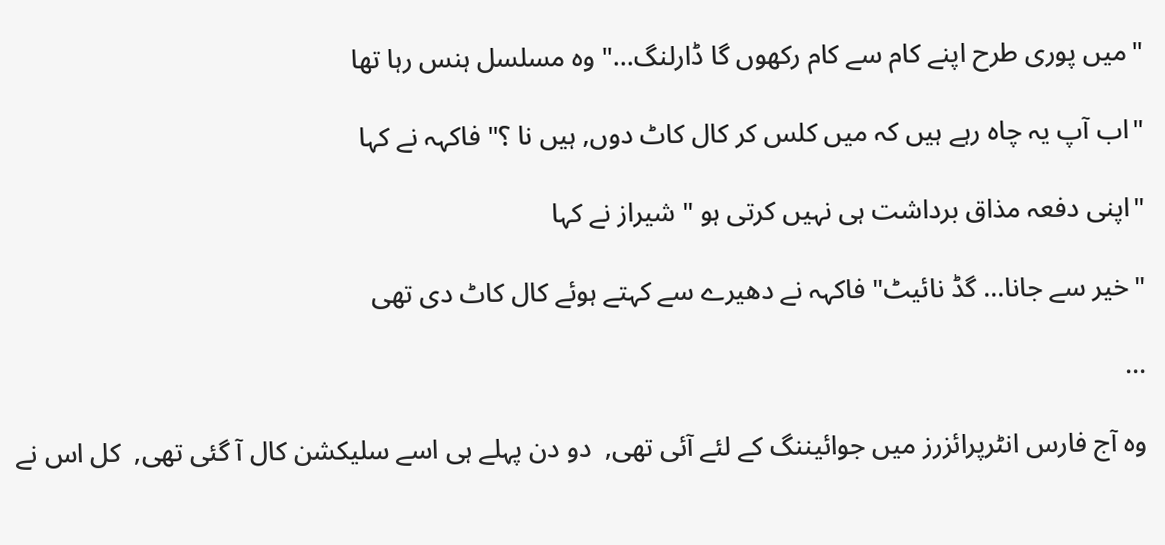"میں پوری طرح اپنے کام سے کام رکھوں گا ڈارلنگ..." وہ مسلسل ہنس رہا تھا

"اب آپ یہ چاہ رہے ہیں کہ میں کلس کر کال کاٹ دوں, ہیں نا ؟" فاکہہ نے کہا

"اپنی دفعہ مذاق برداشت ہی نہیں کرتی ہو " شیراز نے کہا

"خیر سے جانا... گڈ نائیٹ" فاکہہ نے دھیرے سے کہتے ہوئے کال کاٹ دی تھی

...

وہ آج فارس انٹرپرائزرز میں جوائیننگ کے لئے آئی تھی,  دو دن پہلے ہی اسے سلیکشن کال آ گئی تھی,  کل اس نے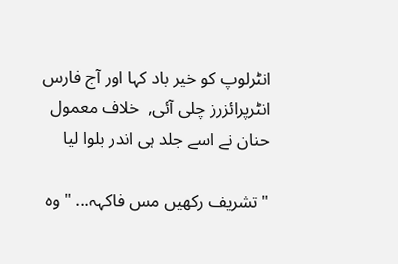انٹرلوپ کو خیر باد کہا اور آج فارس انٹرپرائزرز چلی آئی,  خلاف معمول حنان نے اسے جلد ہی اندر بلوا لیا

"تشریف رکھیں مس فاکہہ... " وہ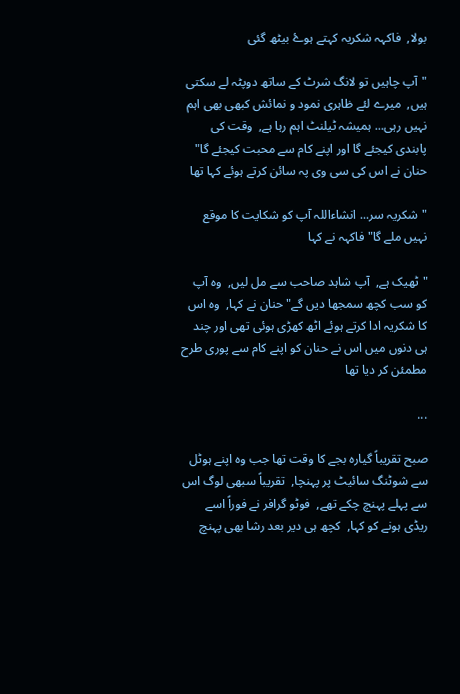بولا,  فاکہہ شکریہ کہتے ہوۓ بیٹھ گئی

"آپ چاہیں تو لانگ شرٹ کے ساتھ دوپٹہ لے سکتی ہیں,  میرے لئے ظاہری نمود و نمائش کبھی بھی اہم نہیں رہی... ہمیشہ ٹیلنٹ اہم رہا ہے,  وقت کی پابندی کیجئے گا اور اپنے کام سے محبت کیجئے گا" حنان نے اس کی سی وی پہ سائن کرتے ہوئے کہا تھا

"شکریہ سر... انشاءاللہ آپ کو شکایت کا موقع نہیں ملے گا" فاکہہ نے کہا

"ٹھیک ہے,  آپ شاہد صاحب سے مل لیں,  وہ آپ کو سب کچھ سمجھا دیں گے" حنان نے کہا,  وہ اس کا شکریہ ادا کرتے ہوئے اٹھ کھڑی ہوئی تھی اور چند ہی دنوں میں اس نے حنان کو اپنے کام سے پوری طرح مطمئن کر دیا تھا

...

صبح تقریباً گیارہ بجے کا وقت تھا جب وہ اپنے ہوٹل سے شوٹنگ سائیٹ پر پہنچا,  تقریباً سبھی لوگ اس سے پہلے پہنچ چکے تھے,  فوٹو گرافر نے فوراً اسے ریڈی ہونے کو کہا,  کچھ ہی دیر بعد رشا بھی پہنچ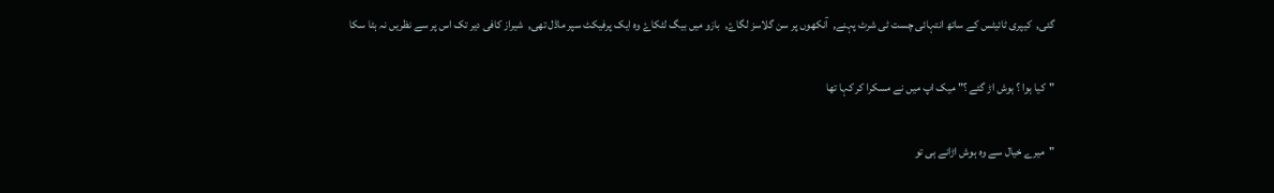گئی,  کیپری ٹائیٹس کے ساتھ انتہائی چست ٹی شرٹ پہنے,  آنکھوں پر سن گلاسز لگاۓ,  بازو میں بیگ لٹکاۓ وہ ایک پرفیکٹ سپر ماڈل تھی,  شیراز کافی دیر تک اس پر سے نظریں نہ ہٹا سکا

"کیا ہوا ؟ ہوش اڑ گئے ؟" میک اپ میں نے مسکرا کر کہا تھا

"میرے خیال سے وہ ہوش اڑانے ہی تو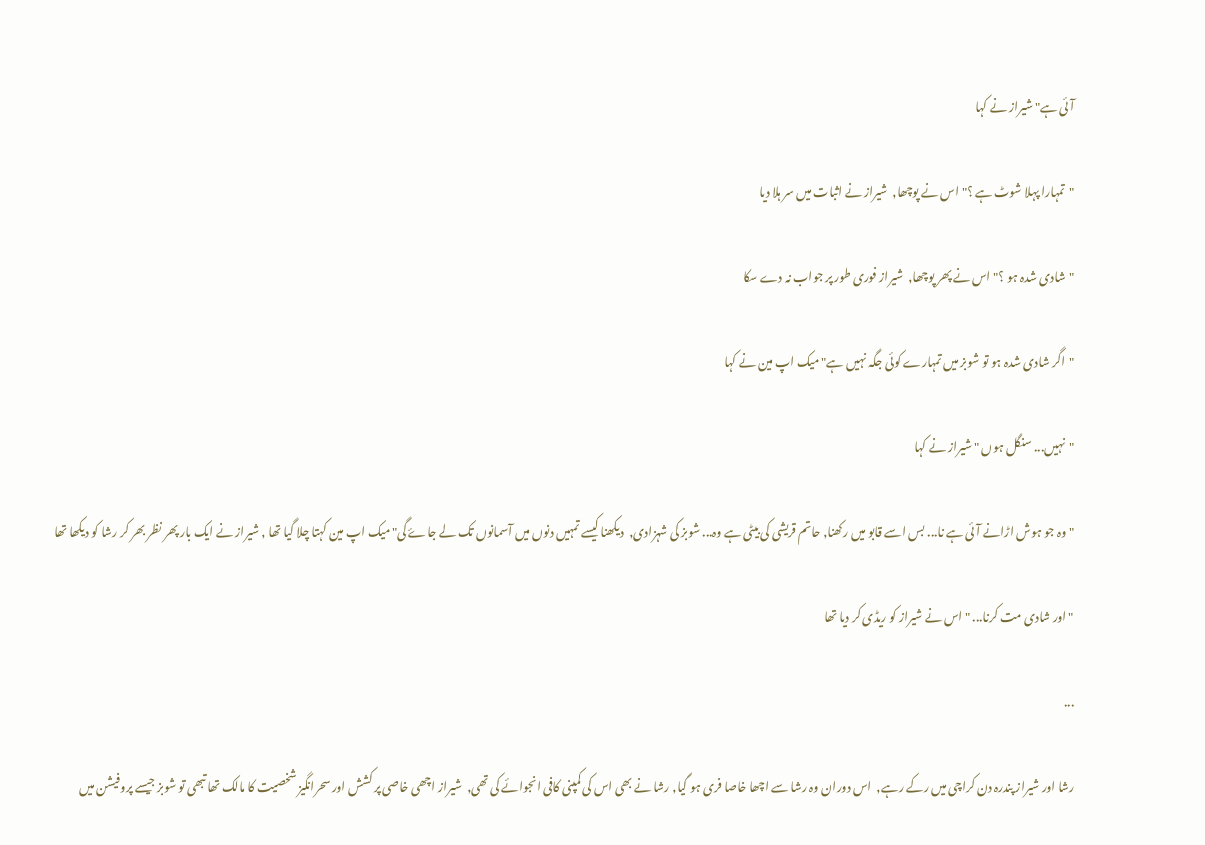آئی ہے" شیراز نے کہا

"تمہارا پہلا شوٹ ہے ؟" اس نے پوچھا,  شیراز نے اثبات میں سر ہلا دیا

"شادی شدہ ہو ؟" اس نے پھر پوچھا,  شیراز فوری طور پر جواب نہ دے سکا

"اگر شادی شدہ ہو تو شوبز میں تمہارے کوئی جگہ نہیں ہے" میک اپ مین نے کہا

"نہیں... سنگل ہوں " شیراز نے کہا

"وہ جو ہوش اڑانے آئی ہے نا... بس اسے قابو میں رکھنا, حاتم قریشی کی بیٹی ہے وہ... شوبز کی شہزادی,  دیکھنا کیسے تمہیں دنوں میں آسمانوں تک لے جاۓ گی" میک اپ مین کہتا چلا گیا تھا , شیراز نے ایک بار پھر نظر بھر کر رشا کو دیکھا تھا

"اور شادی مت کرنا... " اس نے شیراز کو ریڈی کر دیا تھا

...

رشا اور شیراز پندرہ دن کراچی میں رکے رہے,  اس دوران وہ رشا سے اچھا خاصا فری ہو گیا, رشا نے بھی اس کی کمپنی کافی انجوائے کی تھی,  شیراز اچھی خاصی پر کشش اور سحرانگیز شخصیت کا مالک تھا تبھی تو شوبز جیسے پروفیشن میں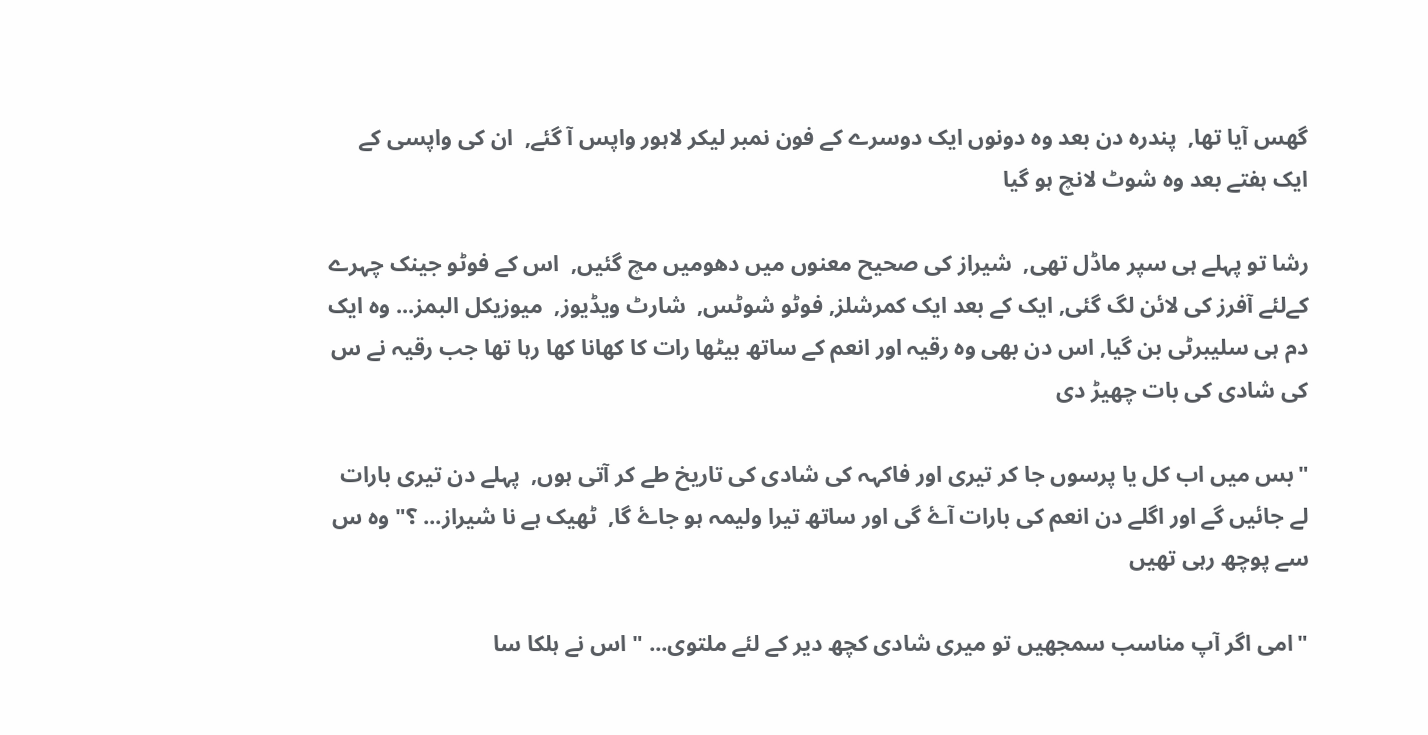گھس آیا تھا,  پندرہ دن بعد وہ دونوں ایک دوسرے کے فون نمبر لیکر لاہور واپس آ گئے,  ان کی واپسی کے ایک ہفتے بعد وہ شوٹ لانچ ہو گیا

رشا تو پہلے ہی سپر ماڈل تھی,  شیراز کی صحیح معنوں میں دھومیں مچ گئیں,  اس کے فوٹو جینک چہرے کےلئے آفرز کی لائن لگ گئی, ایک کے بعد ایک کمرشلز, فوٹو شوٹس,  شارٹ ویڈیوز,  میوزیکل البمز... وہ ایک دم ہی سلیبرٹی بن گیا, اس دن بھی وہ رقیہ اور انعم کے ساتھ بیٹھا رات کا کھانا کھا رہا تھا جب رقیہ نے س کی شادی کی بات چھیڑ دی

"بس میں اب کل یا پرسوں جا کر تیری اور فاکہہ کی شادی کی تاریخ طے کر آتی ہوں,  پہلے دن تیری بارات لے جائیں گے اور اگلے دن انعم کی بارات آۓ گی اور ساتھ تیرا ولیمہ ہو جاۓ گا,  ٹھیک ہے نا شیراز... ؟" وہ س سے پوچھ رہی تھیں

"امی اگر آپ مناسب سمجھیں تو میری شادی کچھ دیر کے لئے ملتوی... " اس نے ہلکا سا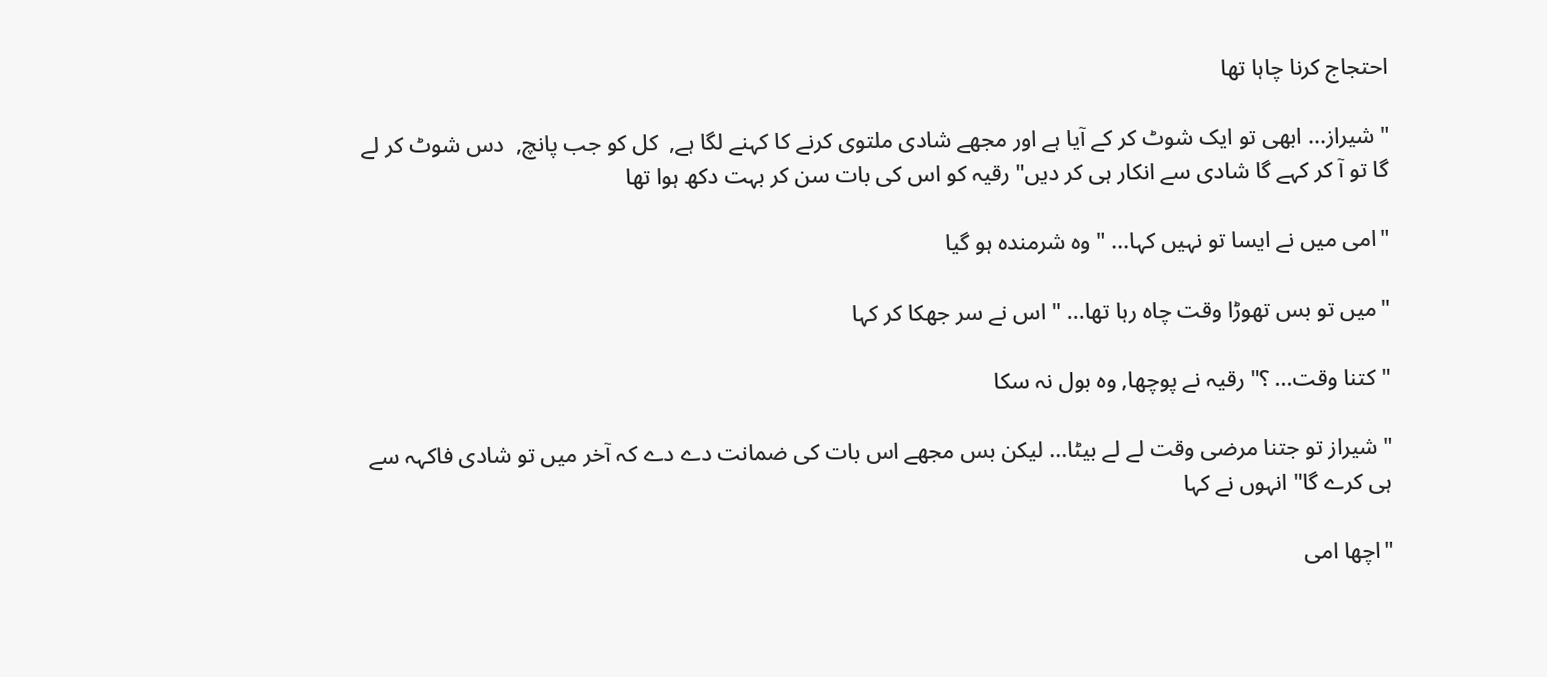احتجاج کرنا چاہا تھا

"شیراز... ابھی تو ایک شوٹ کر کے آیا ہے اور مجھے شادی ملتوی کرنے کا کہنے لگا ہے,  کل کو جب پانچ,  دس شوٹ کر لے گا تو آ کر کہے گا شادی سے انکار ہی کر دیں" رقیہ کو اس کی بات سن کر بہت دکھ ہوا تھا

"امی میں نے ایسا تو نہیں کہا... " وہ شرمندہ ہو گیا

"میں تو بس تھوڑا وقت چاہ رہا تھا... " اس نے سر جھکا کر کہا

"کتنا وقت... ؟" رقیہ نے پوچھا, وہ بول نہ سکا

"شیراز تو جتنا مرضی وقت لے لے بیٹا... لیکن بس مجھے اس بات کی ضمانت دے دے کہ آخر میں تو شادی فاکہہ سے ہی کرے گا" انہوں نے کہا

"اچھا امی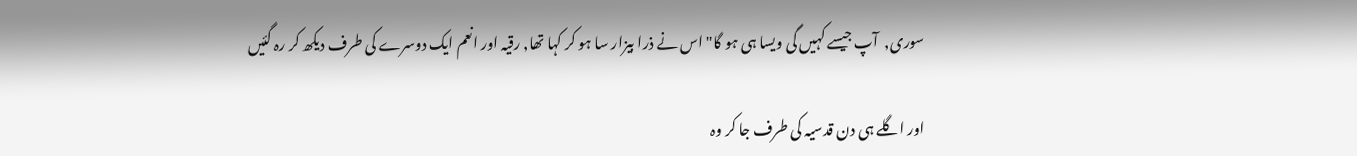سوری,  آپ جیسے کہیں گی ویسا ہی ہو گا" اس نے ذرا بیزار سا ہو کر کہا تھا, رقیہ اور انعم ایک دوسرے کی طرف دیکھ کر رہ گئیں

اور اگلے ہی دن قدسیہ کی طرف جا کر وہ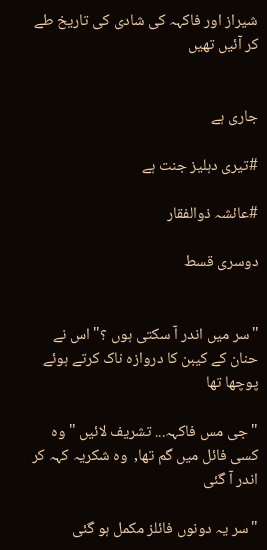شیراز اور فاکہہ کی شادی کی تاریخ طے کر آئیں تھیں


جاری ہے

#تیری دہلیز جنت ہے

#عائشہ ذوالفقار

دوسری قسط


"سر میں اندر آ سکتی ہوں ؟" اس نے حنان کے کیبن کا دروازہ ناک کرتے ہوئے پوچھا تھا

"جی مس فاکہہ... تشریف لائیں " وہ کسی فائل میں گم تھا,  وہ شکریہ کہہ کر اندر آ گئی

"سر یہ دونوں فائلز مکمل ہو گئی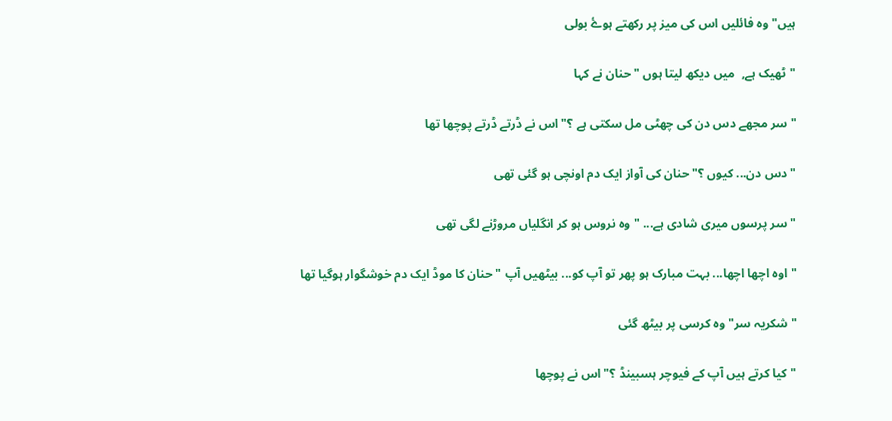ہیں" وہ فائلیں اس کی میز پر رکھتے ہوۓ بولی

"ٹھیک ہے,  میں دیکھ لیتا ہوں " حنان نے کہا

"سر مجھے دس دن کی چھٹی مل سکتی ہے ؟" اس نے ڈرتے ڈرتے پوچھا تھا

"دس دن... کیوں ؟" حنان کی آواز ایک دم اونچی ہو گئی تھی

"سر پرسوں میری شادی ہے... " وہ نروس ہو کر انگلیاں مروڑنے لگی تھی

"اوہ اچھا اچھا... بہت مبارک ہو پھر تو آپ کو... بیٹھیں آپ " حنان کا موڈ ایک دم خوشگوار ہوگیا تھا

"شکریہ سر" وہ کرسی پر بیٹھ گئی

"کیا کرتے ہیں آپ کے فیوچر ہسبینڈ ؟" اس نے پوچھا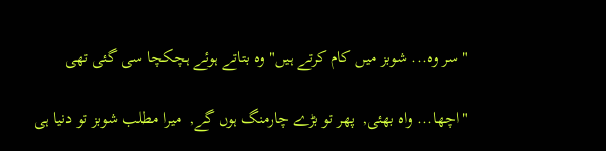"سر وہ... شوبز میں کام کرتے ہیں" وہ بتاتے ہوئے ہچکچا سی گئی تھی

"اچھا... واہ بھئی,  پھر تو بڑے چارمنگ ہوں گے,  میرا مطلب شوبز تو دنیا ہی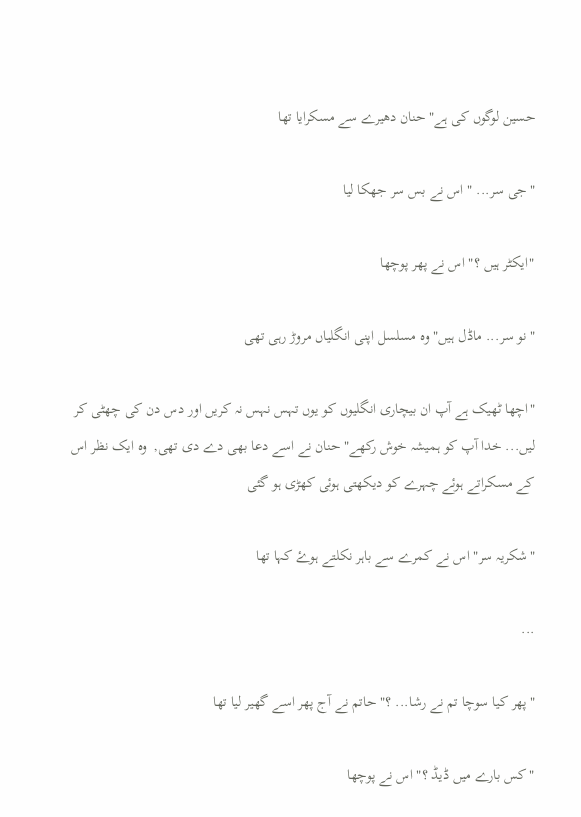حسین لوگوں کی ہے" حنان دھیرے سے مسکرایا تھا

"جی سر... " اس نے بس سر جھکا لیا

"ایکٹر ہیں ؟" اس نے پھر پوچھا

"نو سر... ماڈل ہیں" وہ مسلسل اپنی انگلیاں مروڑ رہی تھی

"اچھا ٹھیک ہے آپ ان بیچاری انگلیوں کو یوں تہس نہس نہ کریں اور دس دن کی چھٹی کر لیں... خدا آپ کو ہمیشہ خوش رکھے" حنان نے اسے دعا بھی دے دی تھی,  وہ ایک نظر اس کے مسکراتے ہوئے چہرے کو دیکھتی ہوئی کھڑی ہو گئی

"شکریہ سر" اس نے کمرے سے باہر نکلتے ہوۓ کہا تھا

...

"پھر کیا سوچا تم نے رشا... ؟" حاتم نے آج پھر اسے گھیر لیا تھا

"کس بارے میں ڈیڈ ؟" اس نے پوچھا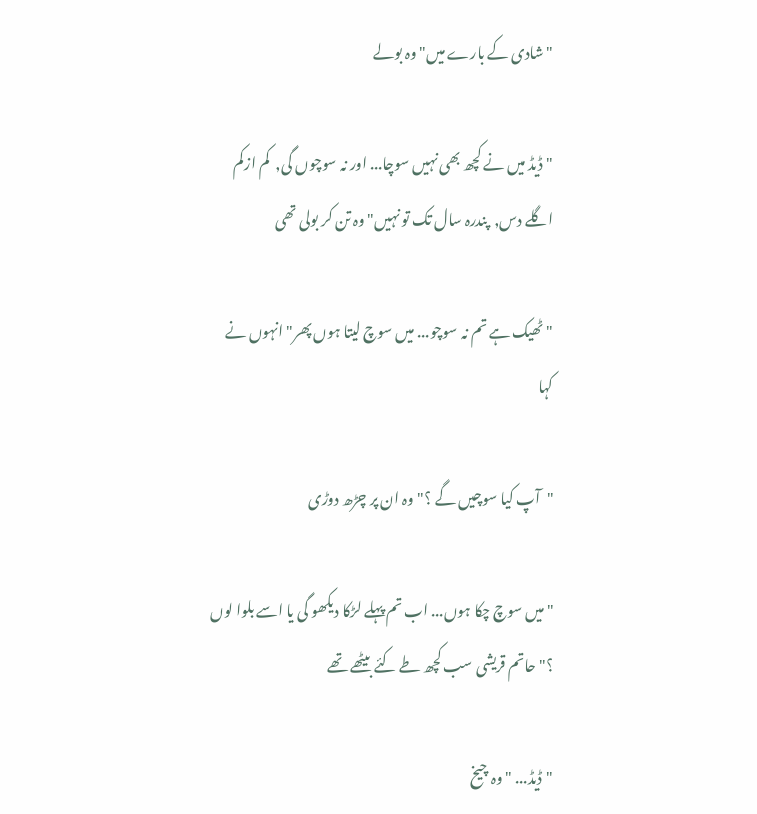"شادی کے بارے میں" وہ بولے

"ڈیڈ میں نے کچھ بھی نہیں سوچا... اور نہ سوچوں گی,  کم ازکم اگلے دس,  پندرہ سال تک تو نہیں" وہ تن کر بولی تھی

"ٹھیک ہے تم نہ سوچو... میں سوچ لیتا ہوں پھر" انہوں نے کہا

"آپ کیا سوچیں گے ؟" وہ ان پر چڑھ دوڑی

"میں سوچ چکا ہوں... اب تم پہلے لڑکا دیکھو گی یا اسے بلوا لوں ؟" حاتم قریشی سب کچھ طے کئے بیٹھے تھے

"ڈیڈ... " وہ چیخ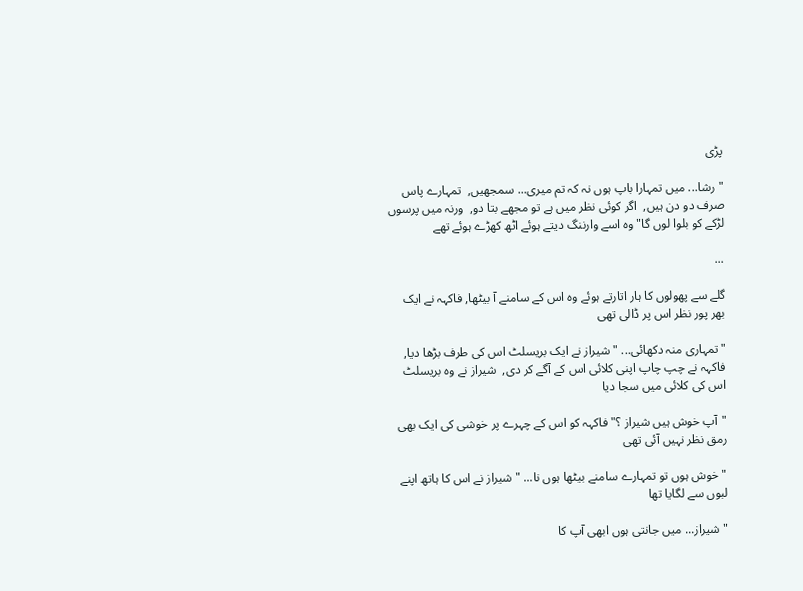پڑی

"رشا... میں تمہارا باپ ہوں نہ کہ تم میری... سمجھیں,  تمہارے پاس صرف دو دن ہیں,  اگر کوئی نظر میں ہے تو مجھے بتا دو,  ورنہ میں پرسوں لڑکے کو بلوا لوں گا" وہ اسے وارننگ دیتے ہوئے اٹھ کھڑے ہوئے تھے

...

گلے سے پھولوں کا ہار اتارتے ہوئے وہ اس کے سامنے آ بیٹھا, فاکہہ نے ایک بھر پور نظر اس پر ڈالی تھی

"تمہاری منہ دکھائی... " شیراز نے ایک بریسلٹ اس کی طرف بڑھا دیا,  فاکہہ نے چپ چاپ اپنی کلائی اس کے آگے کر دی,  شیراز نے وہ بریسلٹ اس کی کلائی میں سجا دیا

"آپ خوش ہیں شیراز ؟" فاکہہ کو اس کے چہرے پر خوشی کی ایک بھی رمق نظر نہیں آئی تھی

"خوش ہوں تو تمہارے سامنے بیٹھا ہوں نا... " شیراز نے اس کا ہاتھ اپنے لبوں سے لگایا تھا

"شیراز... میں جانتی ہوں ابھی آپ کا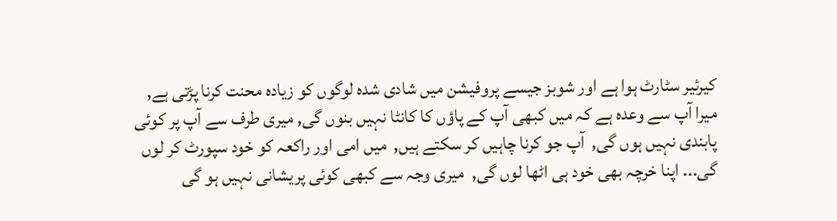کیرئیر سٹارٹ ہوا ہے اور شوبز جیسے پروفیشن میں شادی شدہ لوگوں کو زیادہ محنت کرنا پڑتی ہے,  میرا آپ سے وعدہ ہے کہ میں کبھی آپ کے پاؤں کا کانٹا نہیں بنوں گی, میری طرف سے آپ پر کوئی پابندی نہیں ہوں گی,  آپ جو کرنا چاہیں کر سکتے ہیں,  میں امی اور راکعہ کو خود سپورٹ کر لوں گی... اپنا خرچہ بھی خود ہی اٹھا لوں گی,  میری وجہ سے کبھی کوئی پریشانی نہیں ہو گی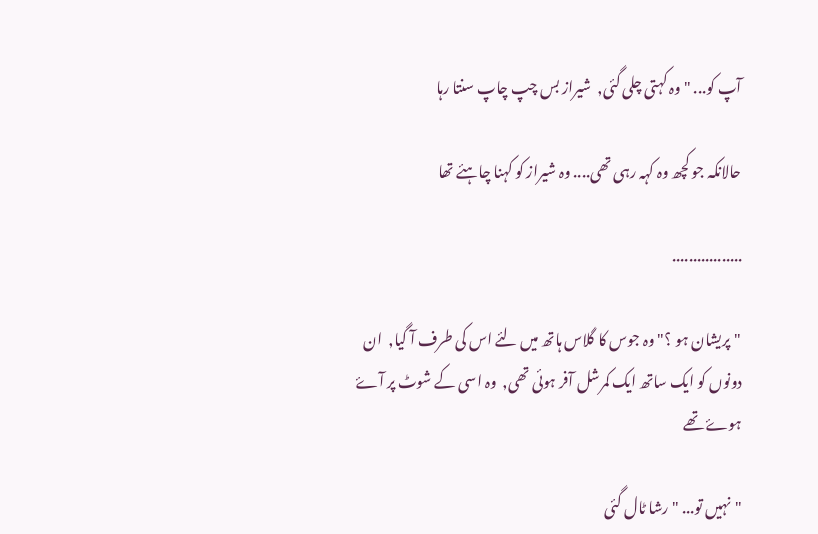آپ کو... " وہ کہتی چلی گئی,  شیراز بس چپ چاپ سنتا رہا

حالانکہ جو کچھ وہ کہہ رہی تھی.... وہ شیراز کو کہنا چاہئے تھا

.................

"پریشان ہو ؟" وہ جوس کا گلاس ہاتھ میں لئے اس کی طرف آ گیا,  ان دونوں کو ایک ساتھ ایک کمرشل آفر ہوئی تھی,  وہ اسی کے شوٹ پر آۓ ہوۓ تھے

"نہیں تو... " رشا ٹال گئی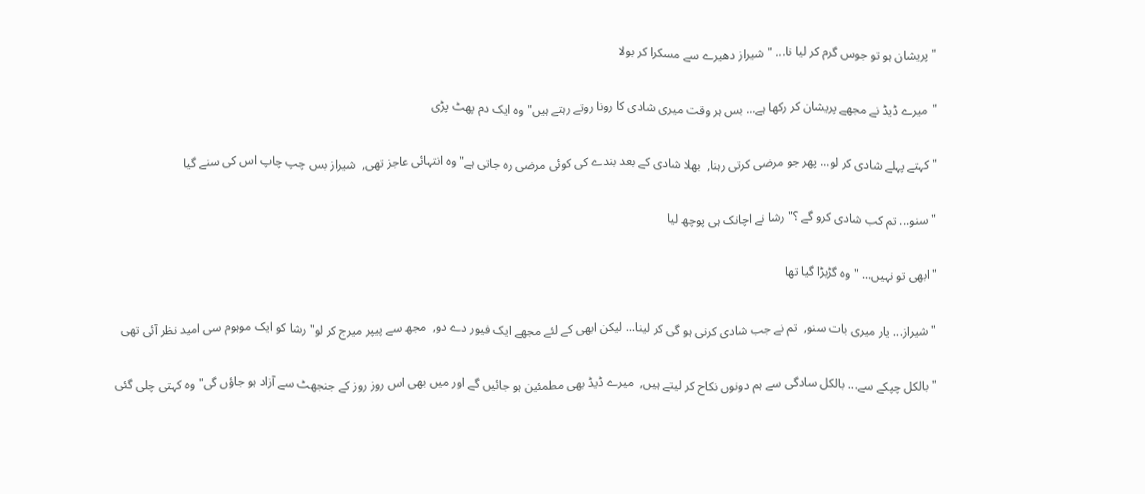"پریشان ہو تو جوس گرم کر لیا نا... " شیراز دھیرے سے مسکرا کر بولا

"میرے ڈیڈ نے مجھے پریشان کر رکھا ہے... بس ہر وقت میری شادی کا رونا روتے رہتے ہیں" وہ ایک دم پھٹ پڑی

"کہتے پہلے شادی کر لو... پھر جو مرضی کرتی رہنا,  بھلا شادی کے بعد بندے کی کوئی مرضی رہ جاتی ہے" وہ انتہائی عاجز تھی,  شیراز بس چپ چاپ اس کی سنے گیا

"سنو... تم کب شادی کرو گے ؟" رشا نے اچانک ہی پوچھ لیا

"ابھی تو نہیں... " وہ گڑبڑا گیا تھا

"شیراز... یار میری بات سنو,  تم نے جب شادی کرنی ہو گی کر لینا... لیکن ابھی کے لئے مجھے ایک فیور دے دو,  مجھ سے پیپر میرج کر لو" رشا کو ایک موہوم سی امید نظر آئی تھی

"بالکل چپکے سے... بالکل سادگی سے ہم دونوں نکاح کر لیتے ہیں,  میرے ڈیڈ بھی مطمئین ہو جائیں گے اور میں بھی اس روز روز کے جنجھٹ سے آزاد ہو جاؤں گی" وہ کہتی چلی گئی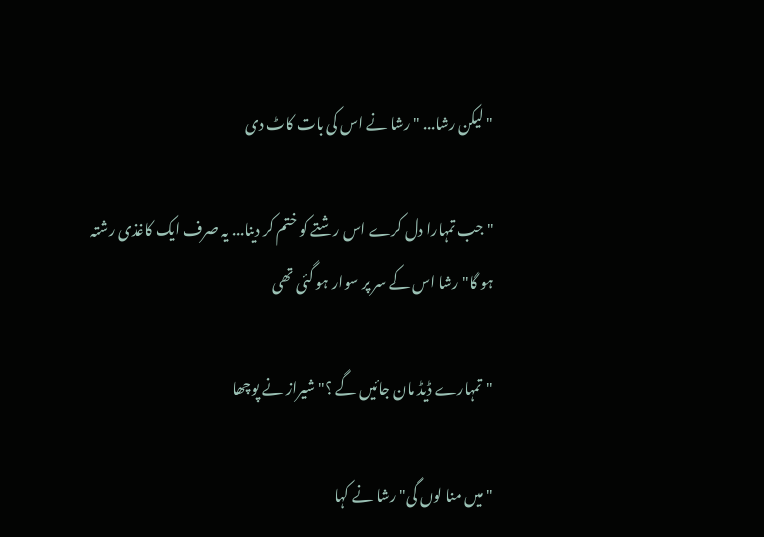"لیکن رشا... " رشا نے اس کی بات کاٹ دی

"جب تمہارا دل کرے اس رشتے کو ختم کر دینا... یہ صرف ایک کاغذی رشتہ ہو گا" رشا اس کے سر پر سوار ہو گئی تھی

"تمہارے ڈیڈ مان جائیں گے ؟" شیراز نے پوچھا

"میں منا لوں گی" رشا نے کہا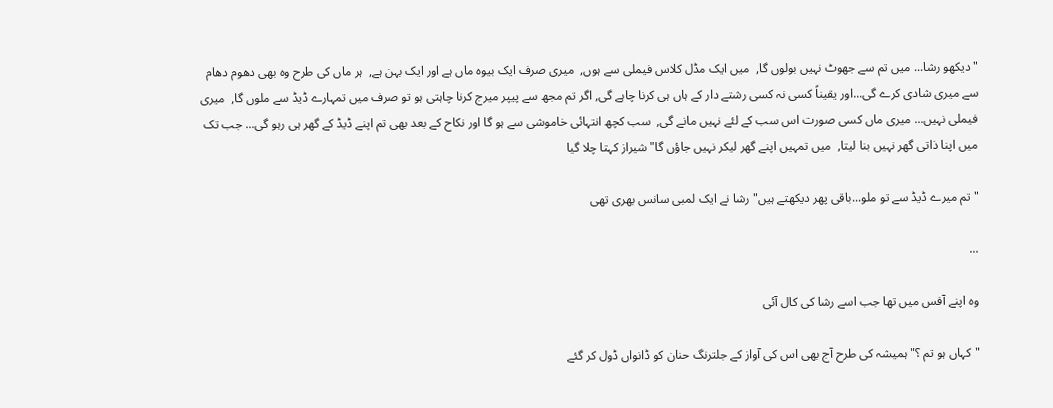"دیکھو رشا... میں تم سے جھوٹ نہیں بولوں گا,  میں ایک مڈل کلاس فیملی سے ہوں,  میری صرف ایک بیوہ ماں ہے اور ایک بہن ہے,  ہر ماں کی طرح وہ بھی دھوم دھام سے میری شادی کرے گی...اور یقیناً کسی نہ کسی رشتے دار کے ہاں ہی کرنا چاہے گی, اگر تم مجھ سے پیپر میرج کرنا چاہتی ہو تو صرف میں تمہارے ڈیڈ سے ملوں گا,  میری فیملی نہیں... میری ماں کسی صورت اس سب کے لئے نہیں مانے گی,  سب کچھ انتہائی خاموشی سے ہو گا اور نکاح کے بعد بھی تم اپنے ڈیڈ کے گھر ہی رہو گی... جب تک میں اپنا ذاتی گھر نہیں بنا لیتا,  میں تمہیں اپنے گھر لیکر نہیں جاؤں گا" شیراز کہتا چلا گیا

"تم میرے ڈیڈ سے تو ملو...باقی پھر دیکھتے ہیں" رشا نے ایک لمبی سانس بھری تھی

...

وہ اپنے آفس میں تھا جب اسے رشا کی کال آئی

"کہاں ہو تم ؟" ہمیشہ کی طرح آج بھی اس کی آواز کے جلترنگ حنان کو ڈانواں ڈول کر گئے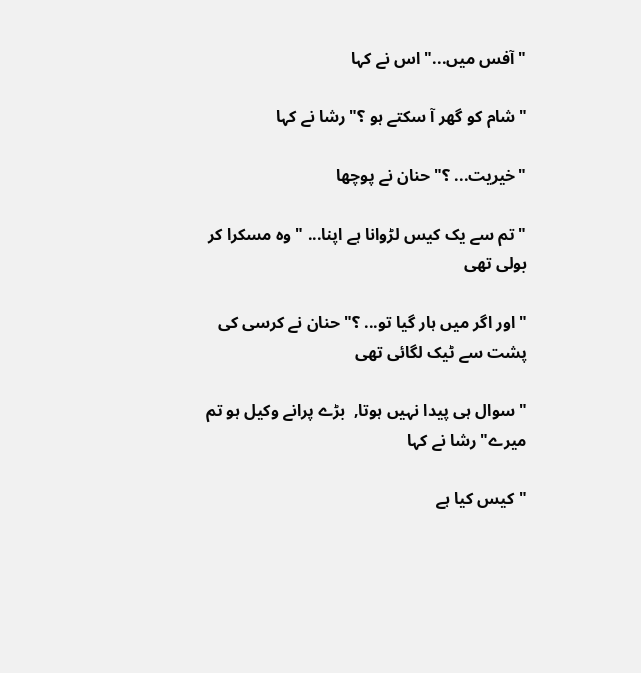"آفس میں..." اس نے کہا

"شام کو گھر آ سکتے ہو ؟" رشا نے کہا

"خیریت... ؟" حنان نے پوچھا

"تم سے یک کیس لڑوانا ہے اپنا... " وہ مسکرا کر بولی تھی

"اور اگر میں ہار گیا تو... ؟" حنان نے کرسی کی پشت سے ٹیک لگائی تھی

"سوال ہی پیدا نہیں ہوتا,  بڑے پرانے وکیل ہو تم میرے" رشا نے کہا

"کیس کیا ہے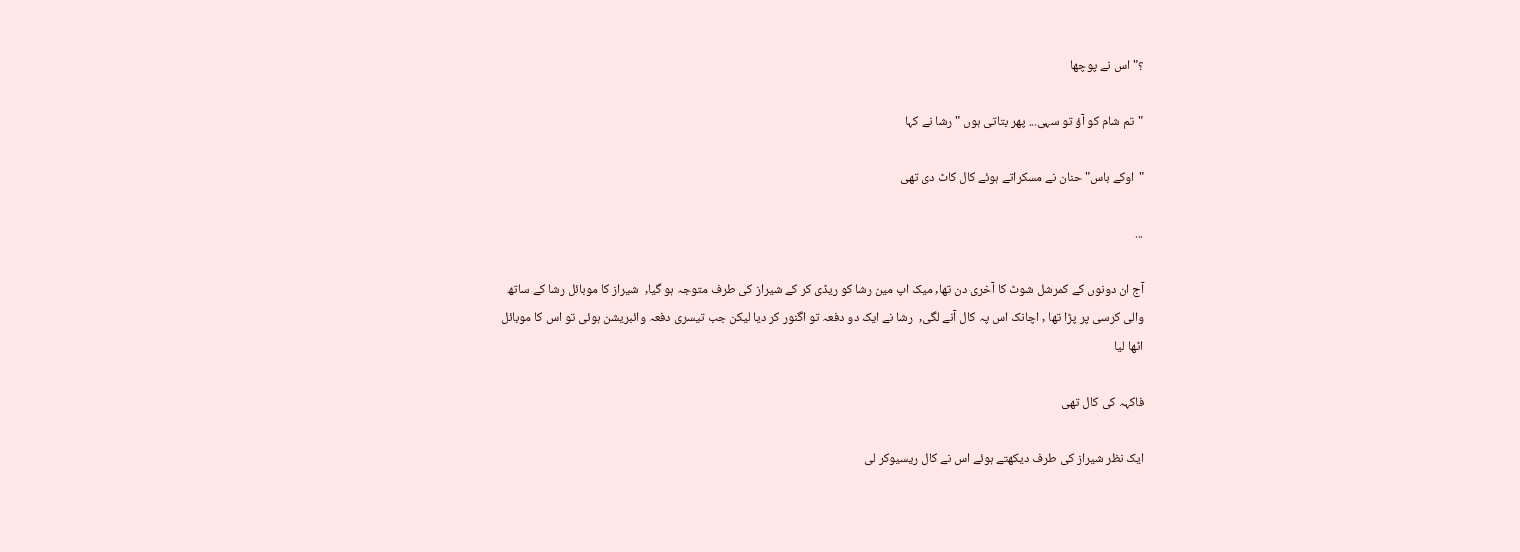؟" اس نے پوچھا

"تم شام کو آؤ تو سہی... پھر بتاتی ہوں " رشا نے کہا

"اوکے باس" حنان نے مسکراتے ہوئے کال کاٹ دی تھی

...

آج ان دونوں کے کمرشل شوٹ کا آخری دن تھا, میک اپ مین رشا کو ریڈی کر کے شیراز کی طرف متوجہ ہو گیا,  شیراز کا موبائل رشا کے ساتھ والی کرسی پر پڑا تھا , اچانک اس پہ کال آنے لگی,  رشا نے ایک دو دفعہ تو اگنور کر دیا لیکن جب تیسری دفعہ وائبریشن ہوئی تو اس کا موبائل اٹھا لیا

فاکہہ کی کال تھی

ایک نظر شیراز کی طرف دیکھتے ہوئے اس نے کال ریسیوکر لی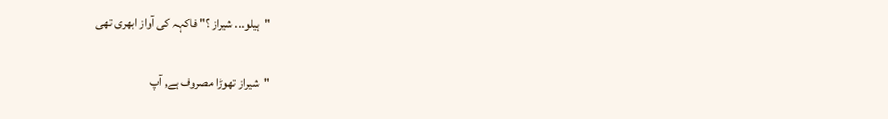"ہیلو... شیراز ؟" فاکہہ کی آواز ابھری تھی

"شیراز تھوڑا مصروف ہے, آپ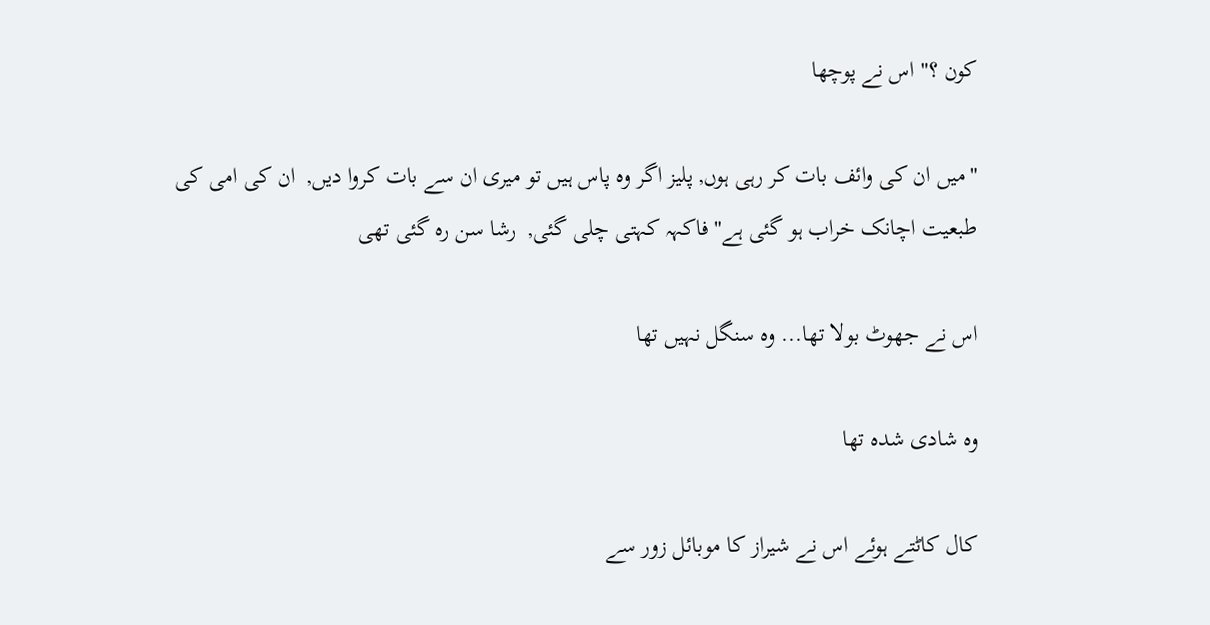کون ؟" اس نے پوچھا

"میں ان کی وائف بات کر رہی ہوں, پلیز اگر وہ پاس ہیں تو میری ان سے بات کروا دیں,  ان کی امی کی طبعیت اچانک خراب ہو گئی ہے" فاکہہ کہتی چلی گئی,  رشا سن رہ گئی تھی

اس نے جھوٹ بولا تھا... وہ سنگل نہیں تھا

وہ شادی شدہ تھا

کال کاٹتے ہوئے اس نے شیراز کا موبائل زور سے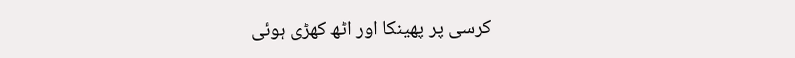کرسی پر پھینکا اور اٹھ کھڑی ہوئی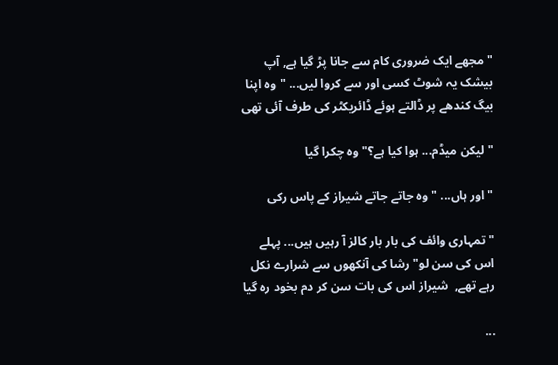"مجھے ایک ضروری کام سے جانا پڑ گیا ہے, آپ بیشک یہ شوٹ کسی اور سے کروا لیں... "وہ اپنا بیگ کندھے پر ڈالتے ہوئے ڈائریکٹر کی طرف آئی تھی

"لیکن میڈم... ہوا کیا ہے؟" وہ چکرا گیا

"اور ہاں... " وہ جاتے جاتے شیراز کے پاس رکی

"تمہاری وائف کی بار بار کالز آ رہیں ہیں... پہلے اس کی سن لو" رشا کی آنکھوں سے شرارے نکل رہے تھے,  شیراز اس کی بات سن کر دم بخود رہ گیا

...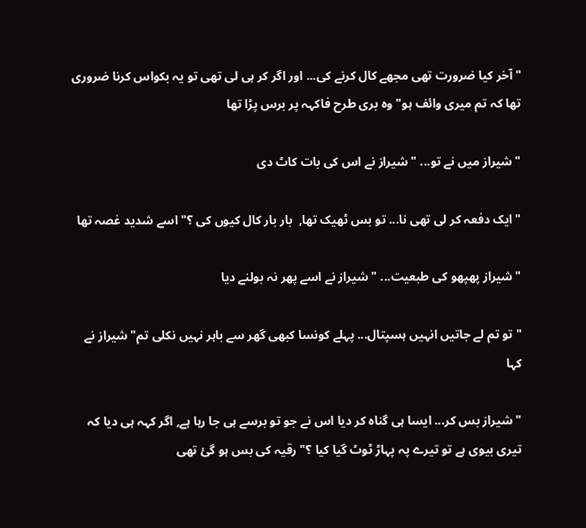"آخر کیا ضرورت تھی مجھے کال کرنے کی... اور اگر کر ہی لی تھی تو یہ بکواس کرنا ضروری تھا کہ تم میری وائف ہو" وہ بری طرح فاکہہ پر برس پڑا تھا

"شیراز میں نے تو... " شیراز نے اس کی بات کاٹ دی

"ایک دفعہ کر لی تھی نا... تو بس ٹھیک تھا,  بار بار کال کیوں کی ؟" اسے شدید غصہ تھا

"شیراز پھپھو کی طبعیت... " شیراز نے اسے پھر نہ بولنے دیا

"تو تم لے جاتیں انہیں ہسپتال... پہلے کونسا کبھی گھر سے باہر نہیں نکلی تم" شیراز نے کہا

"شیراز بس کر... ایسا ہی گناہ کر دیا اس نے جو تو برسے ہی جا رہا ہے, اگر کہہ ہی دیا کہ تیری بیوی ہے تو تیرے پہ پہاڑ ٹوٹ گیا کیا ؟" رقیہ کی بس ہو گئ تھی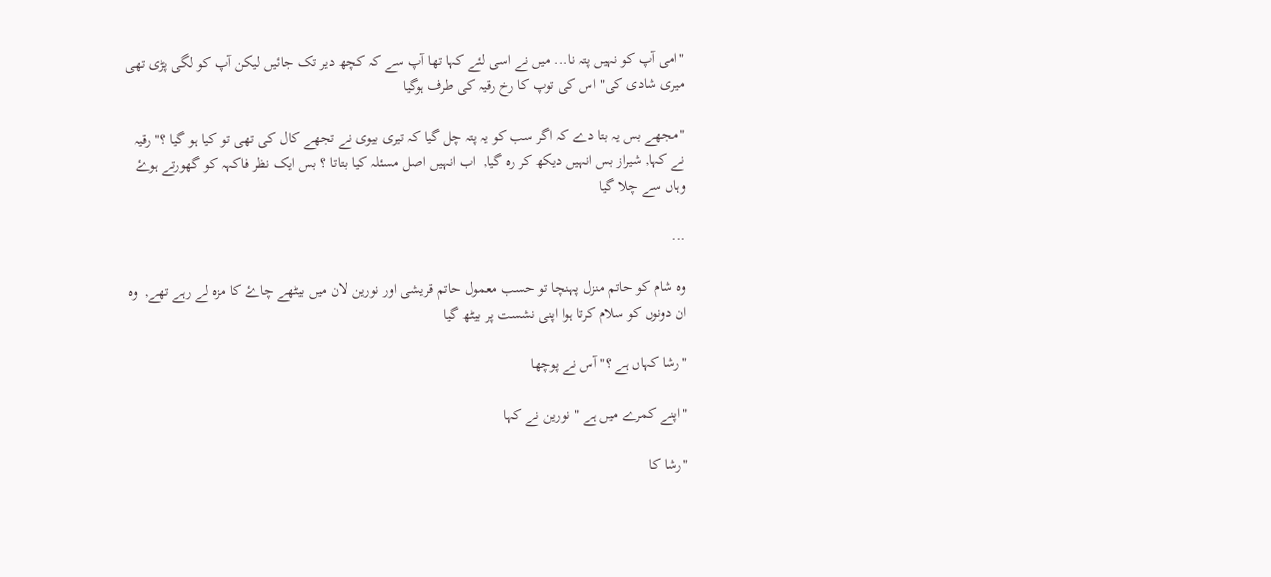"امی آپ کو نہیں پتہ نا... میں نے اسی لئے کہا تھا آپ سے کہ کچھ دیر تک جائیں لیکن آپ کو لگی پڑی تھی میری شادی کی" اس کی توپ کا رخ رقیہ کی طرف ہوگیا

"مجھے بس یہ بتا دے کہ اگر سب کو یہ پتہ چل گیا کہ تیری بیوی نے تجھے کال کی تھی تو کیا ہو گیا ؟" رقیہ نے کہا, شیراز بس انہیں دیکھ کر رہ گیا,  اب انہیں اصل مسئلہ کیا بتاتا ؟ بس ایک نظر فاکہہ کو گھورتے ہوۓ وہاں سے چلا گیا

...

وہ شام کو حاتم منزل پہنچا تو حسب معمول حاتم قریشی اور نورین لان میں بیٹھے چاۓ کا مزہ لے رہے تھے,  وہ ان دونوں کو سلام کرتا ہوا اپنی نشست پر بیٹھ گیا

"رشا کہاں ہے ؟" آس نے پوچھا

"اپنے کمرے میں ہے " نورین نے کہا

"رشا کا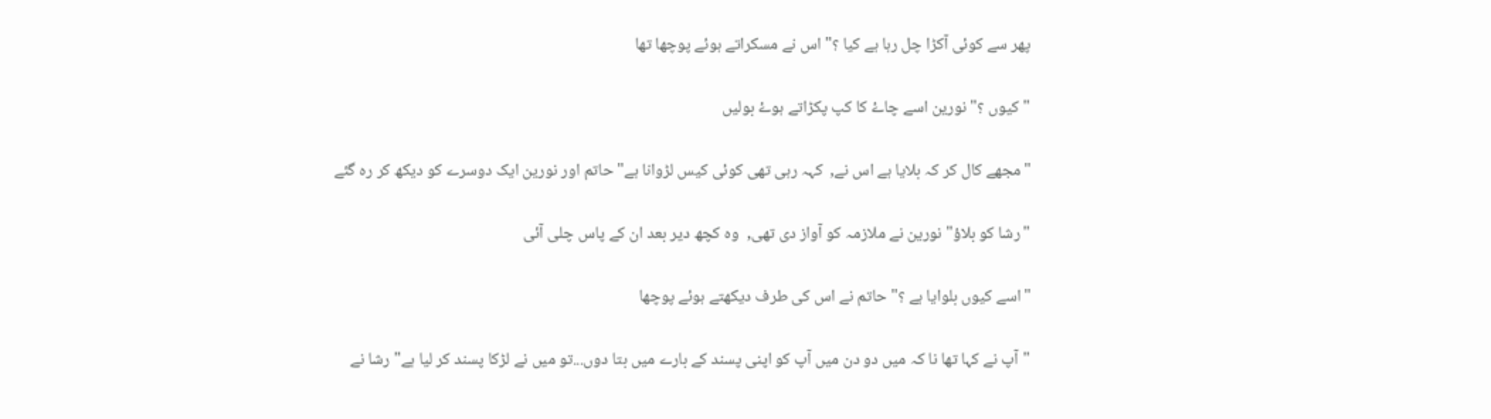پھر سے کوئی آکڑا چل رہا ہے کیا ؟" اس نے مسکراتے ہوئے پوچھا تھا

"کیوں ؟" نورین اسے چاۓ کا کپ پکڑاتے ہوۓ بولیں

"مجھے کال کر کہ بلایا ہے اس نے,  کہہ رہی تھی کوئی کیس لڑوانا ہے" حاتم اور نورین ایک دوسرے کو دیکھ کر رہ گئے

"رشا کو بلاؤ" نورین نے ملازمہ کو آواز دی تھی,  وہ کچھ دیر بعد ان کے پاس چلی آئی

"اسے کیوں بلوایا ہے ؟" حاتم نے اس کی طرف دیکھتے ہوئے پوچھا

"آپ نے کہا تھا نا کہ میں دو دن میں آپ کو اپنی پسند کے بارے میں بتا دوں...تو میں نے لڑکا پسند کر لیا ہے" رشا نے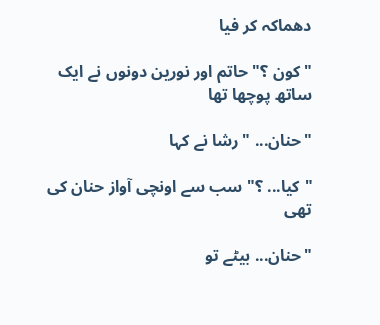دھماکہ کر فیا

"کون ؟" حاتم اور نورین دونوں نے ایک ساتھ پوچھا تھا

"حنان... " رشا نے کہا

"کیا... ؟" سب سے اونچی آواز حنان کی تھی

"حنان... بیٹے تو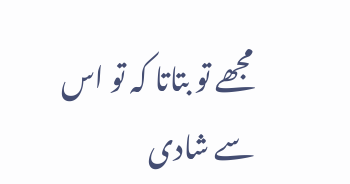مجھے تو بتاتا کہ تو اس سے شادی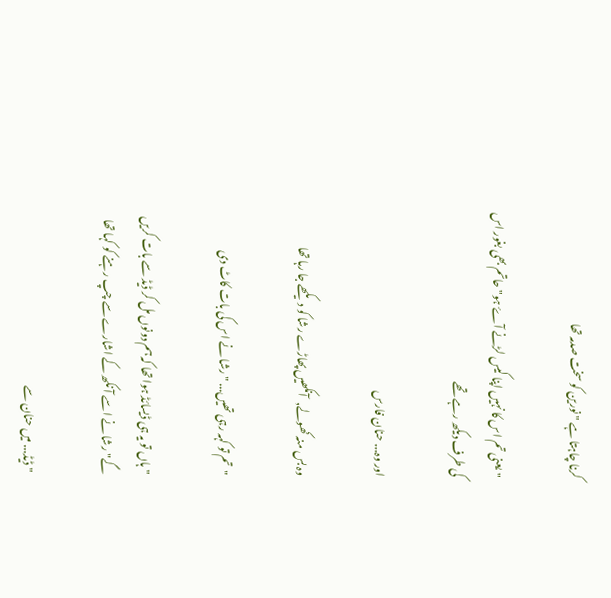کرنا چاہتا ہے " نورین کو سخت صدمہ تھا

"یعنی تم اس کا نہیں اپنا کیس لڑنے آۓ ہو" حاتم بھی بغور اس کی طرف دیکھ رہے تھے

اور وہ... حنان فارس

وہ بس منہ کھولے,  آنکھیں پھاڑے رشا کو دیکھے جا رہا تھا

"تم تو کہہ رہی تھیں... " رشا نے اس کی بات کاٹ دی

"ہاں تو یہ ہی ڈیسائڈ ہوا تھا کہ ہم دونوں مل کر ڈیڈ سے بات کریں گے" رشا نے اسے آ نکھ کے اشارے سے چپ رہنے کو کہا تھا

"ڈیڈ... میں حنان سے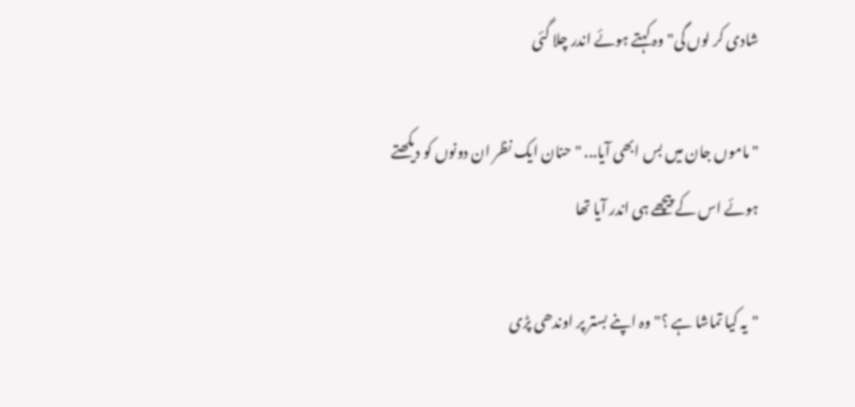شادی کر لوں گی" وہ کہتے ہوئے اندر چلا گئی

"ماموں جان میں بس ابھی آیا... " حنان ایک نظر ان دونوں کو دیکھتے ہوئے اس کے پیچھے ہی اندر آیا تھا

"یہ کیا تماشا ہے ؟" وہ اپنے بستر پر اوندھی پڑی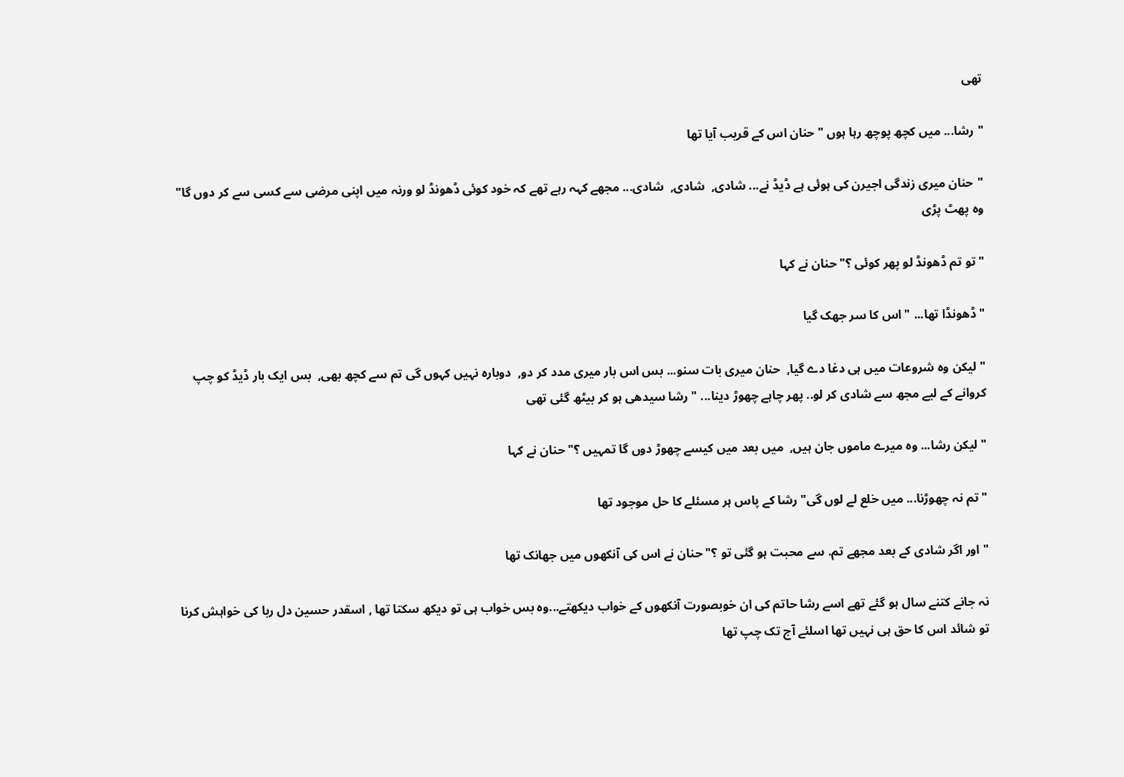تھی

"رشا... میں کچھ پوچھ رہا ہوں " حنان اس کے قریب آیا تھا

"حنان میری زندگی اجیرن کی ہوئی ہے ڈیڈ نے... شادی,  شادی,  شادی... مجھے کہہ رہے تھے کہ خود کوئی ڈھونڈ لو ورنہ میں اپنی مرضی سے کسی سے کر دوں گا" وہ پھٹ پڑی

"تو تم ڈھونڈ لو پھر کوئی ؟" حنان نے کہا

"ڈھونڈا تھا... " اس کا سر جھک گیا

"لیکن وہ شروعات میں ہی دغا دے گیا,  حنان میری بات سنو... بس اس بار میری مدد کر دو,  دوبارہ نہیں کہوں گی تم سے کچھ بھی,  بس ایک بار ڈیڈ کو چپ کروانے کے لیے مجھ سے شادی کر لو.. پھر چاہے چھوڑ دینا... " رشا سیدھی ہو کر بیٹھ گئی تھی

"لیکن رشا... وہ میرے ماموں جان ہیں,  میں بعد میں کیسے چھوڑ دوں گا تمہیں ؟" حنان نے کہا

"تم نہ چھوڑنا... میں خلع لے لوں گی" رشا کے پاس ہر مسئلے کا حل موجود تھا

"اور اگر شادی کے بعد مجھے تم. سے محبت ہو گئی تو ؟" حنان نے اس کی آنکھوں میں جھانک تھا

نہ جانے کتنے سال ہو گئے تھے اسے رشا حاتم کی ان خوبصورت آنکھوں کے خواب دیکھتے...وہ بس خواب ہی تو دیکھ سکتا تھا , اسقدر حسین دل ربا کی خواہش کرنا تو شائد اس کا حق ہی نہیں تھا اسلئے آج تک چپ تھا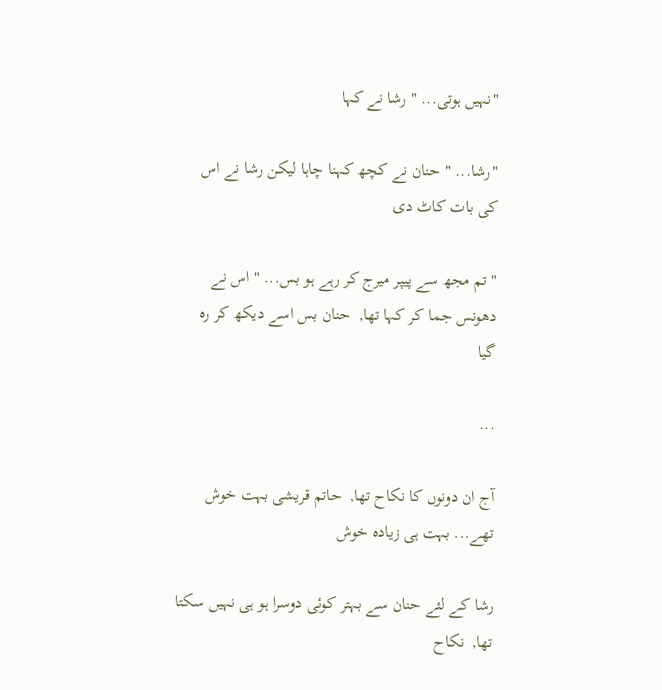"نہیں ہوتی... " رشا نے کہا

"رشا... " حنان نے کچھ کہنا چاہا لیکن رشا نے اس کی بات کاٹ دی

"تم مجھ سے پیپر میرج کر رہے ہو بس... " اس نے دھونس جما کر کہا تھا,  حنان بس اسے دیکھ کر رہ گیا

...

آج ان دونوں کا نکاح تھا,  حاتم قریشی بہت خوش تھے... بہت ہی زیادہ خوش

رشا کے لئے حنان سے بہتر کوئی دوسرا ہو ہی نہیں سکتا تھا,  نکاح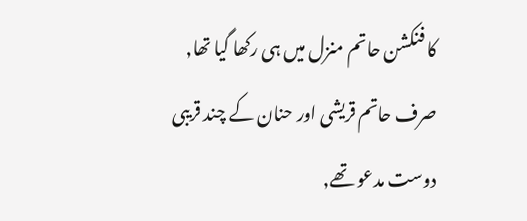کا فنکشن حاتم منزل میں ہی رکھا گیا تھا,  صرف حاتم قریشی اور حنان کے چند قریبی دوست مدعو تھے,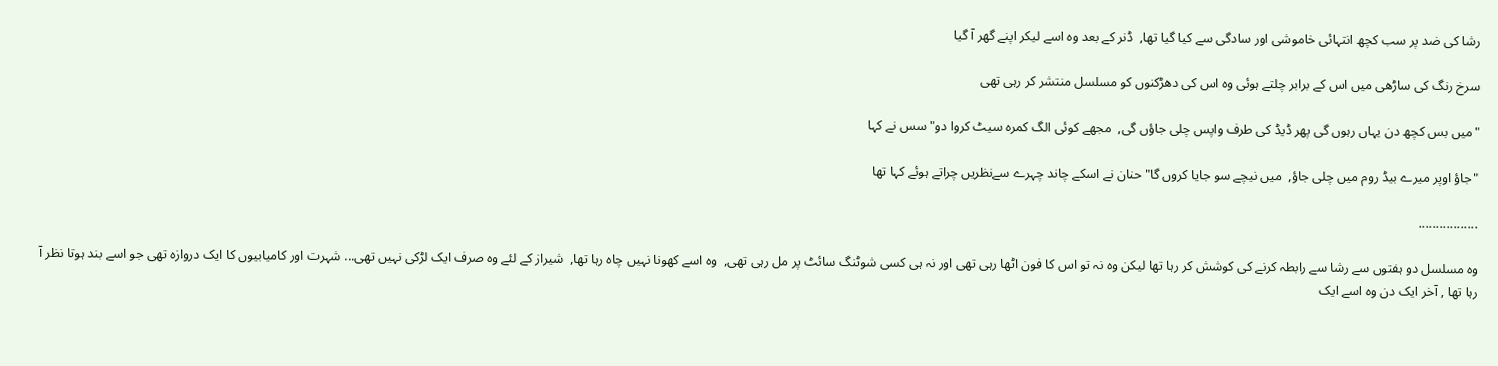رشا کی ضد پر سب کچھ انتہائی خاموشی اور سادگی سے کیا گیا تھا,  ڈنر کے بعد وہ اسے لیکر اپنے گھر آ گیا

سرخ رنگ کی ساڑھی میں اس کے برابر چلتے ہوئی وہ اس کی دھڑکنوں کو مسلسل منتشر کر رہی تھی

"میں بس کچھ دن یہاں رہوں گی پھر ڈیڈ کی طرف واپس چلی جاؤں گی,  مجھے کوئی الگ کمرہ سیٹ کروا دو" سس نے کہا

"جاؤ اوپر میرے بیڈ روم میں چلی جاؤ,  میں نیچے سو جایا کروں گا" حنان نے اسکے چاند چہرے سےنظریں چراتے ہوئے کہا تھا

.................

وہ مسلسل دو ہفتوں سے رشا سے رابطہ کرنے کی کوشش کر رہا تھا لیکن وہ نہ تو اس کا فون اٹھا رہی تھی اور نہ ہی کسی شوٹنگ سائٹ پر مل رہی تھی,  وہ اسے کھونا نہیں چاہ رہا تھا,  شیراز کے لئے وہ صرف ایک لڑکی نہیں تھی... شہرت اور کامیابیوں کا ایک دروازہ تھی جو اسے بند ہوتا نظر آ رہا تھا , آخر ایک دن وہ اسے ایک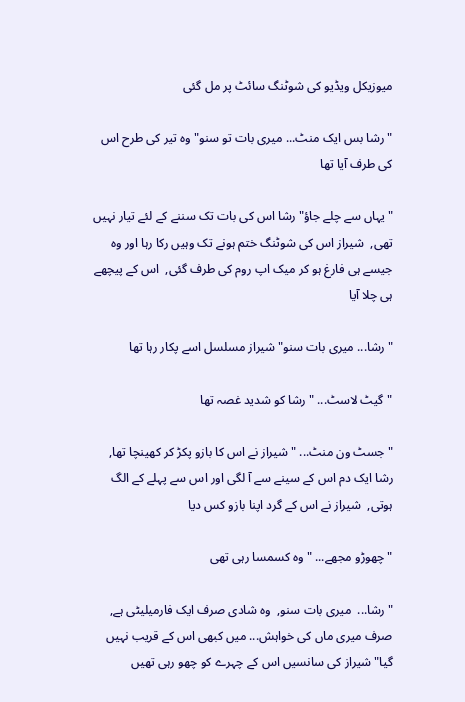میوزیکل ویڈیو کی شوٹنگ سائٹ پر مل گئی

"رشا بس ایک منٹ... میری بات تو سنو" وہ تیر کی طرح اس کی طرف آیا تھا

"یہاں سے چلے جاؤ" رشا اس کی بات تک سننے کے لئے تیار نہیں تھی,  شیراز اس کی شوٹنگ ختم ہونے تک وہیں رکا رہا اور وہ جیسے ہی فارغ ہو کر میک اپ روم کی طرف گئی,  اس کے پیچھے ہی چلا آیا

"رشا... میری بات سنو" شیراز مسلسل اسے پکار رہا تھا

"گیٹ لاسٹ... " رشا کو شدید غصہ تھا

"جسٹ ون منٹ... " شیراز نے اس کا بازو پکڑ کر کھینچا تھا,  رشا ایک دم اس کے سینے سے آ لگی اور اس سے پہلے کے الگ ہوتی,  شیراز نے اس کے گرد اپنا بازو کس دیا

"چھوڑو مجھے... " وہ کسمسا رہی تھی

"رشا...  میری بات سنو,  وہ شادی صرف ایک فارمیلیٹی ہے,  صرف میری ماں کی خواہش... میں کبھی اس کے قریب نہیں گیا" شیراز کی سانسیں اس کے چہرے کو چھو رہی تھیں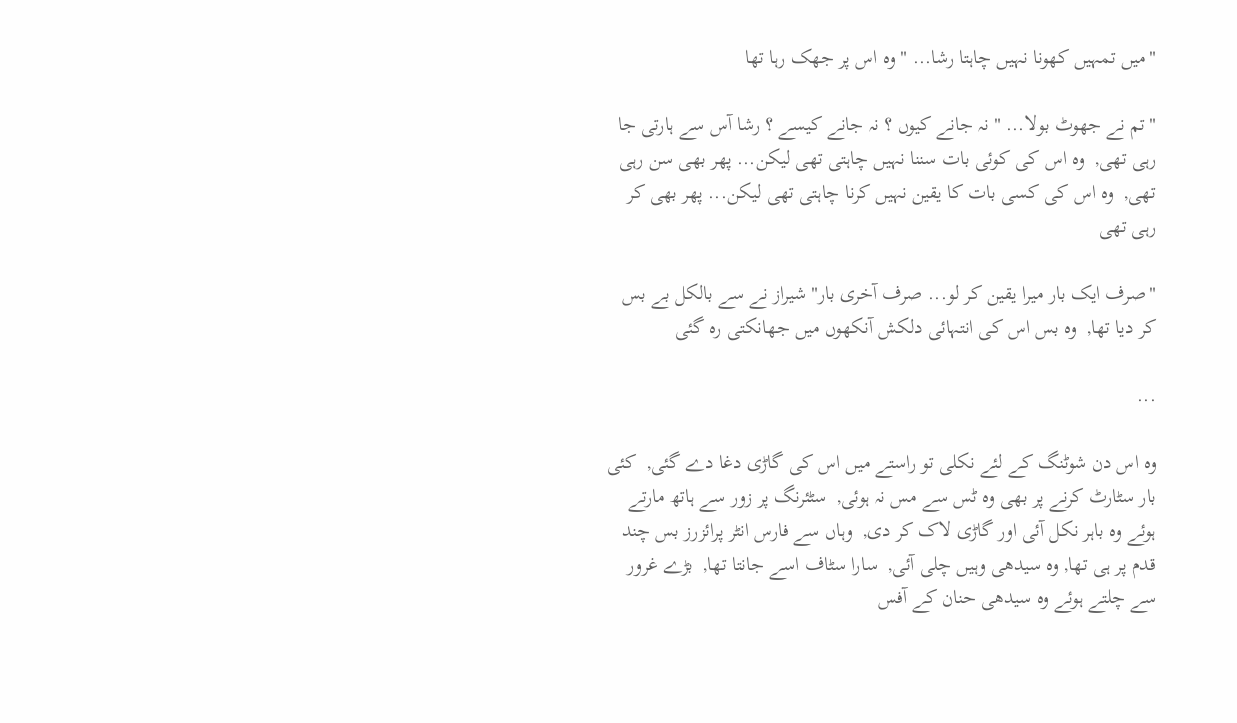"میں تمہیں کھونا نہیں چاہتا رشا... " وہ اس پر جھک رہا تھا

"تم نے جھوٹ بولا... " نہ جانے کیوں ؟ نہ جانے کیسے ؟ رشا آس سے ہارتی جا رہی تھی,  وہ اس کی کوئی بات سننا نہیں چاہتی تھی لیکن... پھر بھی سن رہی تھی,  وہ اس کی کسی بات کا یقین نہیں کرنا چاہتی تھی لیکن... پھر بھی کر رہی تھی

"صرف ایک بار میرا یقین کر لو... صرف آخری بار" شیراز نے سے بالکل بے بس کر دیا تھا,  وہ بس اس کی انتہائی دلکش آنکھوں میں جھانکتی رہ گئی

...

وہ اس دن شوٹنگ کے لئے نکلی تو راستے میں اس کی گاڑی دغا دے گئی,  کئی بار سٹارٹ کرنے پر بھی وہ ٹس سے مس نہ ہوئی,  سٹئرنگ پر زور سے ہاتھ مارتے ہوئے وہ باہر نکل آئی اور گاڑی لاک کر دی,  وہاں سے فارس انٹر پرائزرز بس چند قدم پر ہی تھا, وہ سیدھی وہیں چلی آئی,  سارا سٹاف اسے جانتا تھا,  بڑے غرور سے چلتے ہوئے وہ سیدھی حنان کے آفس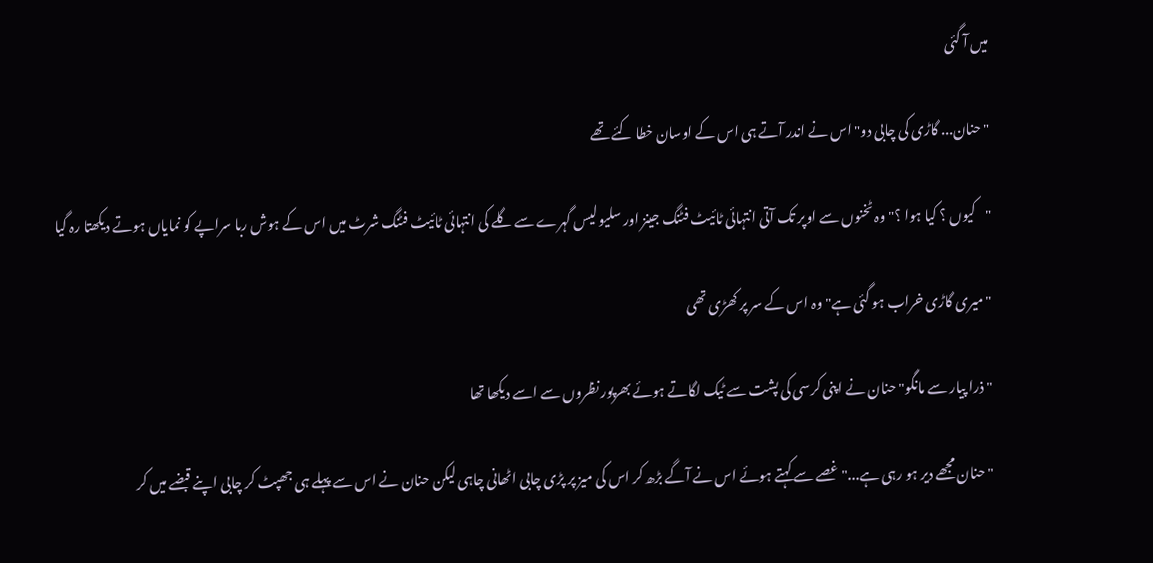میں آ گئی

"حنان... گاڑی کی چابی دو" اس نے اندر آتے ہی اس کے اوسان خطا کئے تھے

"کیوں ؟ کیا ہوا ؟" وہ ٹخنوں سے اوپر تک آتی انتہائی ٹائیٹ فٹنگ جینز اور سلیو لیس گہرے سے گلے کی انتہائی ٹائیٹ فٹنگ شرٹ میں اس کے ہوش ربا سراپے کو نمایاں ہوتے دیکھتا رہ گیا

"میری گاڑی خراب ہو گئی ہے" وہ اس کے سر پر کھڑی تھی

"ذرا پیار سے مانگو" حنان نے اپنی کرسی کی پشت سے ٹیک لگاتے ہوئے بھرپور نظروں سے اسے دیکھا تھا

"حنان مجھے دیر ہو رہی ہے..." غصے سے کہتے ہوئے اس نے آگے بڑھ کر اس کی میز پر پڑی چابی اٹھانی چاہی لیکن حنان نے اس سے پہلے ہی جھپٹ کر چابی اپنے قبضے میں کر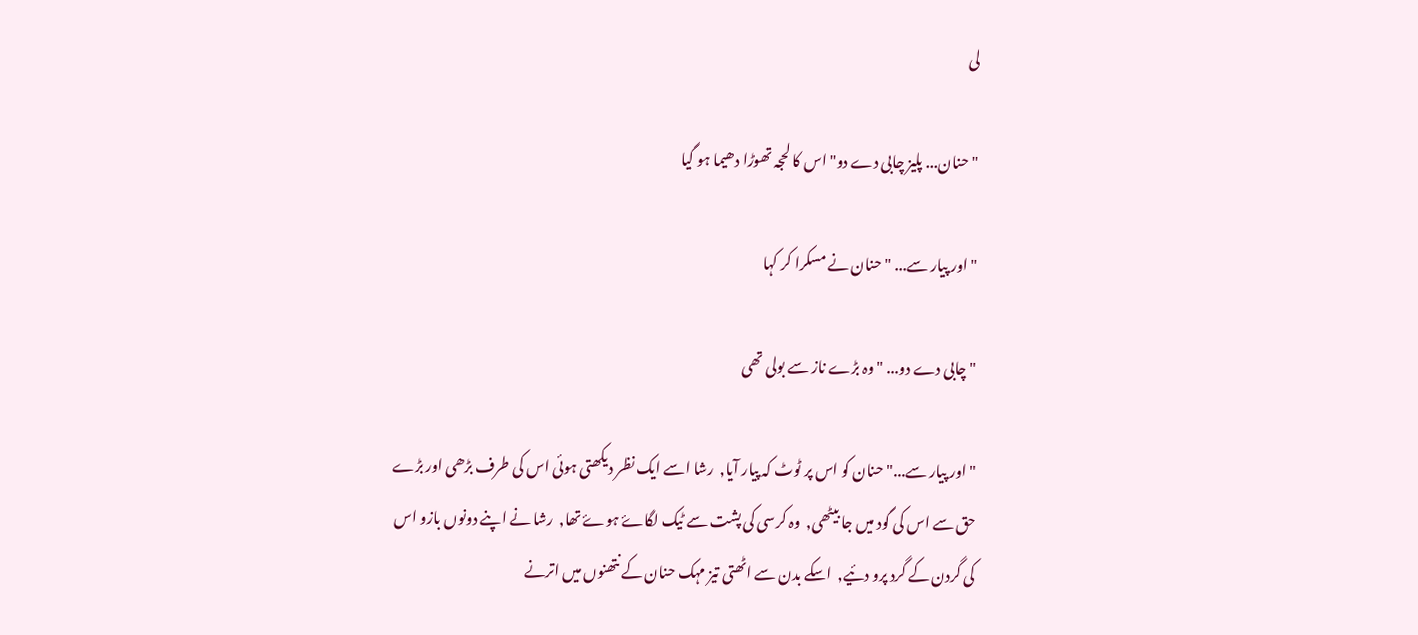لی

"حنان... پلیز چابی دے دو" اس کا لحجہ تھوڑا دھیما ہو گیا

"اور پیار سے... " حنان نے مسکرا کر کہا

"چابی دے دو... " وہ بڑے ناز سے بولی تھی

"اور پیار سے..." حنان کو اس پر ٹوٹ کہ پیار آیا,  رشا اسے ایک نظر دیکھتی ہوئی اس کی طرف بڑھی اور بڑے حق سے اس کی گود میں جا بیٹھی,  وہ کرسی کی پشت سے ٹیک لگاۓ ہوۓ تھا,  رشا نے اپنے دونوں بازو اس کی گردن کے گرد پرو دئیے,  اسکے بدن سے اٹھتی تیز مہک حنان کے نتھنوں میں اترنے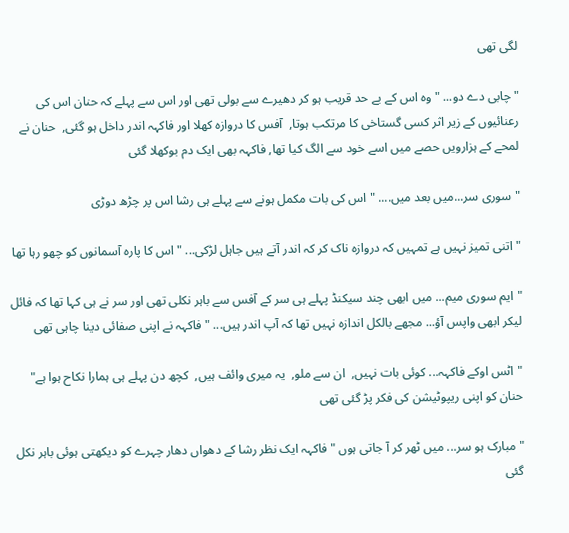لگی تھی

"چابی دے دو... " وہ اس کے بے حد قریب ہو کر دھیرے سے بولی تھی اور اس سے پہلے کہ حنان اس کی رعنائیوں کے زیر اثر کسی گستاخی کا مرتکب ہوتا,  آفس کا دروازہ کھلا اور فاکہہ اندر داخل ہو گئی,  حنان نے لمحے کے ہزارویں حصے میں اسے خود سے الگ کیا تھا, فاکہہ بھی ایک دم بوکھلا گئی

"سوری سر...میں بعد میں.... " اس کی بات مکمل ہونے سے پہلے ہی رشا اس پر چڑھ دوڑی

"اتنی تمیز نہیں ہے تمہیں کہ دروازہ ناک کر کہ اندر آتے ہیں جاہل لڑکی... " اس کا پارہ آسمانوں کو چھو رہا تھا

"ایم سوری میم... میں ابھی چند سیکنڈ پہلے ہی سر کے آفس سے باہر نکلی تھی اور سر نے ہی کہا تھا کہ فائل لیکر ابھی واپس آؤ... مجھے بالکل اندازہ نہیں تھا کہ آپ اندر ہیں... " فاکہہ نے اپنی صفائی دینا چاہی تھی

"اٹس اوکے فاکہہ... کوئی بات نہیں,  ان سے ملو,  یہ میری وائف ہیں,  کچھ دن پہلے ہی ہمارا نکاح ہوا ہے" حنان کو اپنی ریپوٹیشن کی فکر پڑ گئی تھی

"مبارک ہو سر... میں ٹھر کر آ جاتی ہوں " فاکہہ ایک نظر رشا کے دھواں دھار چہرے کو دیکھتی ہوئی باہر نکل گئی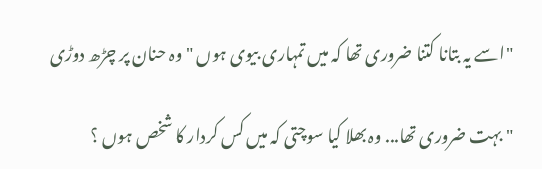"اسے یہ بتانا کتنا ضروری تھا کہ میں تمہاری بیوی ہوں " وہ حنان پر چڑھ دوڑی

"بہت ضروری تھا... وہ بھلا کیا سوچتی کہ میں کس کردار کا شخص ہوں ؟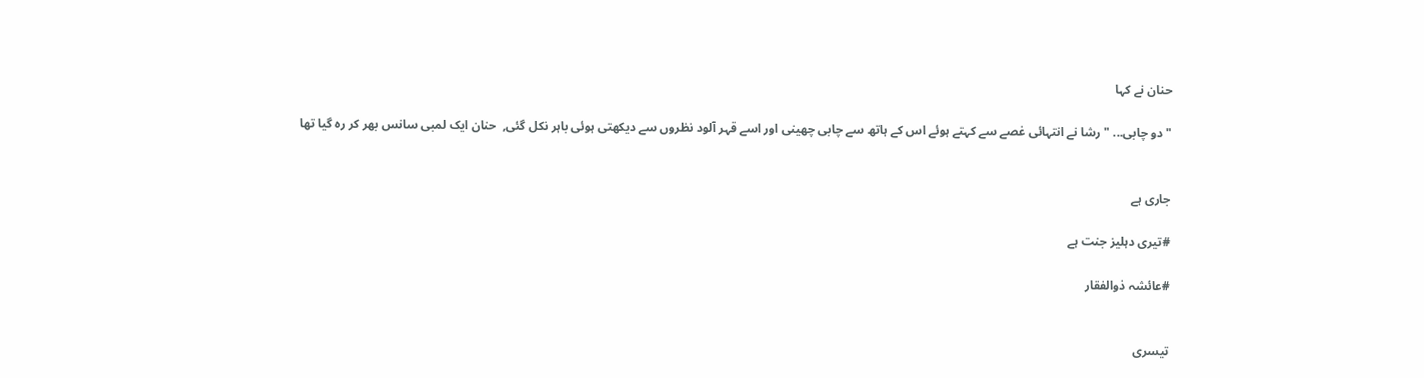حنان نے کہا

"دو چابی... " رشا نے انتہائی غصے سے کہتے ہوئے اس کے ہاتھ سے چابی چھینی اور اسے قہر آلود نظروں سے دیکھتی ہوئی باہر نکل گئی,  حنان ایک لمبی سانس بھر کر رہ گیا تھا


جاری ہے

#تیری دہلیز جنت ہے

#عائشہ ذوالفقار


تیسری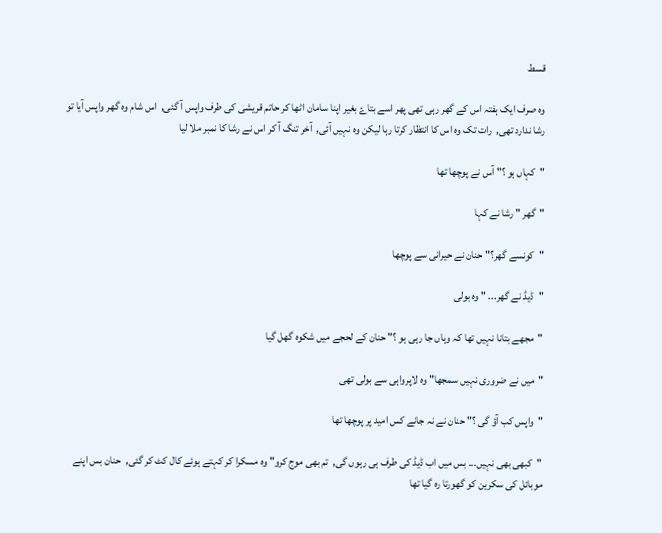قسط

وہ صرف ایک ہفتہ اس کے گھر رہی تھی پھر اسے بتاۓ بغیر اپنا سامان اٹھا کر حاتم قریشی کی طرف واپس آ گئی,  اس شام وہ گھر واپس آیا تو رشا ندارد تھی,  رات تک وہ اس کا انتظار کرتا رہا لیکن وہ نہیں آئی,  آخر تنگ آ کر اس نے رشا کا نمبر ملا لیا

"کہاں ہو ؟" آس نے پوچھا تھا

"گھر " رشا نے کہا

"کونسے گھر؟" حنان نے حیرانی سے پوچھا

"ڈیڈ نے گھر... " وہ بولی

"مجھے بتانا نہیں تھا کہ وہاں جا رہی ہو ؟" حنان کے لحجے میں شکوہ گھل گیا

"میں نے ضروری نہیں سمجھا" وہ لاپرواہی سے بولی تھی

"واپس کب آؤ گی ؟" حنان نے نہ جانے کس امید پر پوچھا تھا

"کبھی بھی نہیں... بس میں اب ڈیڈ کی طرف ہی رہوں گی,  تم بھی موج کرو" وہ مسکرا کر کہتے ہوئے کال کٹ کر گئی,  حنان بس اپنے موبائل کی سکرین کو گھورتا رہ گیا تھا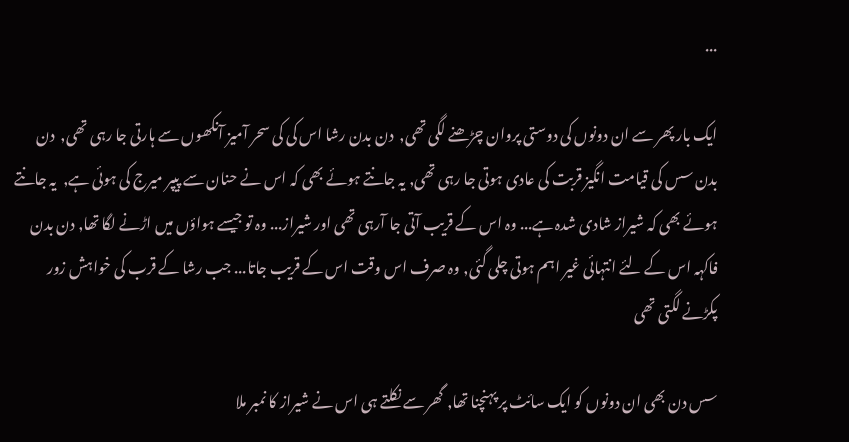...

ایک بار پھر سے ان دونوں کی دوستی پروان چڑھنے لگی تھی,  دن بدن رشا اس کی کی سحر آمیز آنکھوں سے ہارتی جا رہی تھی,  دن بدن سس کی قیامت انگیز قربت کی عادی ہوتی جا رہی تھی, یہ جانتے ہوئے بھی کہ اس نے حنان سے پیپر میرج کی ہوئی ہے,  یہ جانتے ہوئے بھی کہ شیراز شادی شدہ ہے... وہ اس کے قریب آتی جا آرہی تھی اور شیراز... وہ تو جیسے ہواؤں میں اڑنے لگا تھا, دن بدن فاکہہ اس کے لئے انتہائی غیر اہم ہوتی چلی گئی, وہ صرف اس وقت اس کے قریب جاتا... جب رشا کے قرب کی خواہش زور پکڑنے لگتی تھی

سس دن بھی ان دونوں کو ایک سائٹ پر پہنچنا تھا, گھر سے نکلتے ہی اس نے شیراز کا نمبر ملا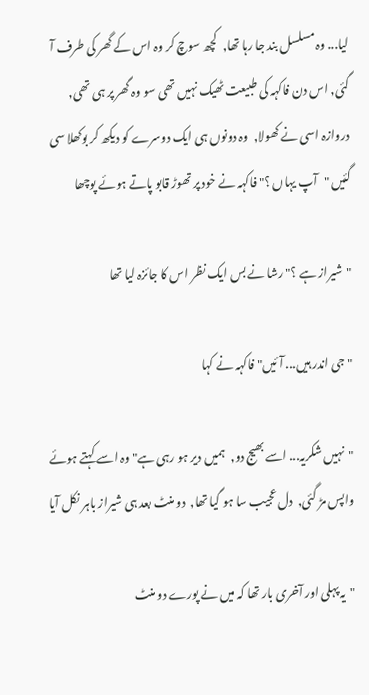لیا... وہ مسلسل بند جا رہا تھا,  کچھ سوچ کر وہ اس کے گھر کی طرف آ گئی, اس دن فاکہہ کی طبیعت ٹھیک نہیں تھی سو وہ گھر پر ہی تھی,  دروازہ اسی نے کھولا,  وہ دونوں ہی ایک دوسرے کو دیکھ کر بوکھلا سی گئیں "آپ یہاں ؟" فاکہہ نے خود پر تھوڑ قابو پاتے ہوئے پوچھا

"شیراز ہے ؟" رشا نے بس ایک نظر اس کا جائزہ لیا تھا

"جی اندر ہیں... آئیں" فاکہہ نے کہا

"نہیں شکریہ... اسے بھیج دو,  ہمیں دیر ہو رہی ہے" وہ اسے کہتے ہوئے واپس مڑ گئی,  دل عجیب سا ہو گیا تھا,  دو منٹ بعد ہی شیراز باہر نکل آیا

"یہ پہلی اور آخری بار تھا کہ میں نے پورے دو منٹ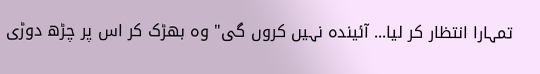تمہارا انتظار کر لیا... آئیندہ نہیں کروں گی" وہ بھڑک کر اس پر چڑھ دوڑی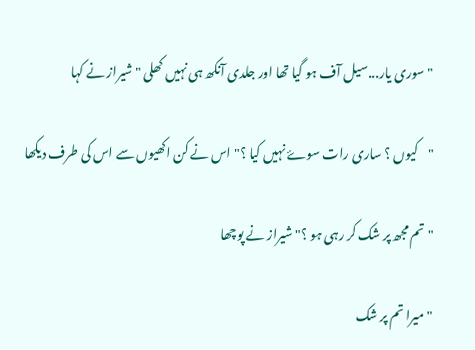"سوری یار...سیل آف ہو گیا تھا اور جلدی آنکھ ہی نہیں کھلی " شیراز نے کہا

"کیوں ؟ ساری رات سوۓ نہیں کیا ؟" اس نے کن اکھیوں سے اس کی طرف دیکھا

"تم مجھ پر شک کر رہی ہو ؟" شیراز نے پوچھا

"میرا تم پر شک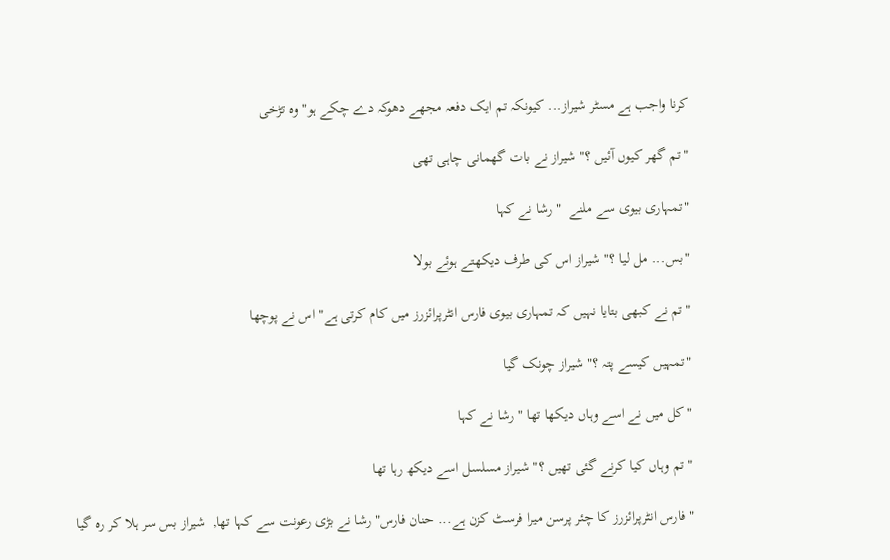کرنا واجب ہے مسٹر شیراز... کیونکہ تم ایک دفعہ مجھے دھوکہ دے چکے ہو" وہ تڑخی

"تم گھر کیوں آئیں ؟" شیراز نے بات گھمانی چاہی تھی

"تمہاری بیوی سے ملنے  " رشا نے کہا

"بس... مل لیا ؟" شیراز اس کی طرف دیکھتے ہوئے بولا

"تم نے کبھی بتایا نہیں کہ تمہاری بیوی فارس انٹرپرائزرز میں کام کرتی ہے" اس نے پوچھا

"تمہیں کیسے پتہ ؟" شیراز چونک گیا

"کل میں نے اسے وہاں دیکھا تھا " رشا نے کہا

"تم وہاں کیا کرنے گئی تھیں ؟" شیراز مسلسل اسے دیکھ رہا تھا

"فارس انٹرپرائزرز کا چئر پرسن میرا فرسٹ کزن ہے... حنان فارس" رشا نے بڑی رعونت سے کہا تھا,  شیراز بس سر ہلا کر رہ گیا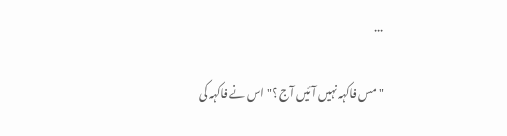...

"مس فاکہہ نہیں آئیں آج ؟" اس نے فاکہہ کی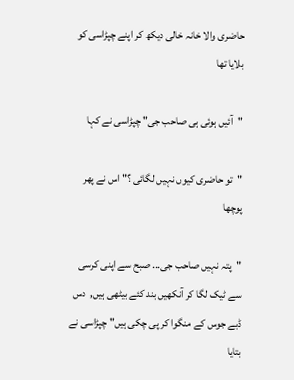حاضری والا خانہ خالی دیکھ کر اپنے چپڑاسی کو بلایا تھا

"آئیں ہوئی ہی صاحب جی" چپڑاسی نے کہا

"تو حاضری کیوں نہیں لگائی ؟" اس نے پھر پوچھا

"پتہ نہیں صاحب جی... صبح سے اپنی کرسی سے ٹیک لگا کر آنکھیں بند کئے بیٹھی ہیں,  دس ڈبے جوس کے منگوا کر پی چکی ہیں" چپڑاسی نے بتایا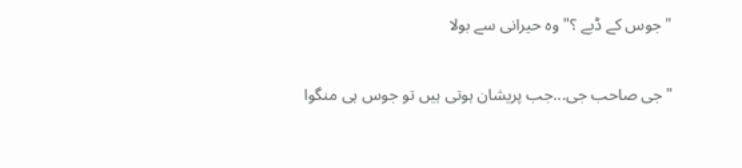"جوس کے ڈبے ؟" وہ حیرانی سے بولا

"جی صاحب جی...جب پریشان ہوتی ہیں تو جوس ہی منگوا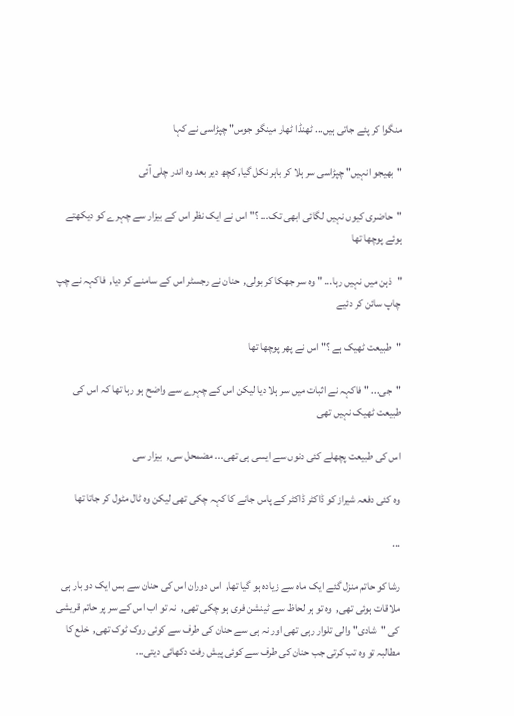منگوا کر پئے جاتی ہیں... ٹھنڈا ٹھار مینگو جوس" چپڑاسی نے کہا

"بھیجو انہیں" چپڑاسی سر ہلا کر باہر نکل گیا, کچھ دیر بعد وہ اندر چلی آئی

"حاضری کیوں نہیں لگائی ابھی تک... ؟" اس نے ایک نظر اس کے بیزار سے چہرے کو دیکھتے ہوئے پوچھا تھا

"ذہن میں نہیں رہا... " وہ سر جھکا کر بولی,  حنان نے رجسٹر اس کے سامنے کر دیا,  فاکہہ نے چپ چاپ سائن کر دئیے

"طبیعت ٹھیک ہے ؟" اس نے پھر پوچھا تھا

"جی... " فاکہہ نے اثبات میں سر ہلا دیا لیکن اس کے چہرے سے واضح ہو رہا تھا کہ اس کی طبیعت ٹھیک نہیں تھی

اس کی طبیعت پچھلے کئی دنوں سے ایسی ہی تھی... مضمحل سی,  بیزار سی

وہ کئی دفعہ شیراز کو ڈاکٹر ڈاکٹر کے پاس جانے کا کہہ چکی تھی لیکن وہ ٹال مٹول کر جاتا تھا

...

رشا کو حاتم منزل گئے ایک ماہ سے زیادہ ہو گیا تھا,  اس دوران اس کی حنان سے بس ایک دو بار ہی ملاقات ہوئی تھی,  وہ تو ہر لحاظ سے ٹینشن فری ہو چکی تھی,  نہ تو اب اس کے سر پر حاتم قریشی کی "شادی" والی تلوار رہی تھی اور نہ ہی سے حنان کی طرف سے کوئی روک ٹوک تھی,  خلع کا مطالبہ تو وہ تب کرتی جب حنان کی طرف سے کوئی پیش رفت دکھائی دیتی...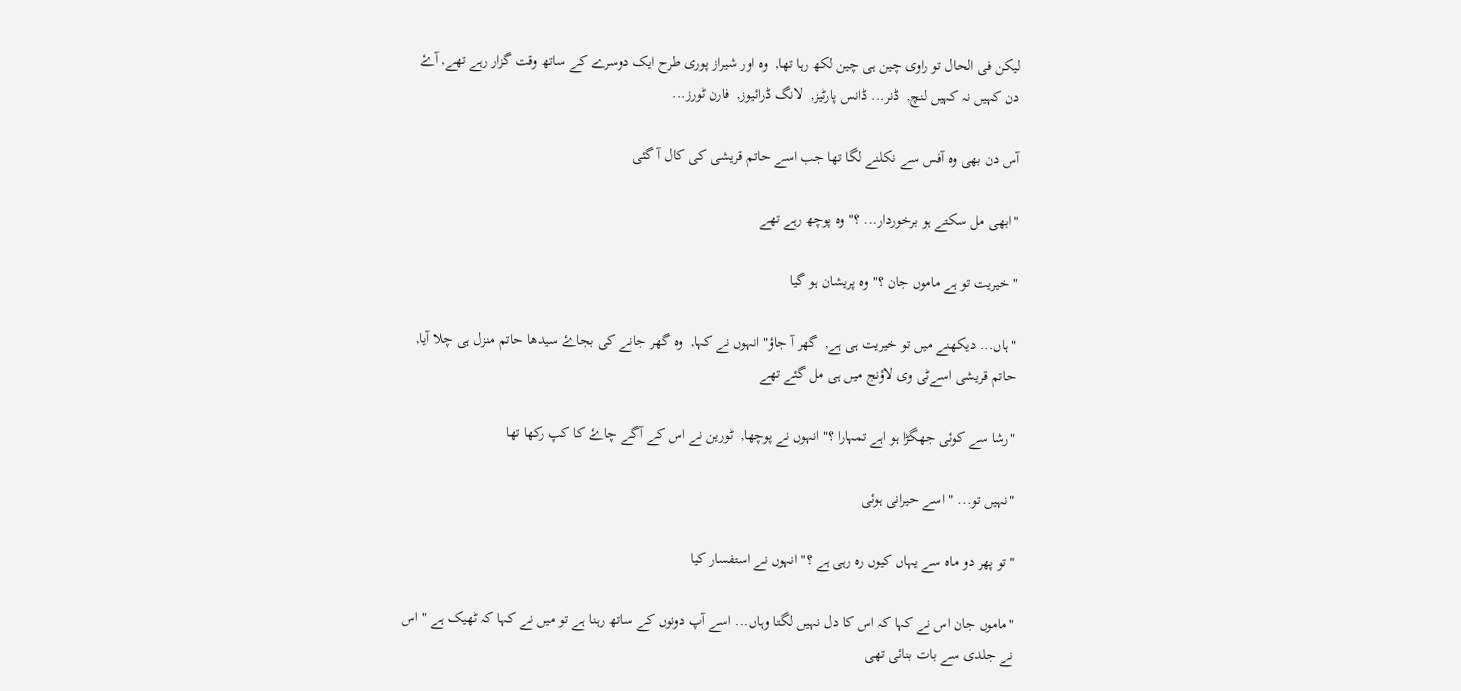لیکن فی الحال تو راوی چین ہی چین لکھ رہا تھا,  وہ اور شیراز پوری طرح ایک دوسرے کے ساتھ وقت گزار رہے تھے, آۓ دن کہیں نہ کہیں لنچ,  ڈنر... ڈانس پارٹیز,  لانگ ڈرائیوز,  فارن ٹورز...

آس دن بھی وہ آفس سے نکلنے لگا تھا جب اسے حاتم قریشی کی کال آ گئی

"ابھی مل سکتے ہو برخوردار... ؟" وہ پوچھ رہے تھے

"خیریت تو ہے ماموں جان ؟" وہ پریشان ہو گیا

"ہاں... دیکھنے میں تو خیریت ہی ہے,  گھر آ جاؤ" انہوں نے کہا,  وہ گھر جانے کی بجاۓ سیدھا حاتم منزل ہی چلا آیا, حاتم قریشی اسےٹی وی لاؤنج میں ہی مل گئے تھے

"رشا سے کوئی جھگڑا ہو اہے تمہارا ؟" انہوں نے پوچھا,  ٹورین نے اس کے آگے چاۓ کا کپ رکھا تھا

"نہیں تو... " اسے حیرانی ہوئی

"تو پھر دو ماہ سے یہاں کیوں رہ رہی ہے ؟" انہوں نے استفسار کیا

"ماموں جان اس نے کہا کہ اس کا دل نہیں لگتا وہاں... اسے آپ دونوں کے ساتھ رہنا ہے تو میں نے کہا کہ ٹھیک ہے " اس نے جلدی سے بات بنائی تھی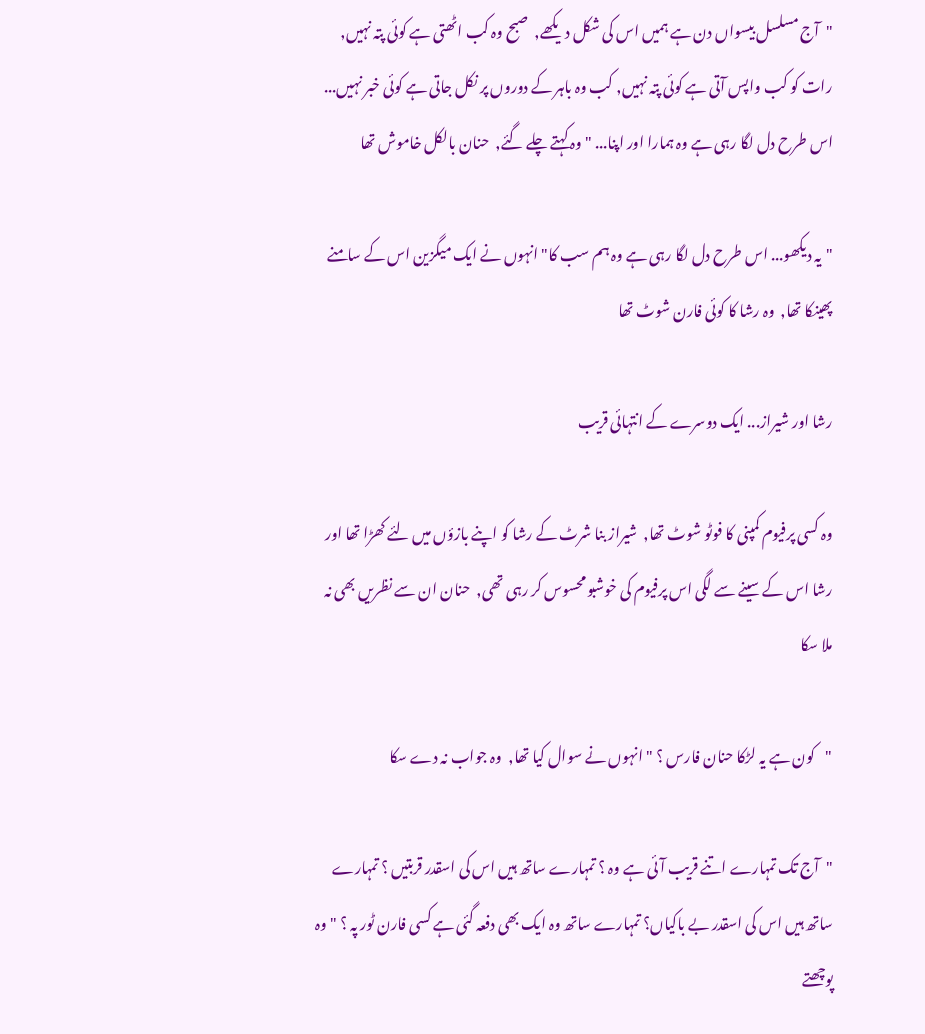"آج مسلسل بیسواں دن ہے ہمیں اس کی شکل دیکھے,  صبح وہ کب اٹھتی ہے کوئی پتہ نہیں,  رات کو کب واپس آتی ہے کوئی پتہ نہیں, کب وہ باہر کے دوروں پر نکل جاتی ہے کوئی خبر نہیں... اس طرح دل لگا رہی ہے وہ ہمارا اور اپنا... " وہ کہتے چلے گئے,  حنان بالکل خاموش تھا

"یہ دیکھو... اس طرح دل لگا رہی ہے وہ ہم سب کا" انہوں نے ایک میگزین اس کے سامنے پھینکا تھا,  وہ رشا کا کوئی فارن شوٹ تھا

رشا اور شیراز... ایک دوسرے کے انتہائی قریب

وہ کسی پرفیوم کمپنی کا فوٹو شوٹ تھا,  شیراز بنا شرٹ کے رشا کو اپنے بازؤں میں لئے کھڑا تھا اور رشا اس کے سینے سے لگی اس پرفیوم کی خوشبو محسوس کر رہی تھی,  حنان ان سے نظریں بھی نہ ملا سکا

"کون ہے یہ لڑکا حنان فارس ؟ " انہوں نے سوال کیا تھا,  وہ جواب نہ دے سکا

"آج تک تمہارے اتنے قریب آئی ہے وہ ؟ تمہارے ساتھ ہیں اس کی اسقدر قربتیں ؟ تمہارے ساتھ ہیں اس کی اسقدر بے باکیاں؟ تمہارے ساتھ وہ ایک بھی دفعہ گئی ہے کسی فارن ٹور پہ ؟ " وہ پوچھتے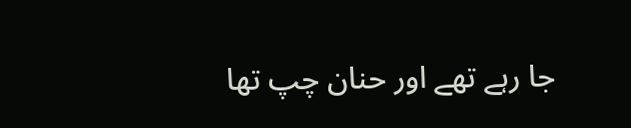جا رہے تھے اور حنان چپ تھا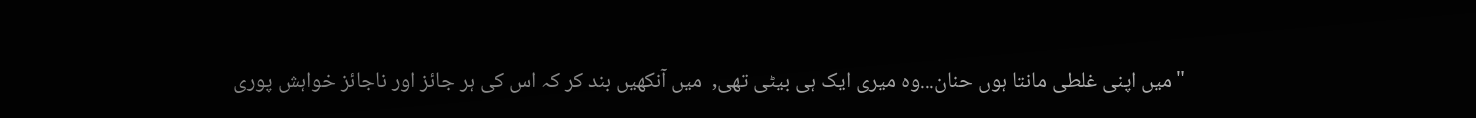"میں اپنی غلطی مانتا ہوں حنان...وہ میری ایک ہی بیٹی تھی,  میں آنکھیں بند کر کہ اس کی ہر جائز اور ناجائز خواہش پوری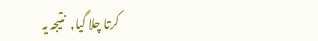کرتا چلا گیا,  نتیجہ یہ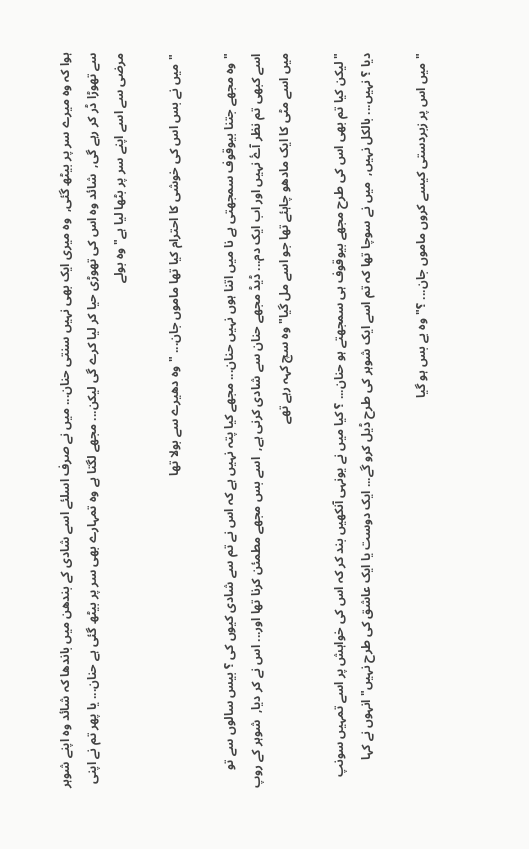ہوا کہ وہ میرے سر پر بیٹھ گئی,  وہ میری ایک بھی نہیں سنتی حنان... میں نے صرف اسلئے اسے شادی کے بندھن میں باندھا کہ شائد وہ اپنے شوہر سے تھوڑا ڈر کر رہے گی,  شائد وہ اس کی تھوڑی حیا کر لیا کرے گی لیکن... مجھے لگتا ہے وہ تمہارے بھی سر پر بیٹھ گئی ہے حنان... یا پھر تم نے اپنی مرضی سے اسے اپنے سر پر بٹھا لیا ہے" وہ بولے

"میں نے بس اس کی خوشی کا احترام کیا تھا ماموں جان... " وہ دھیرے سے بولا تھا

"وہ مجھے جتنا بیوقوف سمجھتی ہے نا میں اتنا ہوں نہیں حنان... مجھے کیا پتہ نہیں ہے کہ اس نے تم سے شادی کیوں کی ؟ بیس سالوں سے تو اسے کبھی تم نظر آۓ نہیں اور اب ایک دم... ڈیڈ مجھے حنان سے شادی کرنی ہے,  اسے بس مجھے مطمئن کرنا تھا اور... اس نے کر دیا,  شوہر کے روپ میں اسے مٹی کا ایک مادھو چاہئے تھا جو اسے مل گیا" وہ سچ کہہ رہے تھے

"لیکن کیا تم بھی اس کی طرح مجھے بیوقوف ہی سمجھتے ہو حنان... ؟ کیا میں نے یونہی آنکھیں بند کر کہ اس کی خواہش پر اسے تمہیں سونپ دیا ؟ نہیں... بالکل نہیں,  میں نے سوچا تھا کہ تم اسے ایک شوہر کی طرح ڈیل کرو گے... ایک دوست یا ایک عاشق کی طرح نہیں" انہوں نے کہا

"میں اس پر زبردستی کیسے کروں ماموں جان... ؟" وہ بے بس ہو گیا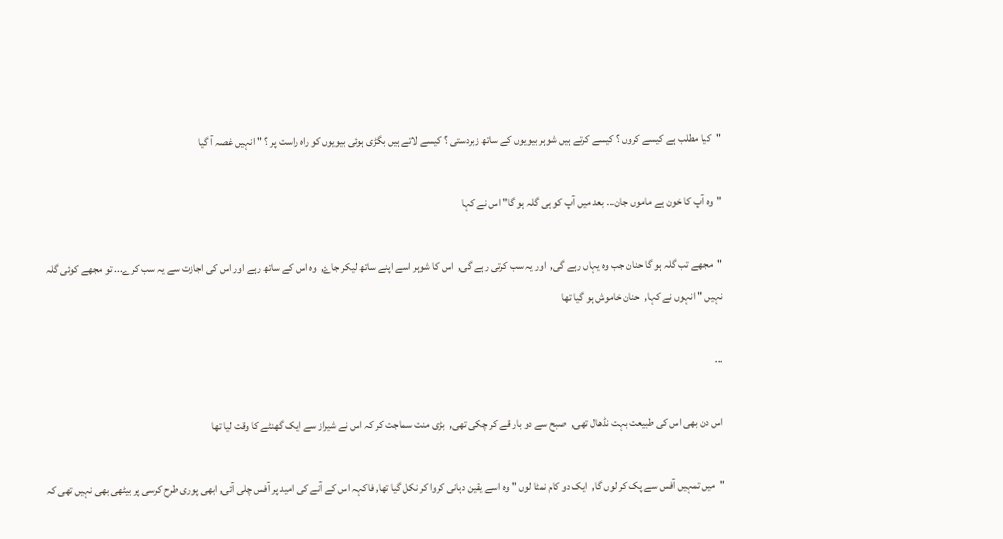"کیا مطلب ہے کیسے کروں ؟ کیسے کرتے ہیں شوہر بیویوں کے ساتھ زبردستی ؟ کیسے لاتے ہیں بگڑی ہوئی بیویوں کو راہ راست پر ؟ " انہیں غصہ آ گیا

"وہ آپ کا خون ہے ماموں جان... بعد میں آپ کو ہی گلہ ہو گا" اس نے کہا

"مجھے تب گلہ ہو گا حنان جب وہ یہاں رہے گی,  اور یہ سب کرتی رہے گی,  اس کا شوہر اسے اپنے ساتھ لیکر جاۓ,  وہ اس کے ساتھ رہے اور اس کی اجازت سے یہ سب کرے... تو مجھے کوئی گلہ نہیں " انہوں نے کہا,  حنان خاموش ہو گیا تھا

...

اس دن بھی اس کی طبیعت بہت نڈھال تھی,  صبح سے دو بار قے کر چکی تھی,  بڑی منت سماجت کر کہ اس نے شیراز سے ایک گھنٹے کا وقت لیا تھا

"میں تمہیں آفس سے پک کر لوں گا,  ایک دو کام نمٹا لوں " وہ اسے یقین دہانی کروا کر نکل گیا تھا, فاکہہ اس کے آنے کی امید پر آفس چلی آئی, ابھی پوری طرح کرسی پر بیٹھی بھی نہیں تھی کہ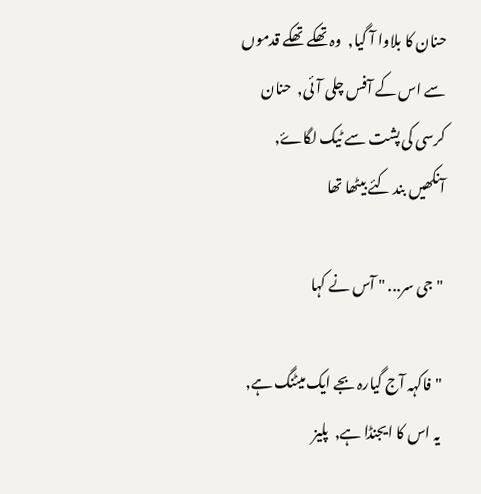حنان کا بلاوا آ گیا,  وہ تھکے تھکے قدموں سے اس کے آفس چلی آئی,  حنان کرسی کی پشت سے ٹیک لگاۓ, آنکھیں بند کئے بیٹھا تھا

"جی سر... " آس نے کہا

"فاکہہ آج گیارہ بجے ایک میٹنگ ہے,  یہ اس کا ایجنڈا ہے,  پلیز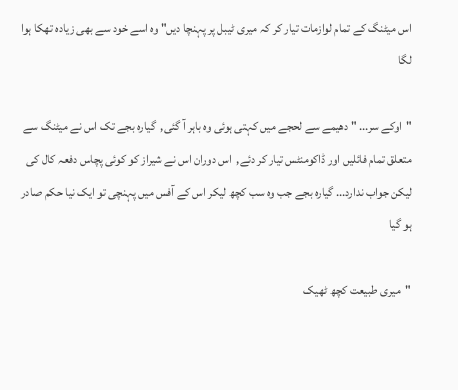اس میٹنگ کے تمام لوازمات تیار کر کہ میری ٹیبل پر پہنچا دیں" وہ اسے خود سے بھی زیادہ تھکا ہوا لگا

"اوکے سر... " دھیمے سے لحجے میں کہتی ہوئی وہ باہر آ گئی,  گیارہ بجے تک اس نے میٹنگ سے متعلق تمام فائلیں اور ڈاکومنٹس تیار کر دئے,  اس دوران اس نے شیراز کو کوئی پچاس دفعہ کال کی لیکن جواب ندارد... گیارہ بجے جب وہ سب کچھ لیکر اس کے آفس میں پہنچی تو ایک نیا حکم صادر ہو گیا

"میری طبیعت کچھ ٹھیک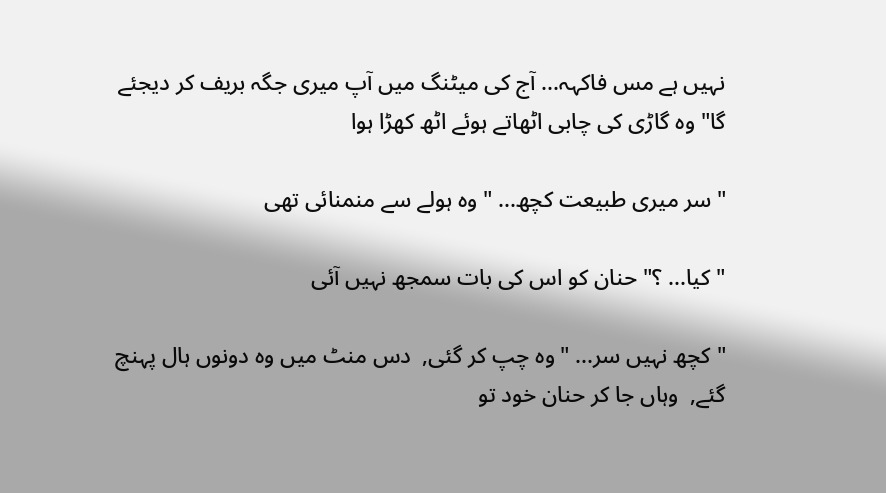نہیں ہے مس فاکہہ... آج کی میٹنگ میں آپ میری جگہ بریف کر دیجئے گا" وہ گاڑی کی چابی اٹھاتے ہوئے اٹھ کھڑا ہوا

"سر میری طبیعت کچھ... " وہ ہولے سے منمنائی تھی

"کیا... ؟" حنان کو اس کی بات سمجھ نہیں آئی

"کچھ نہیں سر... " وہ چپ کر گئی,  دس منٹ میں وہ دونوں ہال پہنچ گئے,  وہاں جا کر حنان خود تو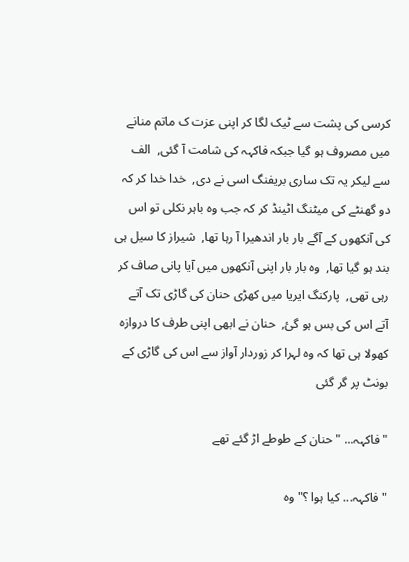کرسی کی پشت سے ٹیک لگا کر اپنی عزت ک ماتم منانے میں مصروف ہو گیا جبکہ فاکہہ کی شامت آ گئی,  الف سے لیکر یہ تک ساری بریفنگ اسی نے دی,  خدا خدا کر کہ دو گھنٹے کی میٹنگ اٹینڈ کر کہ جب وہ باہر نکلی تو اس کی آنکھوں کے آگے بار بار اندھیرا آ رہا تھا,  شیراز کا سیل ہی بند ہو گیا تھا,  وہ بار بار اپنی آنکھوں میں آیا پانی صاف کر رہی تھی,  پارکنگ ایریا میں کھڑی حنان کی گاڑی تک آتے آتے اس کی بس ہو گئ,  حنان نے ابھی اپنی طرف کا دروازہ کھولا ہی تھا کہ وہ لہرا کر زوردار آواز سے اس کی گاڑی کے بونٹ پر گر گئی

"فاکہہ... " حنان کے طوطے اڑ گئے تھے

"فاکہہ... کیا ہوا ؟" وہ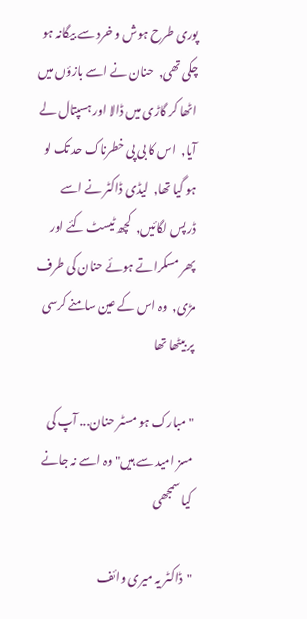پوری طرح ہوش و خرد سے بیگانہ ہو چکی تھی,  حنان نے اسے بازؤں میں اٹھا کر گاڑی میں ڈالا اور ہسپتال لے آیا,  اس کا بی پی خطرناک حد تک لو ہو گیا تھا,  لیڈی ڈاکٹر نے اسے ڈرپس لگائیں,  کچھ ٹیسٹ کئے اور پھر مسکراتے ہوئے حنان کی طرف مڑی,  وہ اس کے عین سامنے کرسی پر بیٹھا تھا

"مبارک ہو مسٹر حنان... آپ کی مسز امید سے ہیں" وہ اسے نہ جانے کیا سمجھی

"ڈاکٹر یہ میری وائف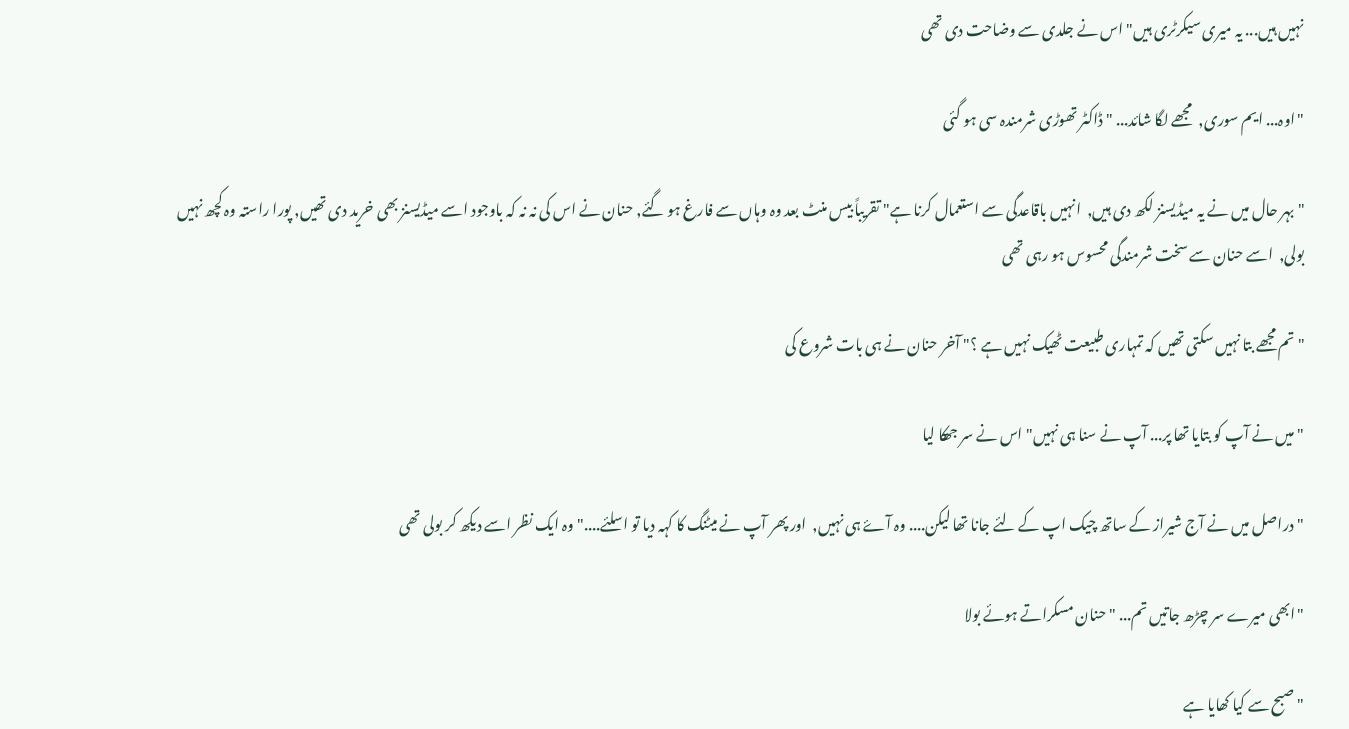نہیں ہیں... یہ میری سیکرٹری ہیں" اس نے جلدی سے وضاحت دی تھی

"اوہ... ایم سوری,  مجھے لگا شائد... " ڈاکٹر تھوڑی شرمندہ سی ہو گئی

"بہر حال میں نے یہ میڈیسنز لکھ دی ہیں,  انہیں باقاعدگی سے استعمال کرنا ہے" تقریباً بیس منٹ بعد وہ وہاں سے فارغ ہو گئے, حنان نے اس کی نہ نہ کہ باوجود اسے میڈیسنز بھی خرید دی تھیں, پورا راستہ وہ کچھ نہیں بولی,  اسے حنان سے سخت شرمندگی محسوس ہو رہی تھی

"تم مجھے بتا نہیں سکتی تھیں کہ تمہاری طبیعت ٹھیک نہیں ہے ؟" آخر حنان نے ہی بات شروع کی

"میں نے آپ کو بتایا تھا پر... آپ نے سنا ہی نہیں" اس نے سر جھکا لیا

"دراصل میں نے آج شیراز کے ساتھ چیک اپ کے لئے جانا تھا لیکن.... وہ آۓ ہی نہیں,  اور پھر آپ نے میٹنگ کا کہہ دیا تو اسلئے...." وہ ایک نظر اسے دیکھ کر بولی تھی

"ابھی میرے سر چڑھ جاتیں تم... " حنان مسکراتے ہوئے بولا

"صبح سے کیا کھایا ہے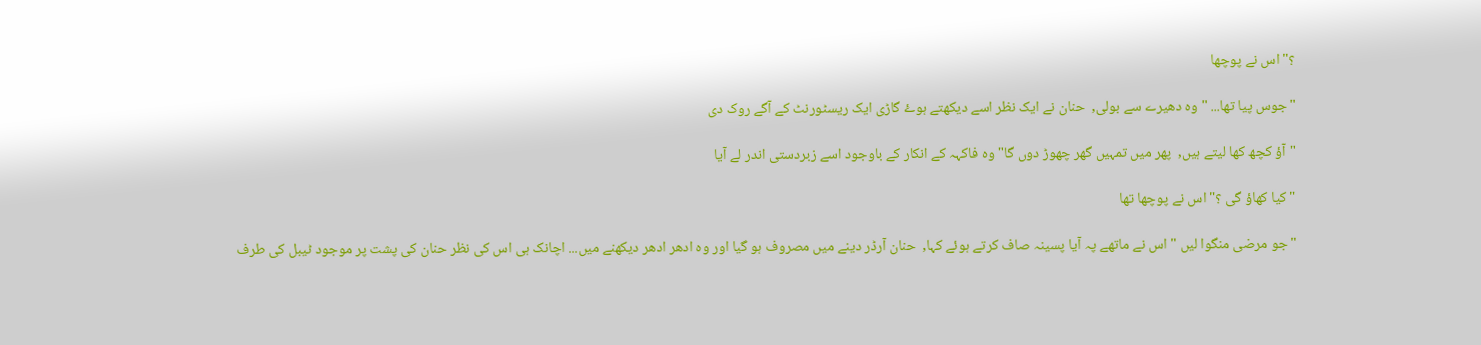؟" اس نے پوچھا

"جوس پیا تھا... " وہ دھیرے سے بولی,  حنان نے ایک نظر اسے دیکھتے ہوۓ گاڑی ایک ریسٹورنٹ کے آگے روک دی

"آؤ کچھ کھا لیتے ہیں,  پھر میں تمہیں گھر چھوڑ دوں گا" وہ فاکہہ کے انکار کے باوجود اسے زبردستی اندر لے آیا

"کیا کھاؤ گی ؟" اس نے پوچھا تھا

"جو مرضی منگوا لیں " اس نے ماتھے پہ آیا پسینہ صاف کرتے ہوئے کہا,  حنان آرڈر دینے میں مصروف ہو گیا اور وہ ادھر ادھر دیکھنے میں... اچانک ہی اس کی نظر حنان کی پشت پر موجود ٹیبل کی طرف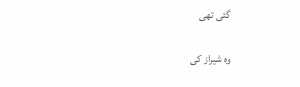گئی تھی

وہ شیراز کی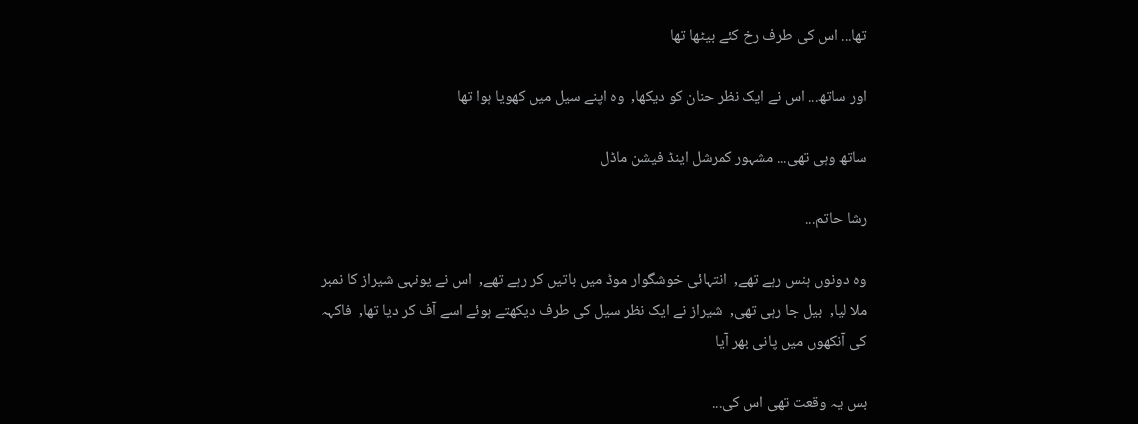تھا... اس کی طرف رخ کئے بیٹھا تھا

اور ساتھ... اس نے ایک نظر حنان کو دیکھا,  وہ اپنے سیل میں کھویا ہوا تھا

ساتھ وہی تھی... مشہور کمرشل اینڈ فیشن ماڈل

رشا حاتم...

وہ دونوں ہنس رہے تھے,  انتہائی خوشگوار موڈ میں باتیں کر رہے تھے,  اس نے یونہی شیراز کا نمبر ملا لیا,  بیل جا رہی تھی,  شیراز نے ایک نظر سیل کی طرف دیکھتے ہوئے اسے آف کر دیا تھا,  فاکہہ کی آنکھوں میں پانی بھر آیا

بس یہ وقعت تھی اس کی...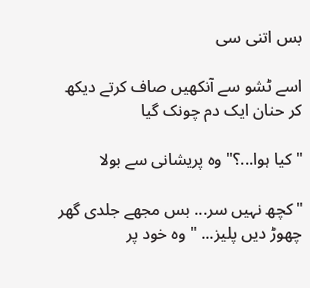بس اتنی سی

اسے ٹشو سے آنکھیں صاف کرتے دیکھ کر حنان ایک دم چونک گیا

"کیا ہوا...؟" وہ پریشانی سے بولا

"کچھ نہیں سر... بس مجھے جلدی گھر چھوڑ دیں پلیز... " وہ خود پر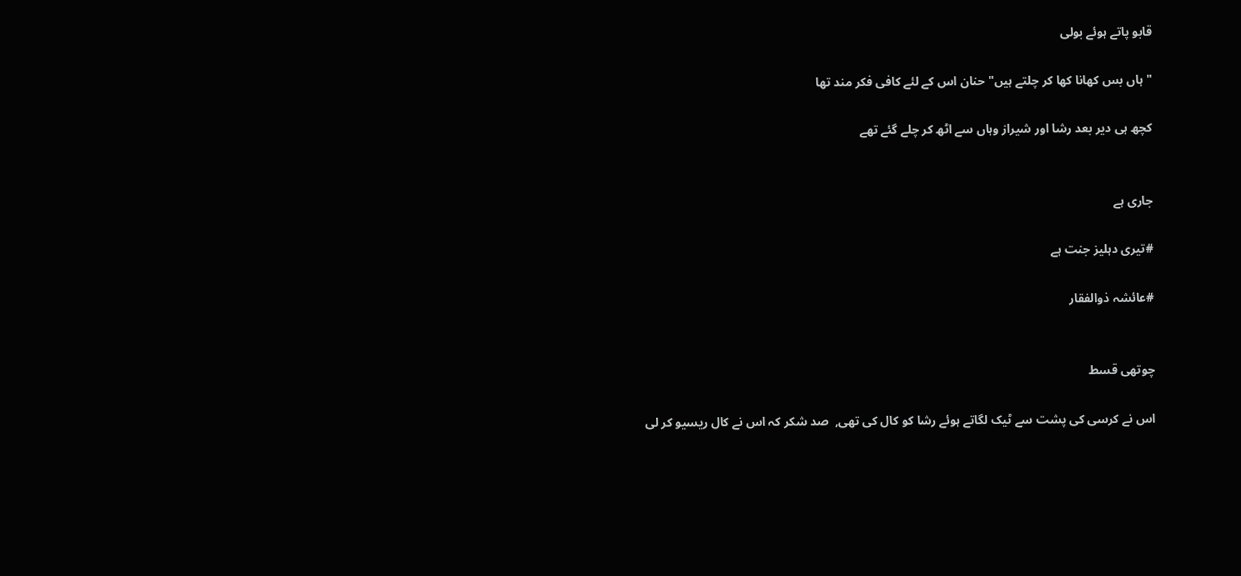قابو پاتے ہوئے بولی

"ہاں بس کھانا کھا کر چلتے ہیں" حنان اس کے لئے کافی فکر مند تھا

کچھ ہی دیر بعد رشا اور شیراز وہاں سے اٹھ کر چلے گئے تھے


جاری ہے

#تیری دہلیز جنت ہے

#عائشہ ذوالفقار


چوتھی قسط

اس نے کرسی کی پشت سے ٹیک لگاتے ہوئے رشا کو کال کی تھی,  صد شکر کہ اس نے کال ریسیو کر لی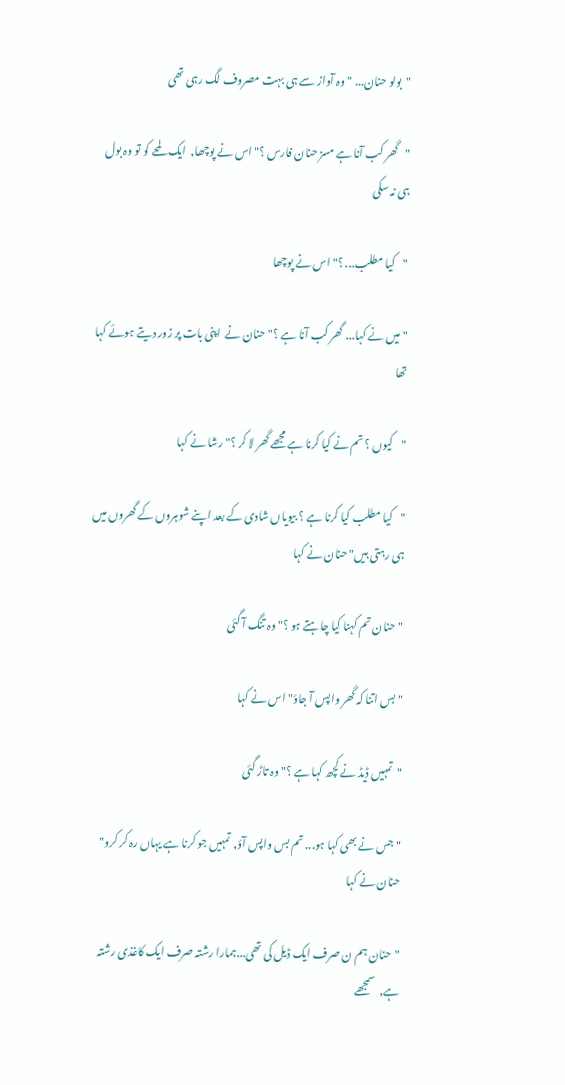"بولو حنان... " وہ آواز سے ہی بہت مصروف لگ رہی تھی

"گھر کب آنا ہے مسز حنان فارس ؟" اس نے پوچھا,  ایک لمحے کو تو وہ بول ہی نہ سکی

"کیا مطلب... ؟" اس نے پوچھا

"میں نے کہا... گھر کب آنا ہے ؟" حنان نے  اپنی بات پر زور دیتے ہوئے کہا تھا

"کیوں ؟ تم نے کیا کرنا ہے مجھے گھر لا کر ؟" رشا نے کہا

"کیا مطلب کیا کرنا ہے ؟ بیویاں شادی کے بعد اپنے شوہروں کے گھروں میں ہی رہتی ہیں" حنان نے کہا

"حنان تم کہنا کیا چاہتے ہو ؟" وہ تنگ آ گئی

"بس اتنا کہ گھر واپس آ جاؤ" اس نے کہا

"تمہیں ڈیڈ نے کچھ کہا ہے ؟" وہ تاڑ گئی

"جس نے بھی کہا ہو... تم بس واپس آؤ, تمہیں جو کرنا ہے یہاں رہ کر کرو" حنان نے کہا

"حنان ہم ن صرف ایک ڈیل کی تھی...ہمارا رشتہ صرف ایک کاغذی رشتہ ہے,  سمجھے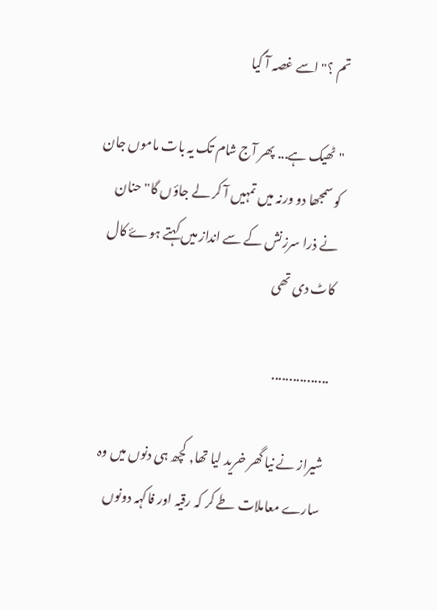تم ؟" اسے غصہ آ گیا

"ٹھیک ہے... پھر آج شام تک یہ بات ماموں جان کو سمجھا دو ورنہ میں تمہیں آ کر لے جاؤں گا" حنان نے ذرا سرزنش کے سے انداز میں کہتے ہوۓ کال کاٹ دی تھی

................

شیراز نے نیا گھر خرید لیا تھا, کچھ ہی دنوں میں وہ سارے معاملات طے کر کہ رقیہ اور فاکہہ دونوں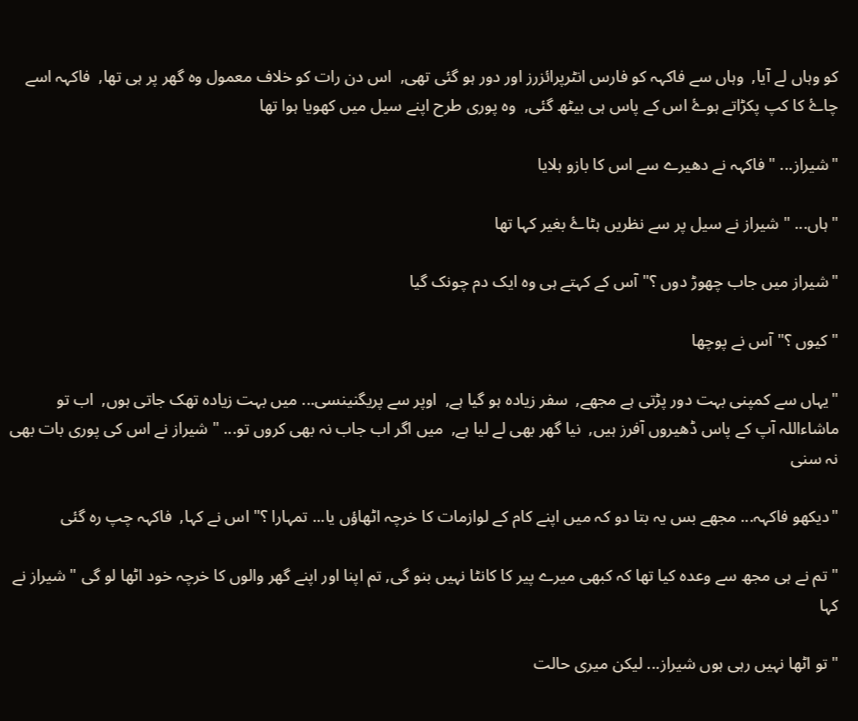کو وہاں لے آیا,  وہاں سے فاکہہ کو فارس انٹرپرائزرز اور دور ہو گئی تھی,  اس دن رات کو خلاف معمول وہ گھر پر ہی تھا,  فاکہہ اسے چاۓ کا کپ پکڑاتے ہوۓ اس کے پاس ہی بیٹھ گئی,  وہ پوری طرح اپنے سیل میں کھویا ہوا تھا

"شیراز... " فاکہہ نے دھیرے سے اس کا بازو ہلایا

"ہاں... " شیراز نے سیل پر سے نظریں ہٹاۓ بغیر کہا تھا

"شیراز میں جاب چھوڑ دوں ؟" آس کے کہتے ہی وہ ایک دم چونک گیا

"کیوں ؟" آس نے پوچھا

"یہاں سے کمپنی بہت دور پڑتی ہے مجھے,  سفر زیادہ ہو گیا ہے,  اوپر سے پریگنینسی... میں بہت زیادہ تھک جاتی ہوں,  اب تو ماشاءاللہ آپ کے پاس ڈھیروں آفرز ہیں,  نیا گھر بھی لے لیا ہے,  میں اگر اب جاب نہ بھی کروں تو... " شیراز نے اس کی پوری بات بھی نہ سنی

"دیکھو فاکہہ... مجھے بس یہ بتا دو کہ میں اپنے کام کے لوازمات کا خرچہ اٹھاؤں یا... تمہارا ؟" اس نے کہا,  فاکہہ چپ رہ گئی

"تم نے ہی مجھ سے وعدہ کیا تھا کہ کبھی میرے پیر کا کانٹا نہیں بنو گی, تم اپنا اور اپنے گھر والوں کا خرچہ خود اٹھا لو گی " شیراز نے کہا

"تو اٹھا نہیں رہی ہوں شیراز... لیکن میری حالت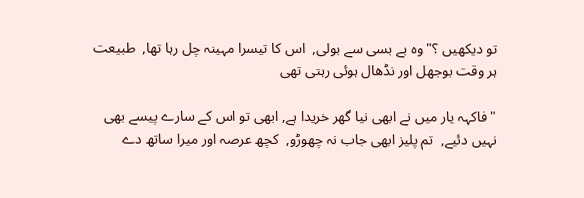تو دیکھیں ؟" وہ بے بسی سے بولی,  اس کا تیسرا مہینہ چل رہا تھا,  طبیعت ہر وقت بوجھل اور نڈھال ہوئی رہتی تھی

"فاکہہ یار میں نے ابھی نیا گھر خریدا ہے, ابھی تو اس کے سارے پیسے بھی نہیں دئیے,  تم پلیز ابھی جاب نہ چھوڑو,  کچھ عرصہ اور میرا ساتھ دے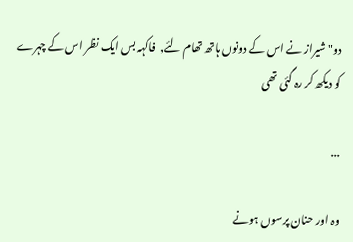دو" شیراز نے اس کے دونوں ہاتھ تھام لئے,  فاکہہ بس ایک نظر اس کے چہرے کو دیکھ کر رہ گئی تھی

...

وہ اور حنان پرسوں ہونے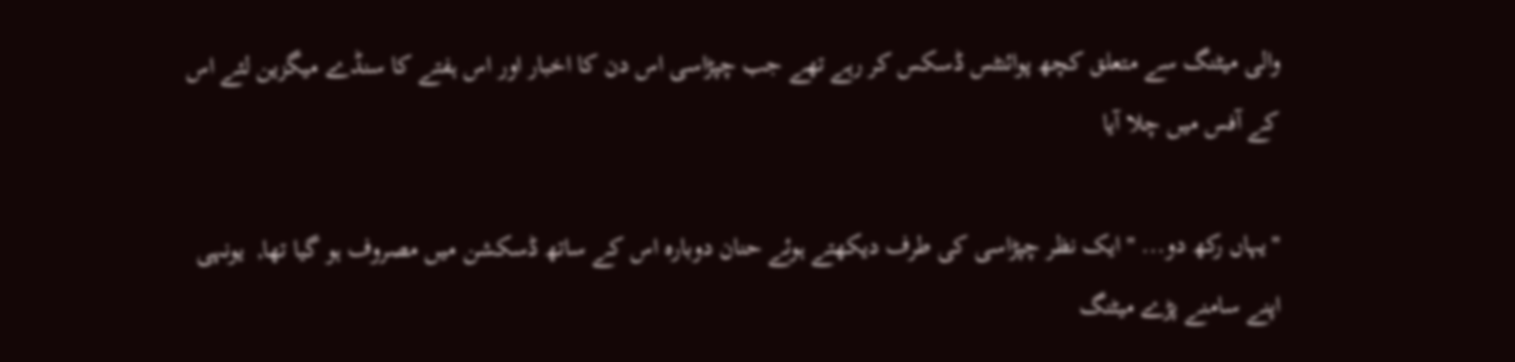والی میٹنگ سے متعلق کچھ پوائنٹس ڈسکس کر رہے تھے جب چپڑاسی اس دن کا اخبار اور اس ہفتے کا سنڈے میگزین لئے اس کے آفس میں چلا آیا

"یہاں رکھ دو... " ایک نظر چپڑاسی کی طرف دیکھتے ہوئے حنان دوبارہ اس کے ساتھ ڈسکشن میں مصروف ہو گیا تھا,  یونہی اپنے سامنے پڑے میٹنگ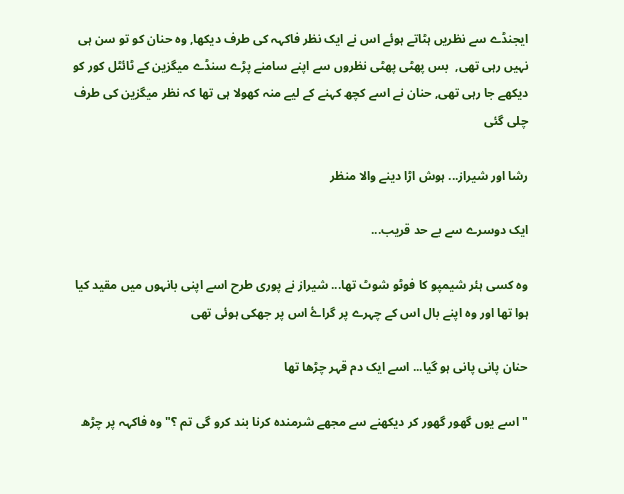ایجنڈے سے نظریں ہٹاتے ہوئے اس نے ایک نظر فاکہہ کی طرف دیکھا, وہ حنان کو تو سن ہی نہیں رہی تھی,  بس پھٹی پھٹی نظروں سے اپنے سامنے پڑے سنڈے میگزین کے ٹائٹل کور کو دیکھے جا رہی تھی, حنان نے اسے کچھ کہنے کے لیے منہ کھولا ہی تھا کہ نظر میگزین کی طرف چلی گئی

رشا اور شیراز... ہوش اڑا دینے والا منظر

ایک دوسرے سے بے حد قریب...

وہ کسی ہئر شیمپو کا فوٹو شوٹ تھا... شیراز نے پوری طرح اسے اپنی بانہوں میں مقید کیا ہوا تھا اور وہ اپنے بال اس کے چہرے پر گراۓ اس پر جھکی ہوئی تھی

حنان پانی پانی ہو گیا... اسے ایک دم قہر چڑھا تھا

"اسے یوں گھور گھور کر دیکھنے سے مجھے شرمندہ کرنا بند کرو گی تم ؟" وہ فاکہہ پر چڑھ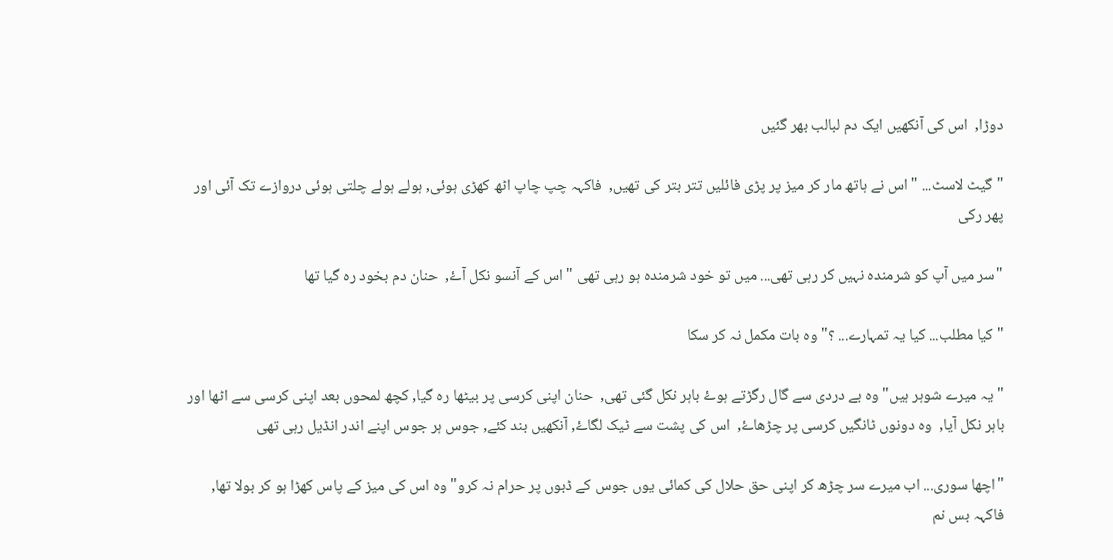دوڑا,  اس کی آنکھیں ایک دم لبالب بھر گئیں

"گیٹ لاسٹ... " اس نے ہاتھ مار کر میز پر پڑی فائلیں تتر بتر کی تھیں,  فاکہہ چپ چاپ اٹھ کھڑی ہوئی, ہولے ہولے چلتی ہوئی دروازے تک آئی اور پھر رکی

"سر میں آپ کو شرمندہ نہیں کر رہی تھی... میں تو خود شرمندہ ہو رہی تھی " اس کے آنسو نکل آۓ,  حنان دم بخود رہ گیا تھا

"کیا مطلب... کیا یہ تمہارے... ؟" وہ بات مکمل نہ کر سکا

"یہ میرے شوہر ہیں" وہ بے دردی سے گال رگڑتے ہوۓ باہر نکل گئی تھی,  حنان اپنی کرسی پر بیٹھا رہ گیا, کچھ لمحوں بعد اپنی کرسی سے اٹھا اور باہر نکل آیا,  وہ دونوں ٹانگیں کرسی پر چڑھاۓ,  اس کی پشت سے ٹیک لگاۓ, آنکھیں بند کئے, جوس ہر جوس اپنے اندر انڈیل رہی تھی

"اچھا سوری... اب میرے سر چڑھ کر اپنی حق حلال کی کمائی یوں جوس کے ڈبوں پر حرام نہ کرو" وہ اس کی میز کے پاس کھڑا ہو کر بولا تھا,  فاکہہ بس نم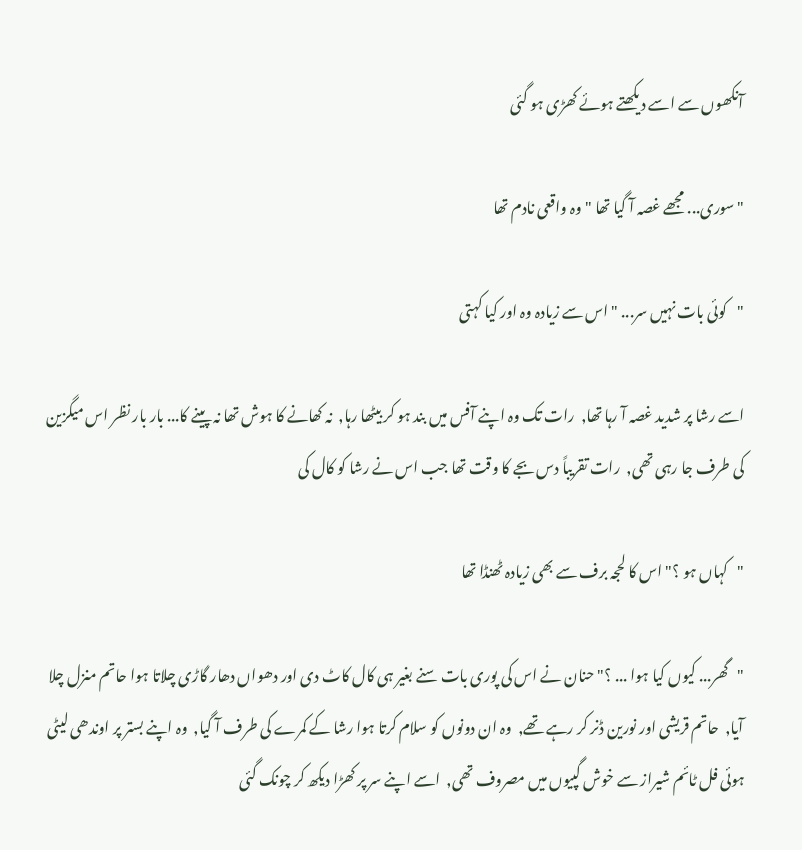آنکھوں سے اسے دیکھتے ہوئے کھڑی ہو گئی

"سوری... مجھے غصہ آ گیا تھا " وہ واقعی نادم تھا

"کوئی بات نہیں سر... " اس سے زیادہ وہ اور کیا کہتی

اسے رشا پر شدید غصہ آ رہا تھا,  رات تک وہ اپنے آفس میں بند ہو کر بیٹھا رہا,  نہ کھانے کا ہوش تھا نہ پینے کا... بار بار نظر اس میگزین کی طرف جا رہی تھی,  رات تقریباً دس بجے کا وقت تھا جب اس نے رشا کو کال کی

"کہاں ہو ؟" اس کا لحجہ برف سے بھی زیادہ ٹھنڈا تھا

"گھر... کیوں کیا ہوا ... ؟" حنان نے اس کی پوری بات سنے بغیر ہی کال کاٹ دی اور دھواں دھار گاڑی چلاتا ہوا حاتم منزل چلا آیا,  حاتم قریشی اور نورین ڈنر کر رہے تھے,  وہ ان دونوں کو سلام کرتا ہوا رشا کے کمرے کی طرف آ گیا,  وہ اپنے بستر پر اوندھی لیٹی ہوئی فل ٹائم شیراز سے خوش گپیوں میں مصروف تھی,  اسے اپنے سر پر کھڑا دیکھ کر چونک گئی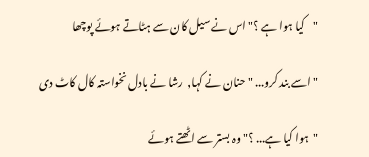"کیا ہوا ہے ؟" اس نے سیل کان سے ہٹاتے ہوئے پوچھا

"اسے بند کرو... " حنان نے کہا,  رشا نے بادل نخواستہ کال کاٹ دی

"ہوا کیا ہے... ؟" وہ بستر سے اٹھتے ہوئے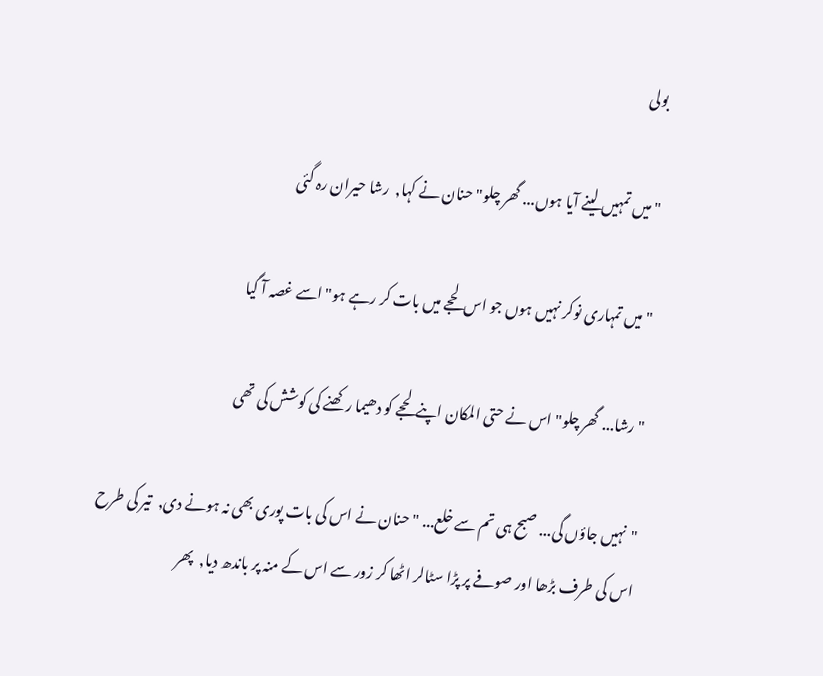بولی

"میں تمہیں لینے آیا ہوں... گھر چلو" حنان نے کہا,  رشا حیران رہ گئی

"میں تمہاری نوکر نہیں ہوں جو اس لحجے میں بات کر رہے ہو" اسے غصہ آ گیا

"رشا... گھر چلو" اس نے حتی المکان اپنے لحجے کو دھیما رکھنے کی کوشش کی تھی

"نہیں جاؤں گی... صبح ہی تم سے خلع... " حنان نے اس کی بات پوری بھی نہ ہونے دی,  تیر کی طرح اس کی طرف بڑھا اور صوفے پر پڑا سٹالر اٹھا کر زور سے اس کے منہ پر باندھ دیا,  پھر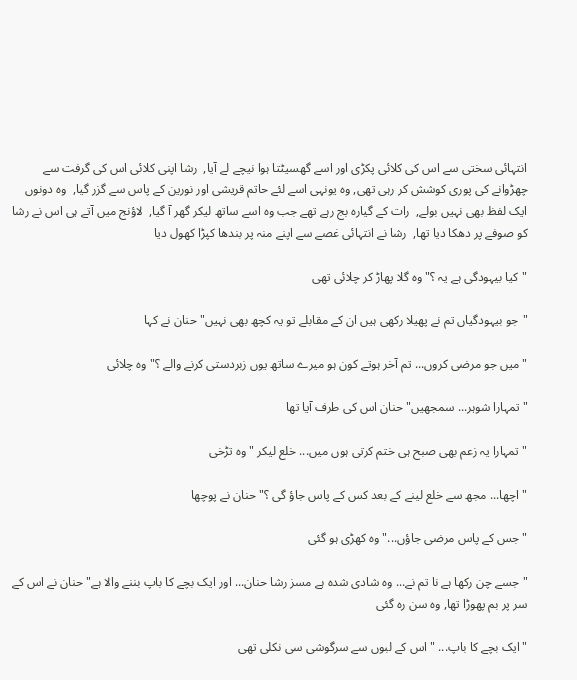انتہائی سختی سے اس کی کلائی پکڑی اور اسے گھسیٹتا ہوا نیچے لے آیا,  رشا اپنی کلائی اس کی گرفت سے چھڑوانے کی پوری کوشش کر رہی تھی, وہ یونہی اسے لئے حاتم قریشی اور نورین کے پاس سے گزر گیا,  وہ دونوں ایک لفظ بھی نہیں بولے,  رات کے گیارہ بج رہے تھے جب وہ اسے ساتھ لیکر گھر آ گیا,  لاؤنج میں آتے ہی اس نے رشا کو صوفے پر دھکا دیا تھا,  رشا نے انتہائی غصے سے اپنے منہ پر بندھا کپڑا کھول دیا

"کیا بیہودگی ہے یہ ؟" وہ گلا پھاڑ کر چلائی تھی

"جو بیہودگیاں تم نے پھیلا رکھی ہیں ان کے مقابلے تو یہ کچھ بھی نہیں" حنان نے کہا

"میں جو مرضی کروں... تم آخر ہوتے کون ہو میرے ساتھ یوں زبردستی کرنے والے ؟" وہ چلائی

"تمہارا شوہر... سمجھیں" حنان اس کی طرف آیا تھا

"تمہارا یہ زعم بھی صبح ہی ختم کرتی ہوں میں... خلع لیکر " وہ تڑخی

"اچھا... مجھ سے خلع لینے کے بعد کس کے پاس جاؤ گی ؟" حنان نے پوچھا

"جس کے پاس مرضی جاؤں..." وہ کھڑی ہو گئی

"جسے چن رکھا ہے نا تم نے... وہ شادی شدہ ہے مسز رشا حنان... اور ایک بچے کا باپ بننے والا ہے" حنان نے اس کے سر پر بم پھوڑا تھا, وہ سن رہ گئی

"ایک بچے کا باپ... " اس کے لبوں سے سرگوشی سی نکلی تھی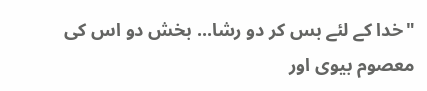"خدا کے لئے بس کر دو رشا... بخش دو اس کی معصوم بیوی اور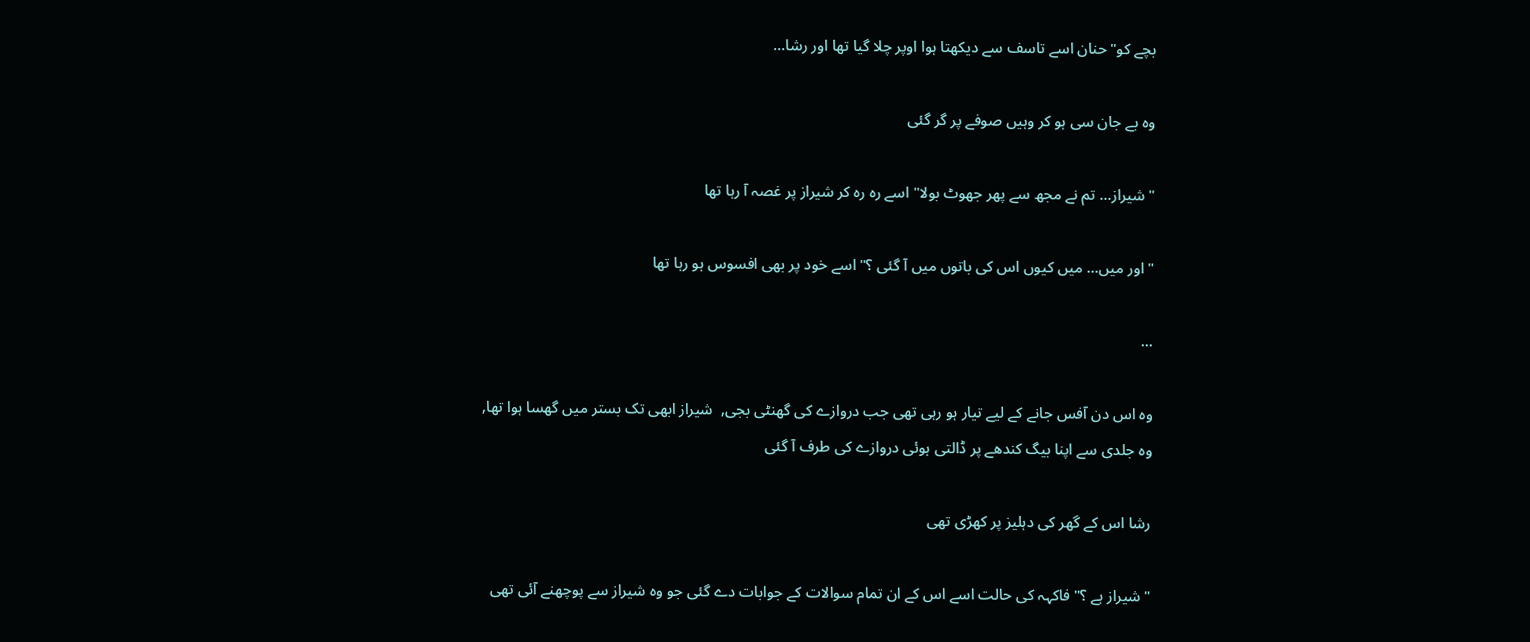بچے کو" حنان اسے تاسف سے دیکھتا ہوا اوپر چلا گیا تھا اور رشا...

وہ بے جان سی ہو کر وہیں صوفے پر گر گئی

"شیراز... تم نے مجھ سے پھر جھوٹ بولا" اسے رہ رہ کر شیراز پر غصہ آ رہا تھا

"اور میں... میں کیوں اس کی باتوں میں آ گئی ؟" اسے خود پر بھی افسوس ہو رہا تھا

...

وہ اس دن آفس جانے کے لیے تیار ہو رہی تھی جب دروازے کی گھنٹی بجی,  شیراز ابھی تک بستر میں گھسا ہوا تھا, وہ جلدی سے اپنا بیگ کندھے پر ڈالتی ہوئی دروازے کی طرف آ گئی

رشا اس کے گھر کی دہلیز پر کھڑی تھی

"شیراز ہے ؟" فاکہہ کی حالت اسے اس کے ان تمام سوالات کے جوابات دے گئی جو وہ شیراز سے پوچھنے آئی تھی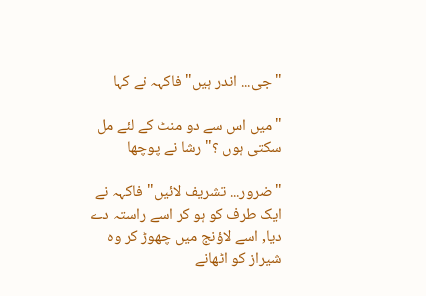"جی... اندر ہیں" فاکہہ نے کہا

"میں اس سے دو منٹ کے لئے مل سکتی ہوں ؟" رشا نے پوچھا

"ضرور... تشریف لائیں" فاکہہ نے ایک طرف کو ہو کر اسے راستہ دے دیا, اسے لاؤنج میں چھوڑ کر وہ شیراز کو اٹھانے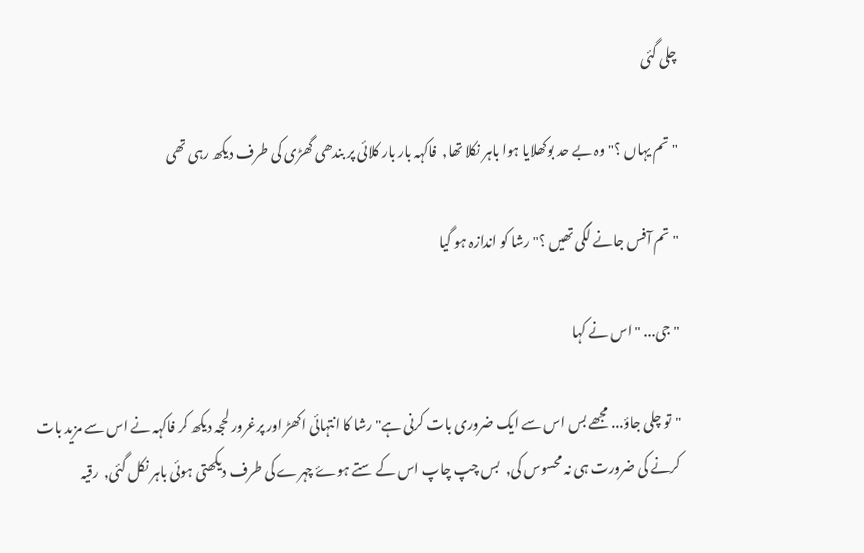چلی گئی

"تم یہاں ؟" وہ بے حد بوکھلایا ہوا باہر نکلا تھا,  فاکہہ بار بار کلائی پر بندھی گھڑی کی طرف دیکھ رہی تھی

"تم آفس جانے لگی تھیں ؟" رشا کو اندازہ ہو گیا

"جی... " اس نے کہا

"تو چلی جاؤ... مجھے بس اس سے ایک ضروری بات کرنی ہے" رشا کا انتہائی اکھڑ اور پرغرور لحجہ دیکھ کر فاکہہ نے اس سے مزید بات کرنے کی ضرورت ہی نہ محسوس کی,  بس چپ چاپ اس کے ستے ہوۓ چہرے کی طرف دیکھتی ہوئی باہر نکل گئی,  رقیہ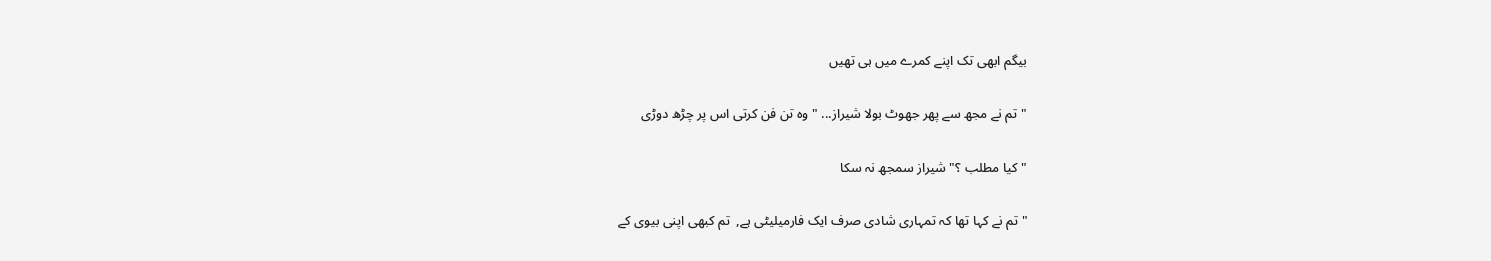بیگم ابھی تک اپنے کمرے میں ہی تھیں

"تم نے مجھ سے پھر جھوٹ بولا شیراز... " وہ تن فن کرتی اس پر چڑھ دوڑی

"کیا مطلب ؟" شیراز سمجھ نہ سکا

"تم نے کہا تھا کہ تمہاری شادی صرف ایک فارمیلیٹی ہے,  تم کبھی اپنی بیوی کے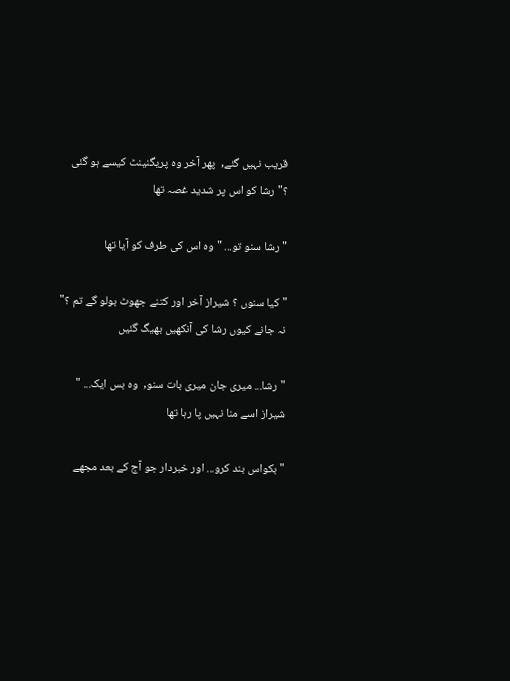قریب نہیں گئے,  پھر آخر وہ پریگنینٹ کیسے ہو گئی ؟" رشا کو اس پر شدید غصہ تھا

"رشا سنو تو... " وہ اس کی طرف کو آیا تھا

"کیا سنوں ؟ شیراز آخر اور کتنے جھوٹ بولو گے تم ؟" نہ جانے کیوں رشا کی آنکھیں بھیگ گئیں

"رشا... میری جان میری بات سنو,  وہ بس ایک... " شیراز اسے منا نہیں پا رہا تھا

"بکواس بند کرو... اور خبردار جو آج کے بعد مجھے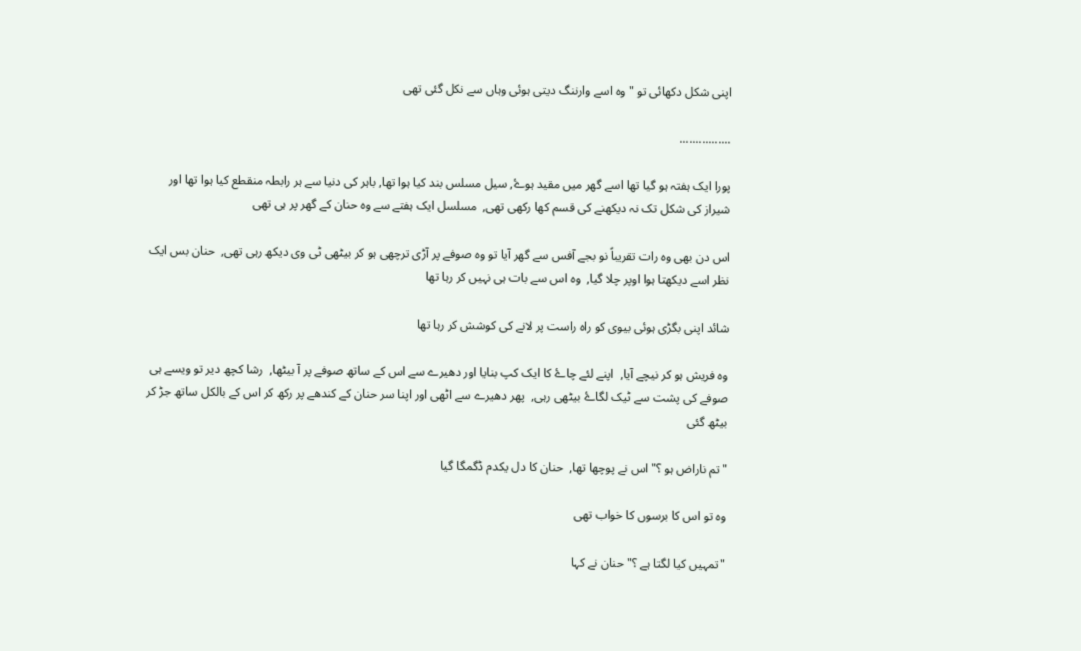اپنی شکل دکھائی تو " وہ اسے وارننگ دیتی ہوئی وہاں سے نکل گئی تھی

................

پورا ایک ہفتہ ہو گیا تھا اسے گھر میں مقید ہوۓ, سیل مسلس بند کیا ہوا تھا, باہر کی دنیا سے ہر رابطہ منقطع کیا ہوا تھا اور  شیراز کی شکل تک نہ دیکھنے کی قسم کھا رکھی تھی,  مسلسل ایک ہفتے سے وہ حنان کے گھر پر ہی تھی

اس دن بھی وہ رات تقریباً نو بجے آفس سے گھر آیا تو وہ صوفے پر آڑی ترچھی ہو کر بیٹھی ٹی وی دیکھ رہی تھی,  حنان بس ایک نظر اسے دیکھتا ہوا اوپر چلا گیا,  وہ اس سے بات ہی نہیں کر رہا تھا

شائد اپنی بگڑی ہوئی بیوی کو راہ راست پر لانے کی کوشش کر رہا تھا

وہ فریش ہو کر نیچے آیا,  اپنے لئے چاۓ کا ایک کپ بنایا اور دھیرے سے اس کے ساتھ صوفے پر آ بیٹھا,  رشا کچھ دیر تو ویسے ہی صوفے کی پشت سے ٹیک لگاۓ بیٹھی رہی,  پھر دھیرے سے اٹھی اور اپنا سر حنان کے کندھے پر رکھ کر اس کے بالکل ساتھ جڑ کر بیٹھ گئی

"تم ناراض ہو ؟" اس نے پوچھا تھا,  حنان کا دل یکدم ڈگمگا گیا

وہ تو اس کا برسوں کا خواب تھی

"تمہیں کیا لگتا ہے ؟" حنان نے کہا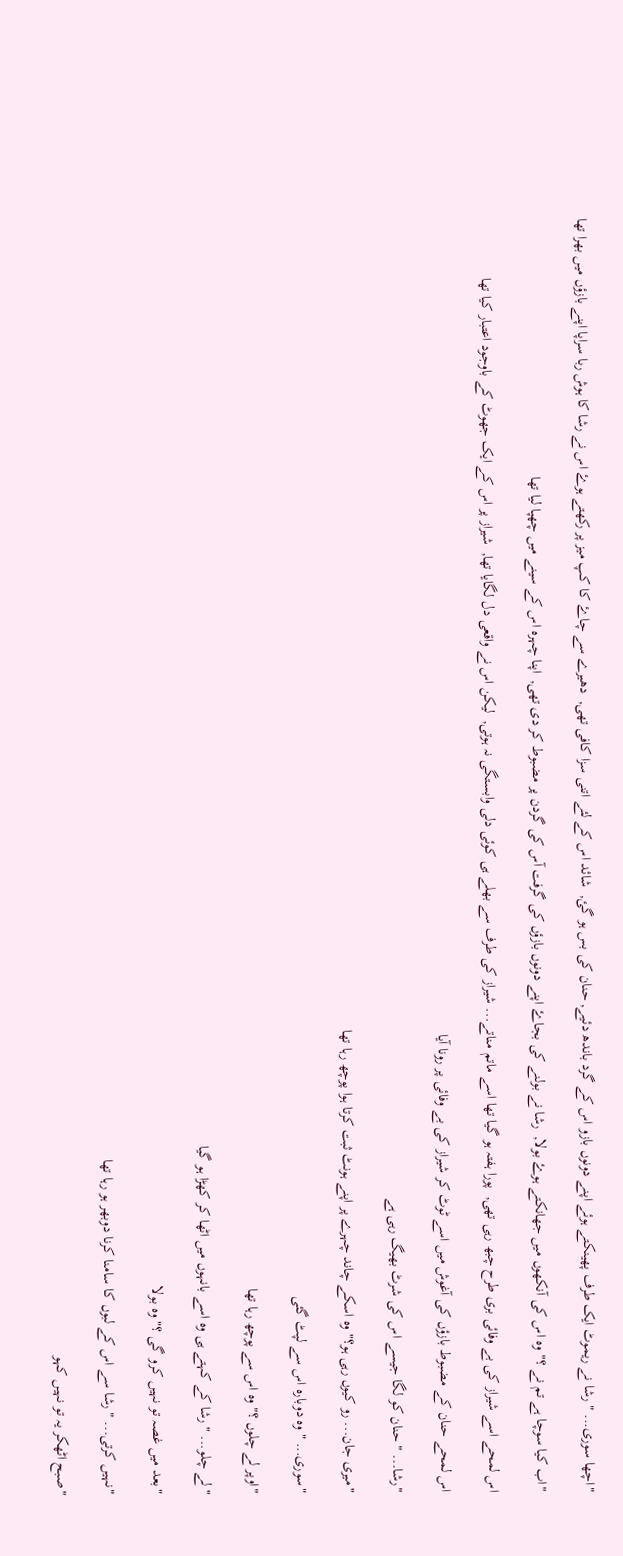"اچھا سوری... " رشا نے ریموٹ ایک طرف پھینکتے ہوئے اپنے دونوں بازو اس کے گرد باندھ دئیے, حنان کی بس ہو گئ,  شائد اس کے لئے اتنی سزا کافی تھی,  دھیرے سے چاۓ کا کپ میز پر رکھتے ہوۓ اس نے رشا کا ہوش ربا سراپا اپنے بازؤں میں بھرا تھا

"اب کیا سوچا ہے تم نے ؟" وہ اس کی آنکھوں میں جھانکتے ہوۓ بولا,  رشا نے بولنے کی بجاۓ اپنے دونوں بازؤں کی گرفت آس کی گردن پر مضبوط کر دی تھی,  اپنا چہرہ اس کے سینے میں چھپا لیا تھا

اس لمحے اسے شیراز کی بے وفائی بری طرح چبھ رہی تھی,  پورا ہفتہ ہو گیا تھا اسے ماتم مناتے... شیراز کی طرف سے بھلے ہی کوئی دلی وابستگی نہ ہوتی,  لیکن اس نے واقعی دل لگایا تھا,  شیراز پر اس کے ایک جھوٹ کے باوجود اعتبار کیا تھا

اس لمحے حنان کے مضبوط بازؤں کی آغوش میں اسے ٹوٹ کر شیراز کی بے وفائی پر رونا آیا

"رشا... " حنان کو لگا جیسے اس کی شرٹ بھیگ رہی ہے

"میری جان... رو کیوں رہی ہو؟" وہ اسکے چاند چہرے پر اپنے ہونٹ ثبت کرتا ہوا پوچھ رہا تھا

"سوری... " وہ دوبارہ اس سے لپٹ گئی

"اوپر لے چلوں ؟" وہ اس سے پوچھ رہا تھا

"لے چلو... " رشا کے کہتے ہی وہ اسے بانہوں میں اٹھا کر کھڑا ہو گیا

"بعد میں غصہ تو نہیں کرو گی ؟" وہ بولا

"نہیں کرتی... " رشا سے اس کے لبوں کا سامنا کرنا دوبھر ہو رہا تھا

"صبح اٹھکر یہ تو نہیں کہو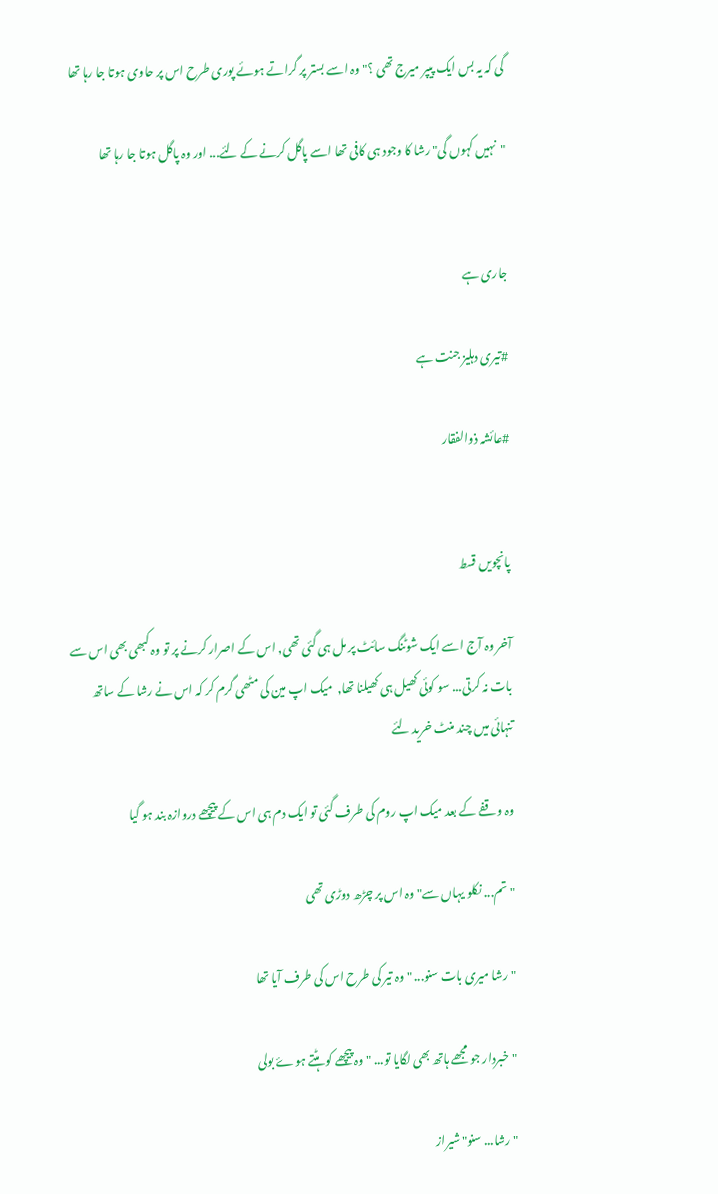گی کہ یہ بس ایک پیپر میرج تھی ؟" وہ اسے بستر پر گراتے ہوئے پوری طرح اس پر حاوی ہوتا جا رہا تھا

"نہیں کہوں گی" رشا کا وجود ہی کافی تھا اسے پاگل کرنے کے لئے... اور وہ پاگل ہوتا جا رہا تھا


جاری ہے

#تیری دہلیز جنت ہے

#عائشہ ذوالفقار


پانچویں قسط

آخر وہ آج اسے ایک شوٹنگ سائٹ پر مل ہی گئی تھی, اس کے اصرار کرنے پر تو وہ کبھی بھی اس سے بات نہ کرتی... سو کوئی کھیل ہی کھیلنا تھا,  میک اپ مین کی مٹھی گرم کر کہ اس نے رشا کے ساتھ تنہائی میں چند منٹ خرید لئے

وہ وقفے کے بعد میک اپ روم کی طرف گئی تو ایک دم ہی اس کے پیچھے دروازہ بند ہو گیا

"تم... نکلو یہاں سے" وہ اس پر چڑھ دوڑی تھی

"رشا میری بات سنو... " وہ تیر کی طرح اس کی طرف آیا تھا

"خبردار جو مجھے ہاتھ بھی لگایا تو... " وہ پیچھے کو ہٹتے ہوۓ بولی

"رشا... سنو" شیراز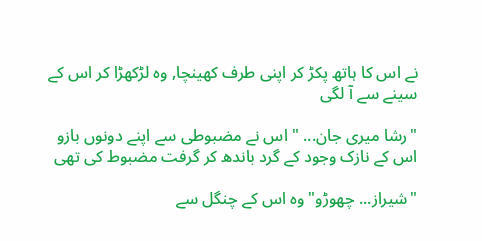نے اس کا ہاتھ پکڑ کر اپنی طرف کھینچا, وہ لڑکھڑا کر اس کے سینے سے آ لگی

"رشا میری جان... " اس نے مضبوطی سے اپنے دونوں بازو اس کے نازک وجود کے گرد باندھ کر گرفت مضبوط کی تھی

"شیراز... چھوڑو" وہ اس کے چنگل سے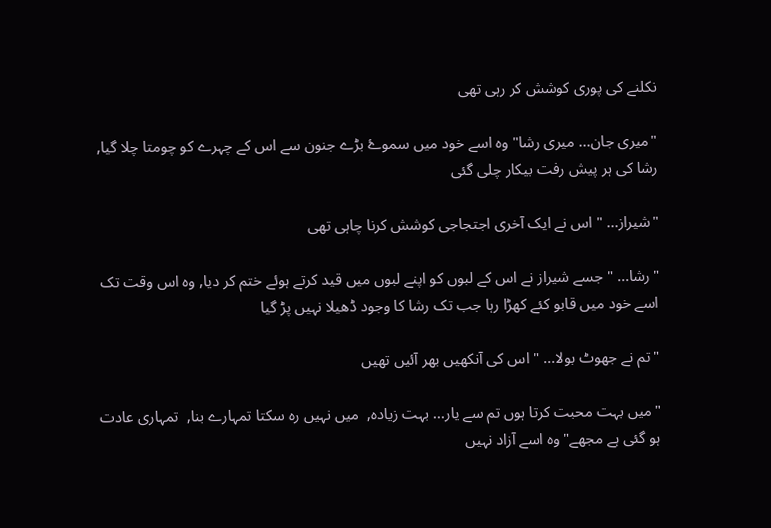نکلنے کی پوری کوشش کر رہی تھی

"میری جان... میری رشا" وہ اسے خود میں سموۓ بڑے جنون سے اس کے چہرے کو چومتا چلا گیا,  رشا کی ہر پیش رفت بیکار چلی گئی

"شیراز... " اس نے ایک آخری اجتجاجی کوشش کرنا چاہی تھی

"رشا... " جسے شیراز نے اس کے لبوں کو اپنے لبوں میں قید کرتے ہوئے ختم کر دیا, وہ اس وقت تک اسے خود میں قابو کئے کھڑا رہا جب تک رشا کا وجود ڈھیلا نہیں پڑ گیا

"تم نے جھوٹ بولا... " اس کی آنکھیں بھر آئیں تھیں

"میں بہت محبت کرتا ہوں تم سے یار... بہت زیادہ,  میں نہیں رہ سکتا تمہارے بنا,  تمہاری عادت ہو گئی ہے مجھے" وہ اسے آزاد نہیں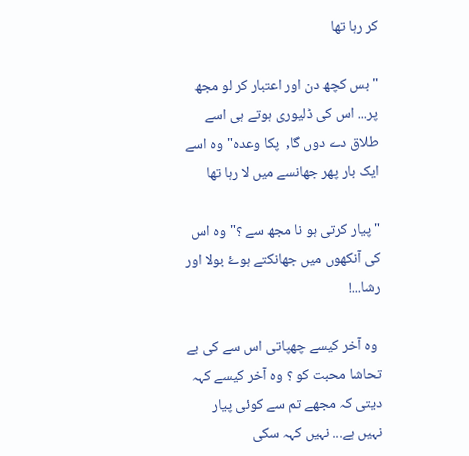کر رہا تھا

"بس کچھ دن اور اعتبار کر لو مجھ پر... اس کی ڈلیوری ہوتے ہی اسے طلاق دے دوں گا,  پکا وعدہ" وہ اسے ایک بار پھر جھانسے میں لا رہا تھا

"پیار کرتی ہو نا مجھ سے ؟" وہ اس کی آنکھوں میں جھانکتے ہوۓ بولا اور رشا...!

 وہ آخر کیسے چھپاتی اس سے کی بے تحاشا محبت کو ؟ وہ آخر کیسے کہہ دیتی کہ مجھے تم سے کوئی پیار نہیں ہے... نہیں کہہ سکی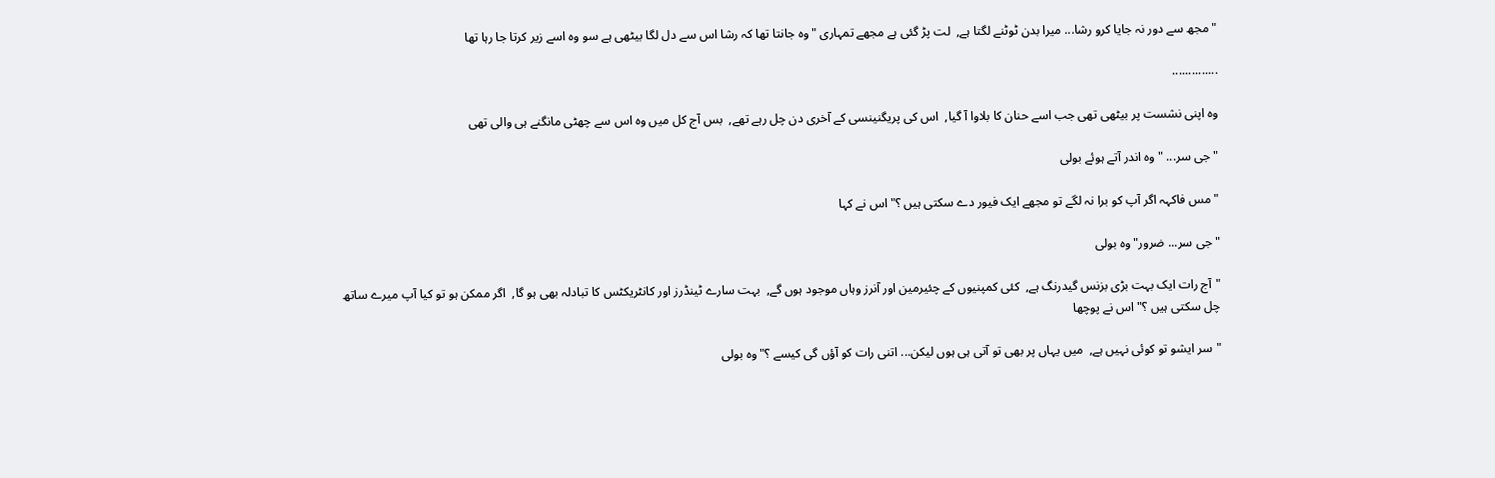"مجھ سے دور نہ جایا کرو رشا... میرا بدن ٹوٹنے لگتا ہے,  لت پڑ گئی ہے مجھے تمہاری " وہ جانتا تھا کہ رشا اس سے دل لگا بیٹھی ہے سو وہ اسے زیر کرتا جا رہا تھا

..............

وہ اپنی نشست پر بیٹھی تھی جب اسے حنان کا بلاوا آ گیا,  اس کی پریگنینسی کے آخری دن چل رہے تھے,  بس آج کل میں وہ اس سے چھٹی مانگنے ہی والی تھی

"جی سر... " وہ اندر آتے ہوئے بولی

"مس فاکہہ اگر آپ کو برا نہ لگے تو مجھے ایک فیور دے سکتی ہیں ؟" اس نے کہا

"جی سر... ضرور" وہ بولی

"آج رات ایک بہت بڑی بزنس گیدرنگ ہے,  کئی کمپنیوں کے چئیرمین اور آنرز وہاں موجود ہوں گے,  بہت سارے ٹینڈرز اور کانٹریکٹس کا تبادلہ بھی ہو گا,  اگر ممکن ہو تو کیا آپ میرے ساتھ چل سکتی ہیں ؟" اس نے پوچھا

"سر ایشو تو کوئی نہیں ہے,  میں یہاں پر بھی تو آتی ہی ہوں لیکن... اتنی رات کو آؤں گی کیسے ؟" وہ بولی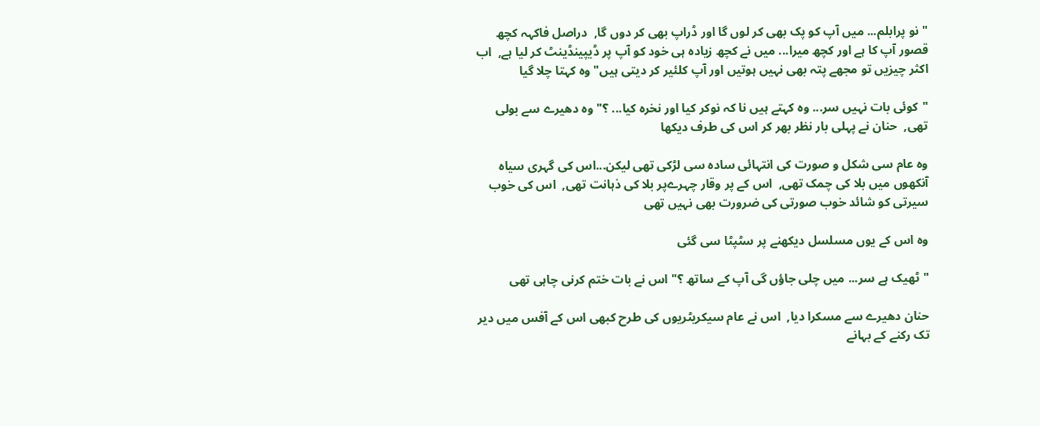"نو پرابلم... میں آپ کو پک بھی کر لوں گا اور ڈراپ بھی کر دوں گا,  دراصل فاکہہ کچھ قصور آپ کا ہے اور کچھ میرا... میں نے کچھ زیادہ ہی خود کو آپ پر ڈیپینڈینٹ کر لیا ہے,  اب اکثر چیزیں تو مجھے پتہ بھی نہیں ہوتیں اور آپ کلئیر کر دیتی ہیں" وہ کہتا چلا گیا

"کوئی بات نہیں سر... وہ کہتے ہیں نا کہ نوکر کیا اور نخرہ کیا... ؟" وہ دھیرے سے بولی تھی,  حنان نے پہلی بار نظر بھر کر اس کی طرف دیکھا

وہ عام سی شکل و صورت کی انتہائی سادہ سی لڑکی تھی لیکن...اس کی گہری سیاہ آنکھوں میں بلا کی چمک تھی,  اس کے پر وقار چہرےپر بلا کی ذہانت تھی,  اس کی خوب سیرتی کو شائد خوب صورتی کی ضرورت بھی نہیں تھی

وہ اس کے یوں مسلسل دیکھنے پر سٹپٹا سی گئی

"ٹھیک ہے سر... میں چلی جاؤں گی آپ کے ساتھ ؟" اس نے بات ختم کرنی چاہی تھی

حنان دھیرے سے مسکرا دیا,  اس نے عام سیکریٹریوں کی طرح کبھی اس کے آفس میں دیر تک رکنے کے بہانے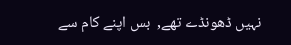نہیں ڈھونڈے تھے,  بس اپنے کام سے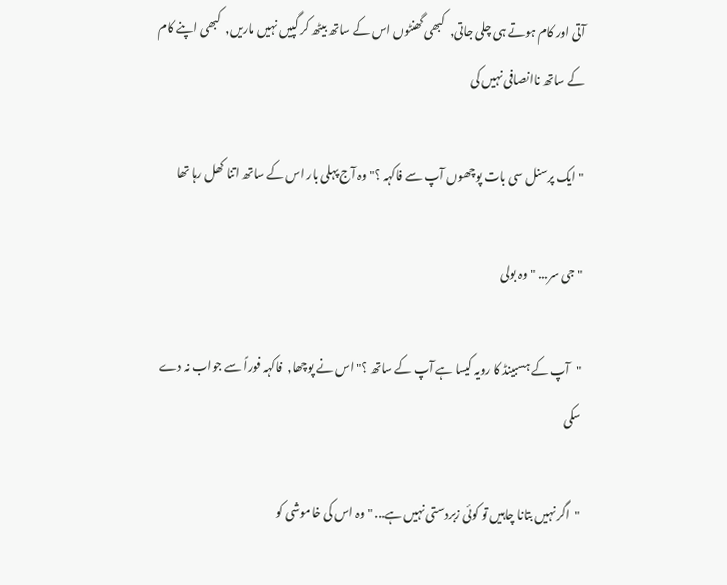آتی اور کام ہوتے ہی چلی جاتی,  کبھی گھنٹوں اس کے ساتھ بیٹھ کر گپیں نہیں ماریں,  کبھی اپنے کام کے ساتھ ناانصافی نہیں کی

"ایک پرسنل سی بات پوچھوں آپ سے فاکہہ ؟" وہ آج پہلی بار اس کے ساتھ اتنا کھل رہا تھا

"جی سر... " وہ بولی

"آپ کے ہسبینڈ کا رویہ کیسا ہے آپ کے ساتھ ؟" اس نے پوچھا,  فاکہہ فوراً سے جواب نہ دے سکی

"اگر نہیں بتانا چاہیں تو کوئی زبردستی نہیں ہے... " وہ اس کی خاموشی کو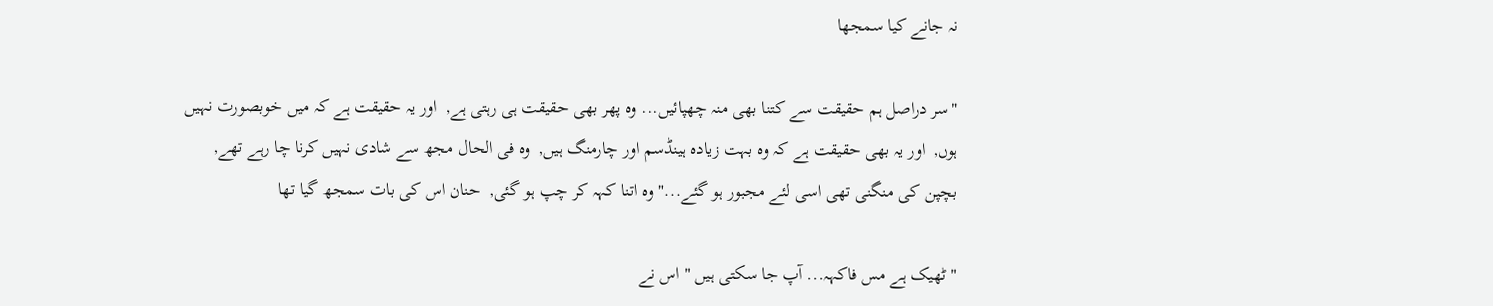نہ جانے کیا سمجھا

"سر دراصل ہم حقیقت سے کتنا بھی منہ چھپائیں... وہ پھر بھی حقیقت ہی رہتی ہے,  اور یہ حقیقت ہے کہ میں خوبصورت نہیں ہوں,  اور یہ بھی حقیقت ہے کہ وہ بہت زیادہ ہینڈسم اور چارمنگ ہیں,  وہ فی الحال مجھ سے شادی نہیں کرنا چا رہے تھے,  بچپن کی منگنی تھی اسی لئے مجبور ہو گئے..." وہ اتنا کہہ کر چپ ہو گئی,  حنان اس کی بات سمجھ گیا تھا

"ٹھیک ہے مس فاکہہ... آپ جا سکتی ہیں " اس نے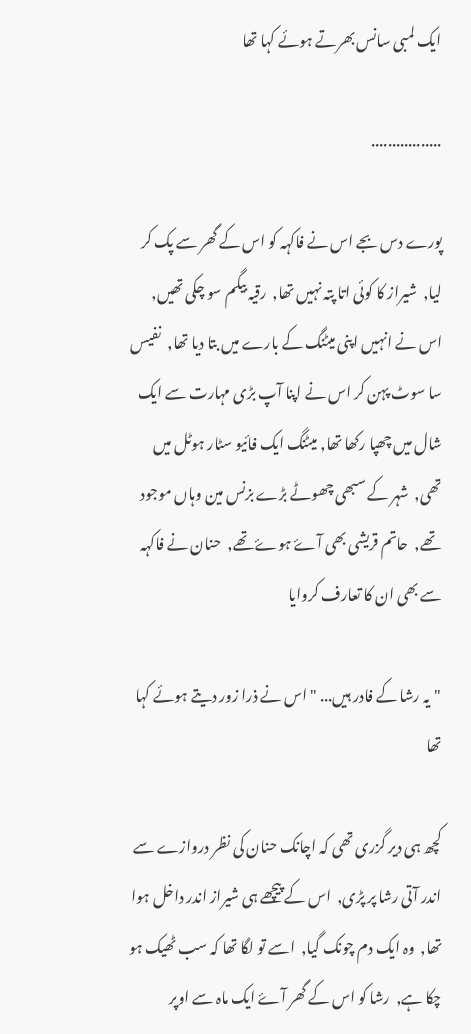ایک لمبی سانس بھرتے ہوئے کہا تھا

.................

پورے دس بجے اس نے فاکہہ کو اس کے گھر سے پک کر لیا,  شیراز کا کوئی اتا پتہ نہیں تھا,  رقیہ بیگم سو چکی تھیں, اس نے انہیں اپنی میٹنگ کے بارے میں بتا دیا تھا,  نفیس سا سوٹ پہن کر اس نے اپنا آپ بڑی مہارت سے ایک شال میں چھپا رکھا تھا, میٹنگ ایک فائیو سٹار ہوٹل میں تھی,  شہر کے سبھی چھوٹے بڑے بزنس مین وہاں موجود تھے,  حاتم قریشی بھی آۓ ہوۓ تھے,  حنان نے فاکہہ سے بھی ان کا تعارف کروایا

"یہ رشا کے فادر ہیں... " اس نے ذرا زور دیتے ہوئے کہا تھا

کچھ ہی دیر گزری تھی کہ اچانک حنان کی نظر دروازے سے اندر آتی رشا پر پڑی,  اس کے پیچھے ہی شیراز اندر داخل ہوا تھا,  وہ ایک دم چونک گیا,  اسے تو لگا تھا کہ سب ٹھیک ہو چکا ہے,  رشا کو اس کے گھر آۓ ایک ماہ سے اوپر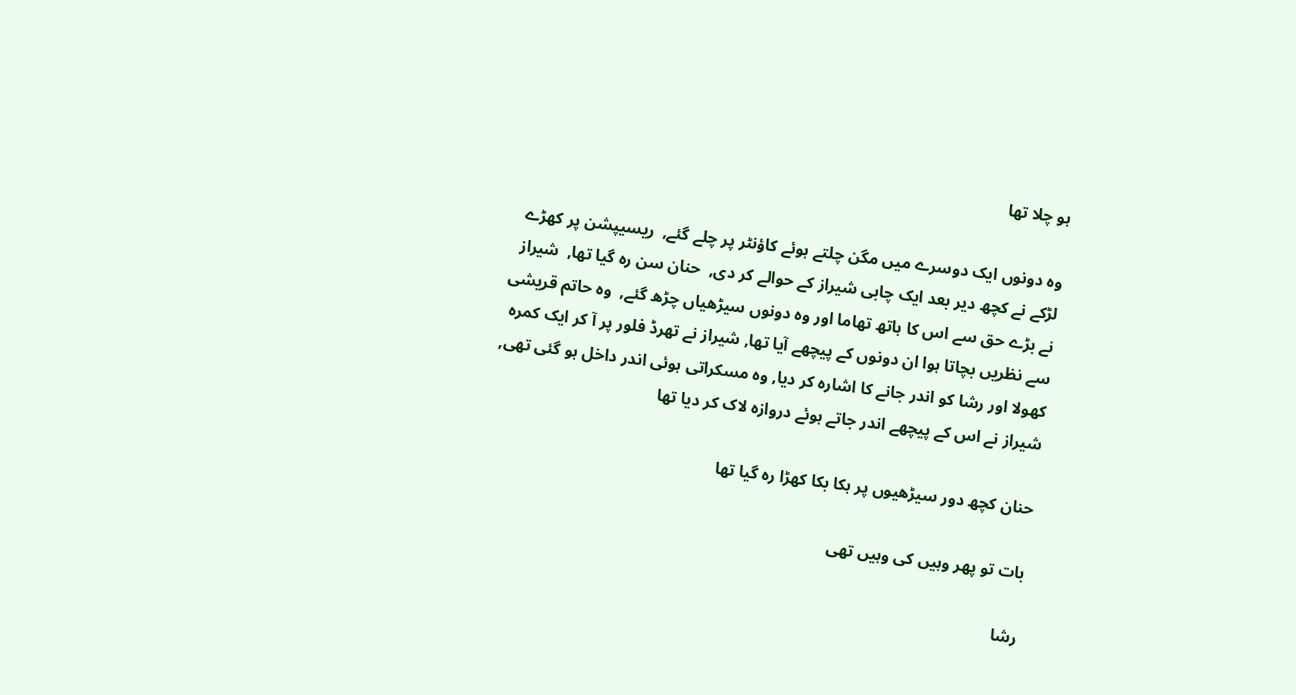ہو چلا تھا

وہ دونوں ایک دوسرے میں مگن چلتے ہوئے کاؤنٹر پر چلے گئے,  ریسیپشن پر کھڑے لڑکے نے کچھ دیر بعد ایک چابی شیراز کے حوالے کر دی,  حنان سن رہ گیا تھا,  شیراز نے بڑے حق سے اس کا ہاتھ تھاما اور وہ دونوں سیڑھیاں چڑھ گئے,  وہ حاتم قریشی سے نظریں بچاتا ہوا ان دونوں کے پیچھے آیا تھا, شیراز نے تھرڈ فلور پر آ کر ایک کمرہ کھولا اور رشا کو اندر جانے کا اشارہ کر دیا, وہ مسکراتی ہوئی اندر داخل ہو گئی تھی, شیراز نے اس کے پیچھے اندر جاتے ہوئے دروازہ لاک کر دیا تھا

حنان کچھ دور سیڑھیوں پر ہکا بکا کھڑا رہ گیا تھا

بات تو پھر وہیں کی وہیں تھی

رشا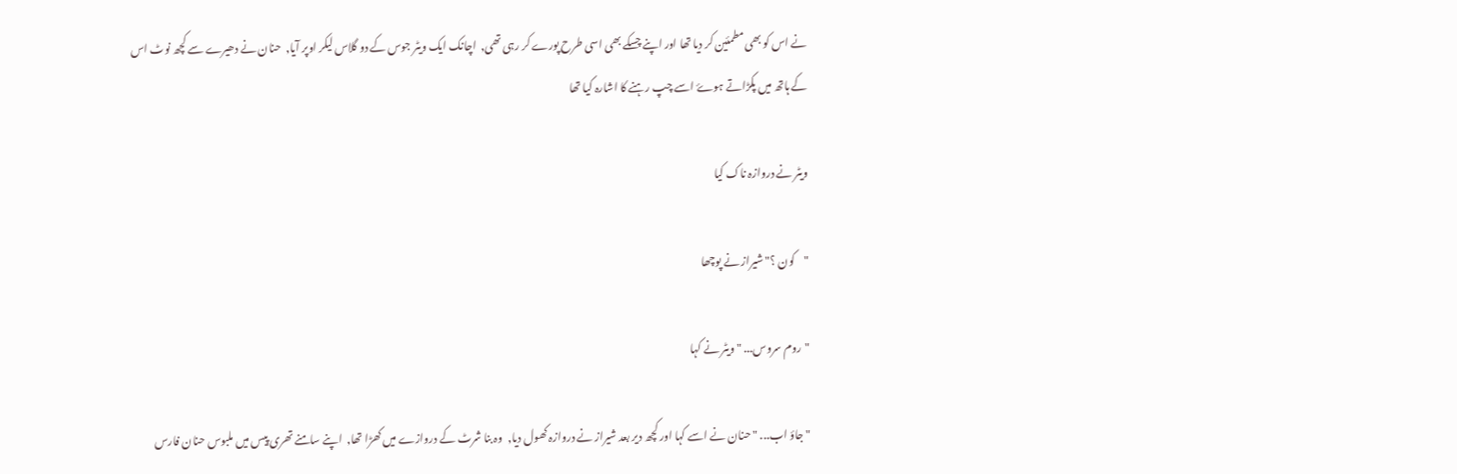نے اس کو بھی مطمئین کر دیا تھا اور اپنے چسکے بھی اسی طرح پورے کر رہی تھی,  اچانک ایک ویٹر جوس کے دو گلاس لیکر اوپر آیا,  حنان نے دھیرے سے کچھ نوٹ اس کے ہاتھ میں پکڑاتے ہوۓ اسے چپ رہنے کا اشارہ کیا تھا

ویٹر نے دروازہ ناک کیا

"کون ؟" شیراز نے پوچھا

"روم سروس... " ویٹر نے کہا

"جاؤ اب... " حنان نے اسے کہا اور کچھ دیر بعد شیراز نے دروازہ کھول دیا,  وہ بنا شرٹ کے دروازے میں کھڑا تھا,  اپنے سامنے تھری پیس میں ملبوس حنان فارس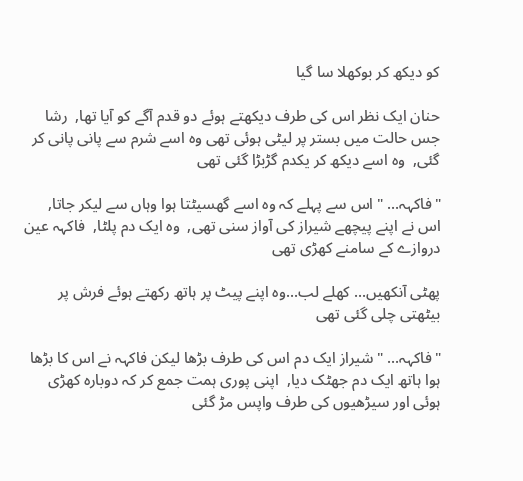کو دیکھ کر بوکھلا سا گیا

حنان ایک نظر اس کی طرف دیکھتے ہوئے دو قدم آگے کو آیا تھا,  رشا جس حالت میں بستر پر لیٹی ہوئی تھی وہ اسے شرم سے پانی پانی کر گئی,  وہ اسے دیکھ کر یکدم گڑبڑا گئی تھی

"فاکہہ... " اس سے پہلے کہ وہ اسے گھسیٹتا ہوا وہاں سے لیکر جاتا, اس نے اپنے پیچھے شیراز کی آواز سنی تھی,  وہ ایک دم پلٹا,  فاکہہ عین دروازے کے سامنے کھڑی تھی

پھٹی آنکھیں... کھلے لب...وہ اپنے پیٹ پر ہاتھ رکھتے ہوئے فرش پر بیٹھتی چلی گئی تھی

"فاکہہ... " شیراز ایک دم اس کی طرف بڑھا لیکن فاکہہ نے اس کا بڑھا ہوا ہاتھ ایک دم جھٹک دیا,  اپنی پوری ہمت جمع کر کہ دوبارہ کھڑی ہوئی اور سیڑھیوں کی طرف واپس مڑ گئی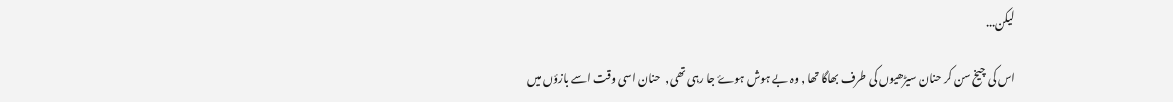لیکن...

اس کی چیخ سن کر حنان سیڑھیوں کی طرف بھاگا تھا , وہ بے ہوش ہوۓ جا رہی تھی,  حنان اسی وقت اسے بازؤں میں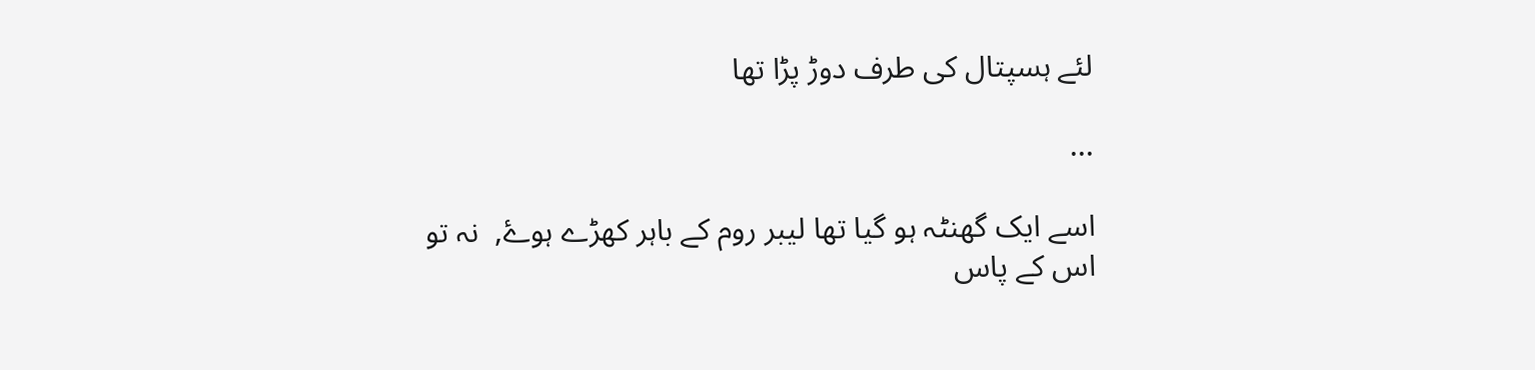لئے ہسپتال کی طرف دوڑ پڑا تھا

...

اسے ایک گھنٹہ ہو گیا تھا لیبر روم کے باہر کھڑے ہوۓ,  نہ تو اس کے پاس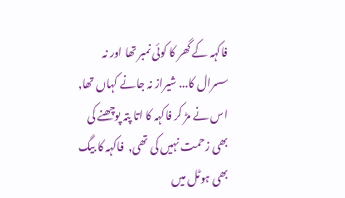فاکہہ کے گھر کا کوئی نمبر تھا اور نہ سسرال کا... شیراز نہ جانے کہاں تھا,  اس نے مڑ کر فاکہہ کا اتا پتہ پوچھنے کی بھی زحمت نہیں کی تھی,  فاکہہ کا بیگ بھی ہوٹل میں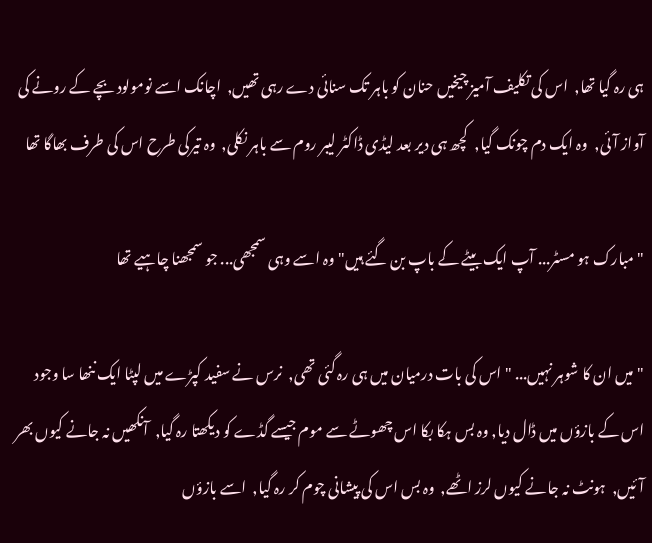ہی رہ گیا تھا,  اس کی تکلیف آمیز چیخیں حنان کو باہر تک سنائی دے رہی تھیں,  اچانک اسے نومولود بچے کے رونے کی آواز آئی,  وہ ایک دم چونک گیا,  کچھ ہی دیر بعد لیڈی ڈاکٹر لیبر روم سے باہر نکلی,  وہ تیرکی طرح اس کی طرف بھاگا تھا

"مبارک ہو مسٹر... آپ ایک بیٹے کے باپ بن گئے ہیں" وہ اسے وہی سمجھی... جو سمجھنا چاہیے تھا

"میں ان کا شوہر نہیں... " اس کی بات درمیان میں ہی رہ گئی تھی,  نرس نے سفید کپڑے میں لپٹا ایک ننھا سا وجود اس کے بازؤں میں ڈال دیا, وہ بس ہکا بکا اس چھوٹے سے موم جیسے گڈے کو دیکھتا رہ گیا,  آنکھیں نہ جانے کیوں بھر آئیں,  ہونٹ نہ جانے کیوں لرز اٹھے,  وہ بس اس کی پیشانی چوم کر رہ گیا,  اسے بازؤں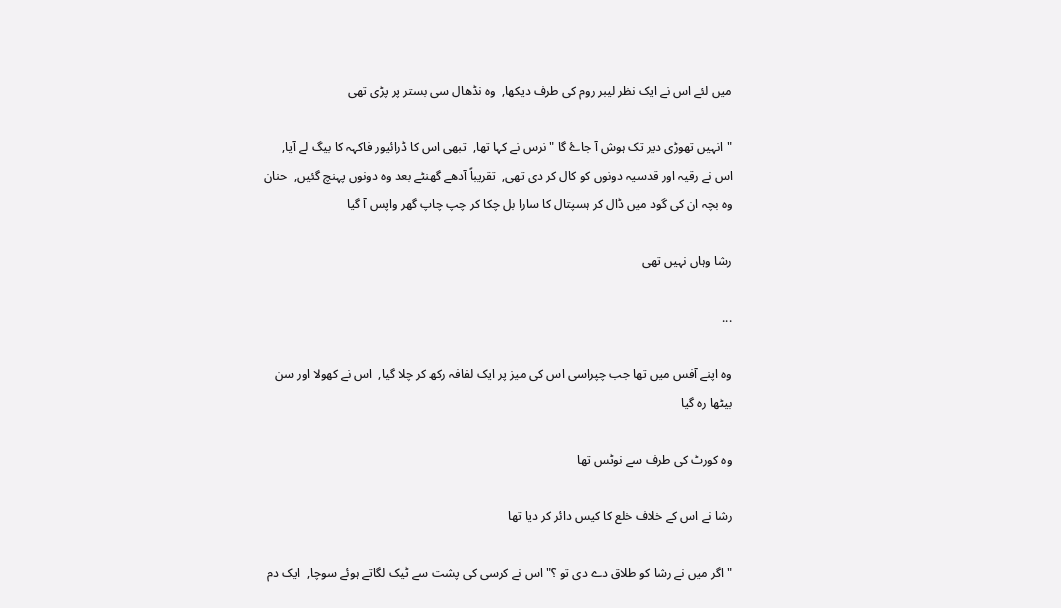میں لئے اس نے ایک نظر لیبر روم کی طرف دیکھا,  وہ نڈھال سی بستر پر پڑی تھی

"انہیں تھوڑی دیر تک ہوش آ جاۓ گا " نرس نے کہا تھا,  تبھی اس کا ڈرائیور فاکہہ کا بیگ لے آیا,  اس نے رقیہ اور قدسیہ دونوں کو کال کر دی تھی,  تقریباً آدھے گھنٹے بعد وہ دونوں پہنچ گئیں,  حنان وہ بچہ ان کی گود میں ڈال کر ہسپتال کا سارا بل چکا کر چپ چاپ گھر واپس آ گیا

رشا وہاں نہیں تھی

...

وہ اپنے آفس میں تھا جب چپراسی اس کی میز پر ایک لفافہ رکھ کر چلا گیا,  اس نے کھولا اور سن بیٹھا رہ گیا

وہ کورٹ کی طرف سے نوٹس تھا

رشا نے اس کے خلاف خلع کا کیس دائر کر دیا تھا

"اگر میں نے رشا کو طلاق دے دی تو ؟" اس نے کرسی کی پشت سے ٹیک لگاتے ہوئے سوچا,  ایک دم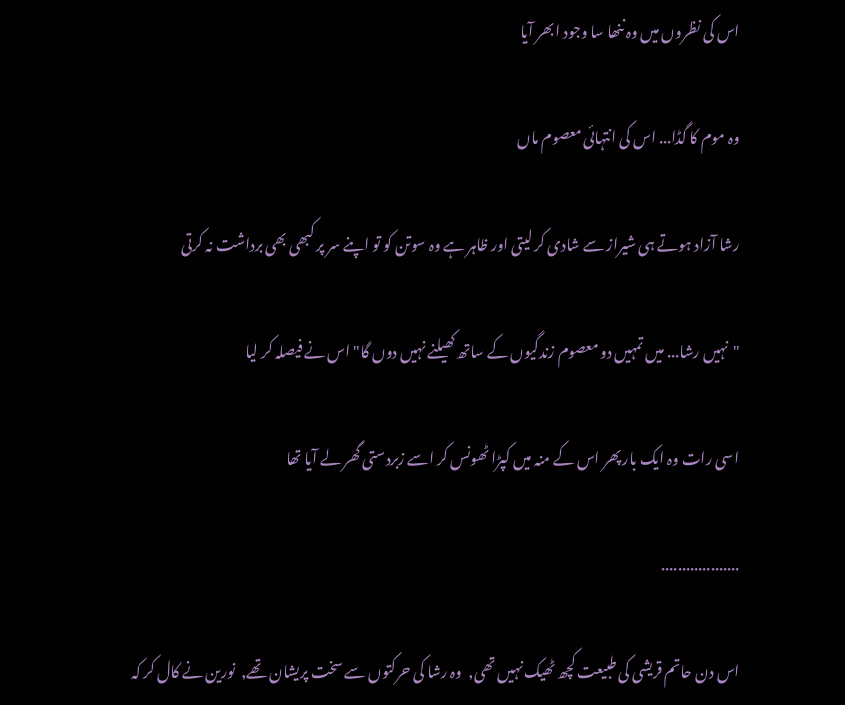اس کی نظروں میں وہ ننھا سا وجود ابھر آیا

وہ موم کا گڈا... اس کی انتہائی معصوم ماں

رشا آزاد ہوتے ہی شیراز سے شادی کر لیتی اور ظاہر ہے وہ سوتن کو تو اپنے سر پر کبھی بھی برداشت نہ کرتی

"نہیں رشا... میں تمہیں دو معصوم زندگیوں کے ساتھ کھیلنے نہیں دوں گا" اس نے فیصلہ کر لیا

اسی رات وہ ایک بار پھر اس کے منہ میں کپڑا ٹھونس کر اسے زبردستی گھر لے آیا تھا

...................

اس دن حاتم قریشی کی طبیعت کچھ ٹھیک نہیں تھی,  وہ رشا کی حرکتوں سے سخت پریشان تھے,  نورین نے کال کر کہ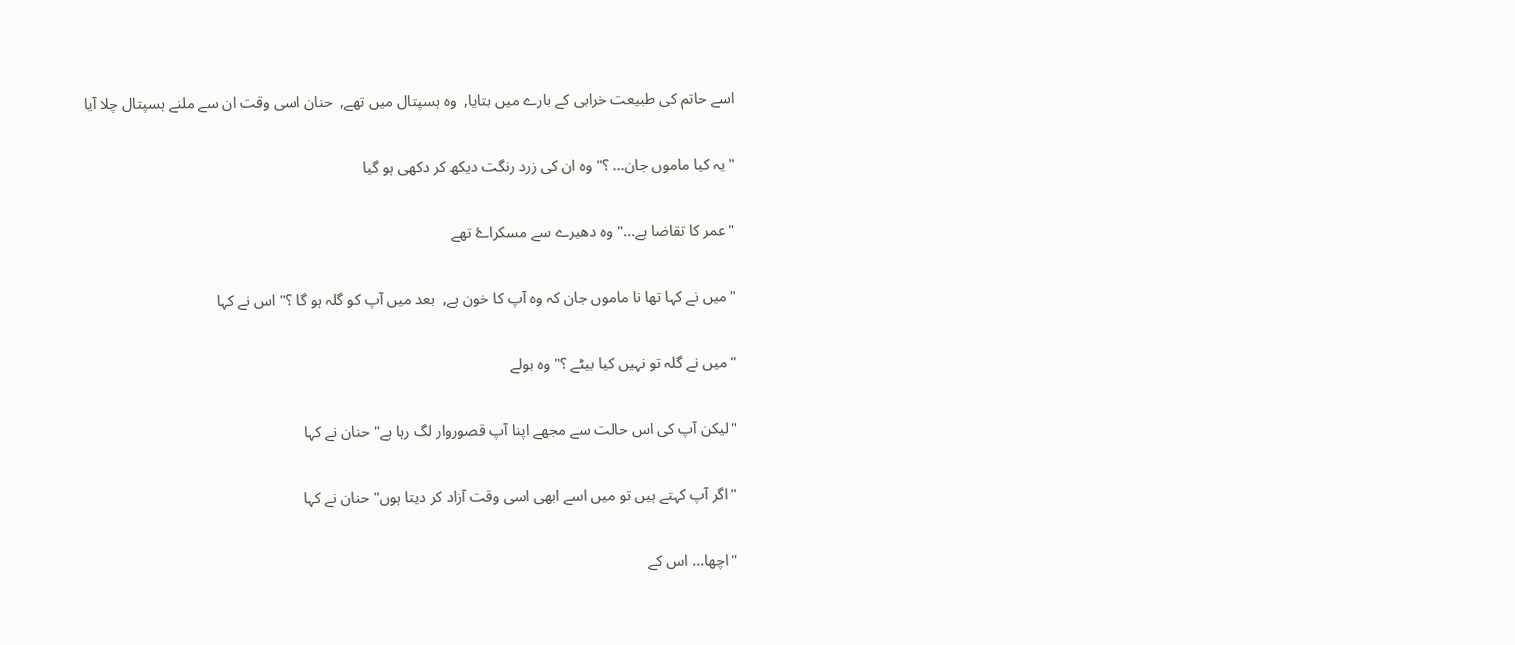اسے حاتم کی طبیعت خرابی کے بارے میں بتایا,  وہ ہسپتال میں تھے,  حنان اسی وقت ان سے ملنے ہسپتال چلا آیا

"یہ کیا ماموں جان... ؟" وہ ان کی زرد رنگت دیکھ کر دکھی ہو گیا

"عمر کا تقاضا ہے..." وہ دھیرے سے مسکراۓ تھے

"میں نے کہا تھا نا ماموں جان کہ وہ آپ کا خون ہے,  بعد میں آپ کو گلہ ہو گا ؟" اس نے کہا

"میں نے گلہ تو نہیں کیا بیٹے ؟" وہ بولے

"لیکن آپ کی اس حالت سے مجھے اپنا آپ قصوروار لگ رہا ہے" حنان نے کہا

"اگر آپ کہتے ہیں تو میں اسے ابھی اسی وقت آزاد کر دیتا ہوں" حنان نے کہا

"اچھا... اس کے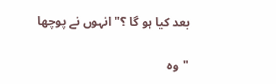بعد کیا ہو گا ؟" انہوں نے پوچھا

"وہ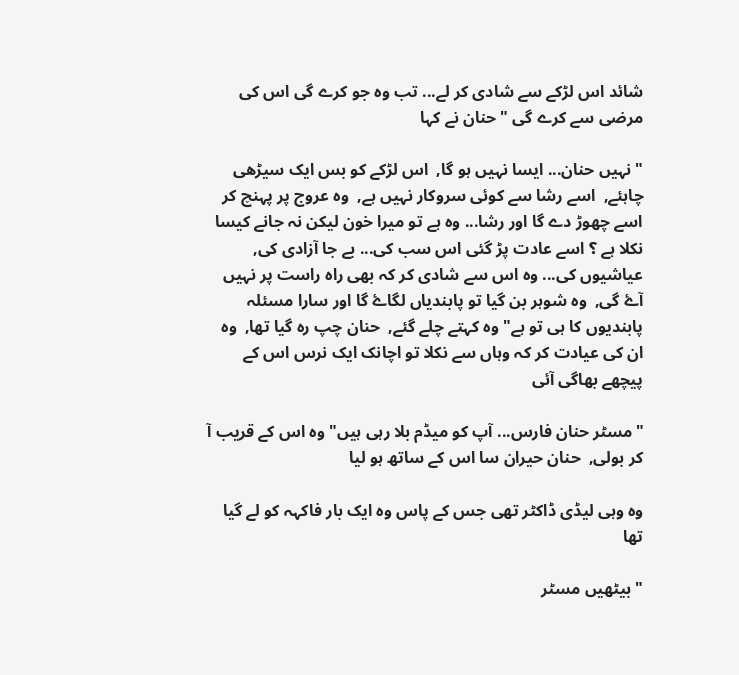شائد اس لڑکے سے شادی کر لے... تب وہ جو کرے گی اس کی مرضی سے کرے گی " حنان نے کہا

"نہیں حنان... ایسا نہیں ہو گا,  اس لڑکے کو بس ایک سیڑھی چاہئے,  اسے رشا سے کوئی سروکار نہیں ہے,  وہ عروج پر پہنچ کر اسے چھوڑ دے گا اور رشا... وہ ہے تو میرا خون لیکن نہ جانے کیسا نکلا ہے ؟ اسے عادت پڑ گئی اس سب کی... بے جا آزادی کی, عیاشیوں کی... وہ اس سے شادی کر کہ بھی راہ راست پر نہیں آۓ گی,  وہ شوہر بن گیا تو پابندیاں لگاۓ گا اور سارا مسئلہ پابندیوں کا ہی تو ہے" وہ کہتے چلے گئے,  حنان چپ رہ گیا تھا,  وہ ان کی عیادت کر کہ وہاں سے نکلا تو اچانک ایک نرس اس کے پیچھے بھاگی آئی

"مسٹر حنان فارس... آپ کو میڈم بلا رہی ہیں" وہ اس کے قریب آ کر بولی,  حنان حیران سا اس کے ساتھ ہو لیا

وہ وہی لیڈی ڈاکٹر تھی جس کے پاس وہ ایک بار فاکہہ کو لے گیا تھا

"بیٹھیں مسٹر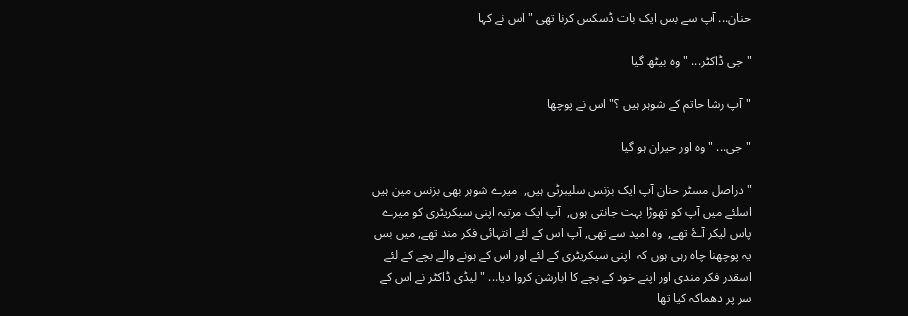حنان... آپ سے بس ایک بات ڈسکس کرنا تھی " اس نے کہا

"جی ڈاکٹر... " وہ بیٹھ گیا

"آپ رشا حاتم کے شوہر ہیں ؟" اس نے پوچھا

"جی... " وہ اور حیران ہو گیا

"دراصل مسٹر حنان آپ ایک بزنس سلیبرٹی ہیں,  میرے شوہر بھی بزنس مین ہیں اسلئے میں آپ کو تھوڑا بہت جانتی ہوں,  آپ ایک مرتبہ اپنی سیکریٹری کو میرے پاس لیکر آۓ تھے,  وہ امید سے تھی, آپ اس کے لئے انتہائی فکر مند تھے, میں بس یہ پوچھنا چاہ رہی ہوں کہ  اپنی سیکریٹری کے لئے اور اس کے ہونے والے بچے کے لئے اسقدر فکر مندی اور اپنے خود کے بچے کا ابارشن کروا دیا... " لیڈی ڈاکٹر نے اس کے سر پر دھماکہ کیا تھا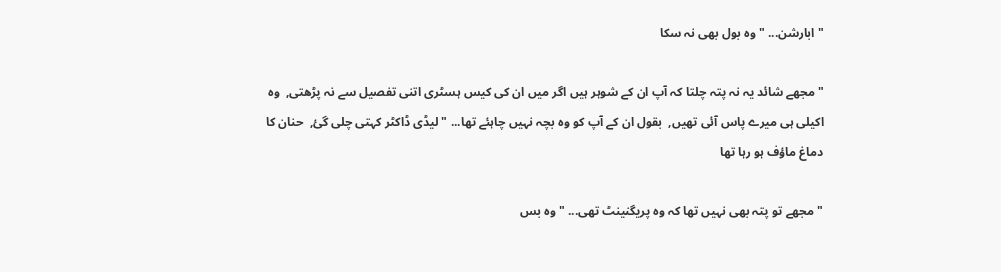"ابارشن... " وہ بول بھی نہ سکا

"مجھے شائد یہ نہ پتہ چلتا کہ آپ ان کے شوہر ہیں اگر میں ان کی کیس ہسٹری اتنی تفصیل سے نہ پڑھتی,  وہ اکیلی ہی میرے پاس آئی تھیں,  بقول ان کے آپ کو وہ بچہ نہیں چاہئے تھا... " لیڈی ڈاکٹر کہتی چلی گئ,  حنان کا دماغ ماؤف ہو رہا تھا

"مجھے تو پتہ بھی نہیں تھا کہ وہ پریگنینٹ تھی... " وہ بس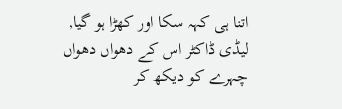اتنا ہی کہہ سکا اور کھڑا ہو گیا,  لیڈی ڈاکٹر اس کے دھواں دھواں چہرے کو دیکھ کر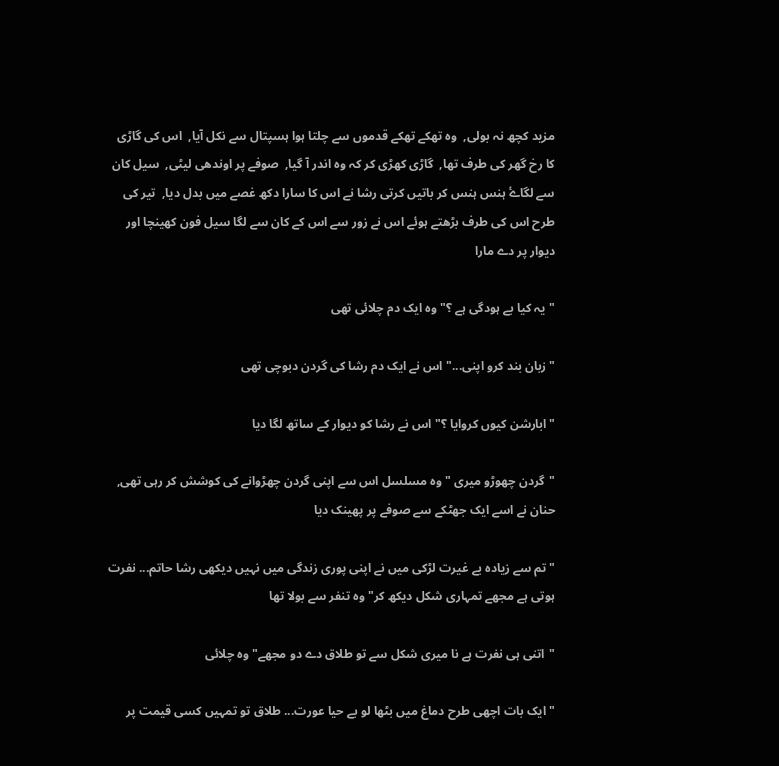مزید کچھ نہ بولی,  وہ تھکے تھکے قدموں سے چلتا ہوا ہسپتال سے نکل آیا,  اس کی گاڑی کا رخ گھر کی طرف تھا,  گاڑی کھڑی کر کہ وہ اندر آ گیا,  صوفے پر اوندھی لیٹی,  سیل کان سے لگاۓ ہنس ہنس کر باتیں کرتی رشا نے اس کا سارا دکھ غصے میں بدل دیا,  تیر کی طرح اس کی طرف بڑھتے ہوئے اس نے زور سے اس کے کان سے لگا سیل فون کھینچا اور دیوار پر دے مارا

"یہ کیا بے ہودگی ہے ؟" وہ ایک دم چلائی تھی

"زبان بند کرو اپنی..." اس نے ایک دم رشا کی گردن دبوچی تھی

"ابارشن کیوں کروایا ؟" اس نے رشا کو دیوار کے ساتھ لگا دیا

"گردن چھوڑو میری " وہ مسلسل اس سے اپنی گردن چھڑوانے کی کوشش کر رہی تھی, حنان نے اسے ایک جھٹکے سے صوفے پر پھینک دیا

"تم سے زیادہ بے غیرت لڑکی میں نے اپنی پوری زندگی میں نہیں دیکھی رشا حاتم... نفرت ہوتی ہے مجھے تمہاری شکل دیکھ کر" وہ تنفر سے بولا تھا

"اتنی ہی نفرت ہے نا میری شکل سے تو طلاق دے دو مجھے" وہ چلائی

"ایک بات اچھی طرح دماغ میں بٹھا لو بے حیا عورت... طلاق تو تمہیں کسی قیمت پر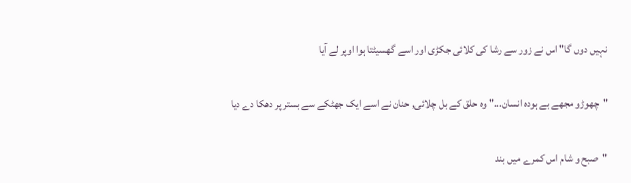نہیں دوں گا" اس نے زور سے رشا کی کلائی جکڑی اور اسے گھسیٹتا ہوا اوپر لے آیا

"چھوڑو مجھے بے ہودہ انسان..." وہ حلق کے بل چلائی, حنان نے اسے ایک جھٹکے سے بستر پر دھکا دے دیا

"صبح و شام اس کمرے میں بند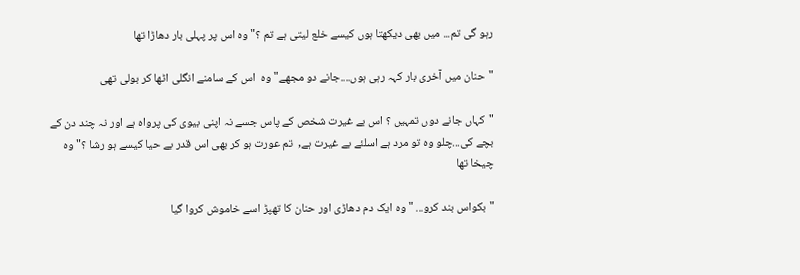رہو گی تم... میں بھی دیکھتا ہوں کیسے خلع لیتی ہے تم ؟" وہ اس پر پہلی بار دھاڑا تھا

"حنان میں آخری بار کہہ رہی ہوں....جانے دو مجھے" وہ  اس کے سامنے انگلی اٹھا کر بولی تھی

"کہاں جانے دوں تمہیں ؟ اس بے غیرت شخص کے پاس جسے نہ اپنی بیوی کی پرواہ ہے اور نہ چند دن کے بچے کی...چلو وہ تو مرد ہے اسلئے بے غیرت ہے,  تم عورت ہو کر بھی اس قدر بے حیا کیسے ہو رشا ؟" وہ چیخا تھا

"بکواس بند کرو... " وہ ایک دم دھاڑی اور حنان کا تھپڑ اسے خاموش کروا گیا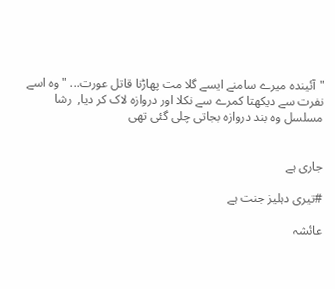"آئیندہ میرے سامنے ایسے گلا مت پھاڑنا قاتل عورت... " وہ اسے نفرت سے دیکھتا کمرے سے نکلا اور دروازہ لاک کر دیا,  رشا مسلسل وہ بند دروازہ بجاتی چلی گئی تھی


جاری ہے

#تیری دہلیز جنت ہے

عائشہ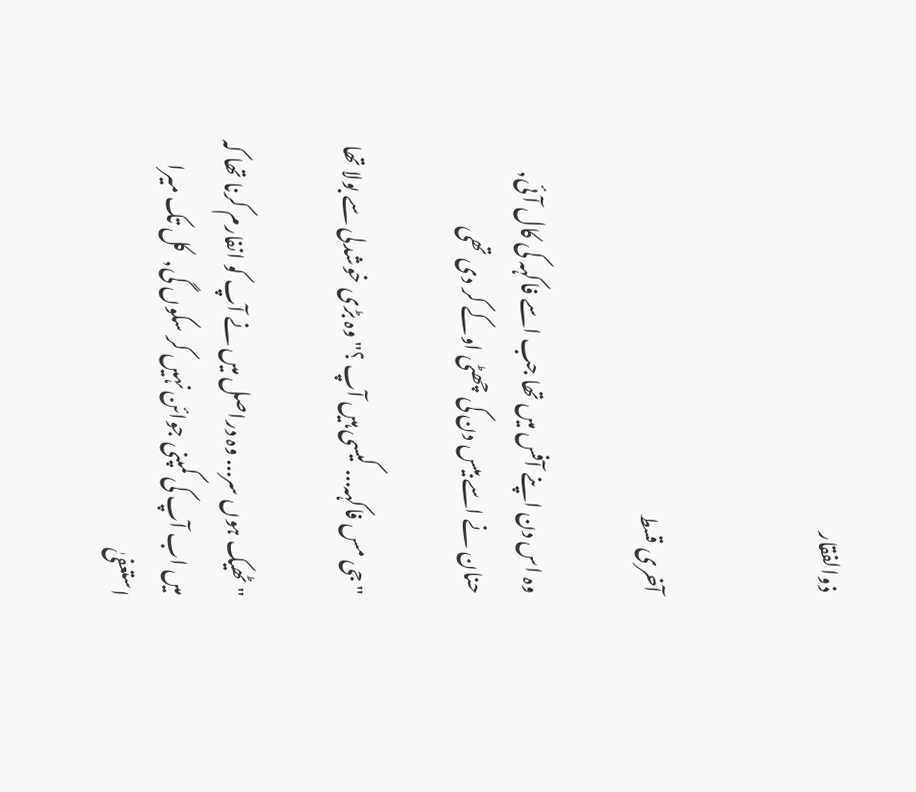ذوالفقار


آخری قسط

وہ اس دن اپنے آفس میں تھا جب اسے فاکہہ کی کال آئی,  حنان نے اسے بیس دن کی چھٹی اوکے کر دی تھی

"جی مس فاکہہ... کیسی ہیں آپ ؟" وہ بڑی خوشدلی سے بولا تھا

"ٹھیک ہوں سر... وہ دراصل میں نے آپ کو انفارم کرنا تھا کہ میں اب آپ کی کمپنی جوائن نہیں کر سکوں گی,  کل تک میرا استعفیٰ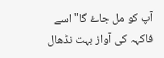آپ کو مل جاۓ گا" اسے فاکہہ کی آواز بہت نڈھال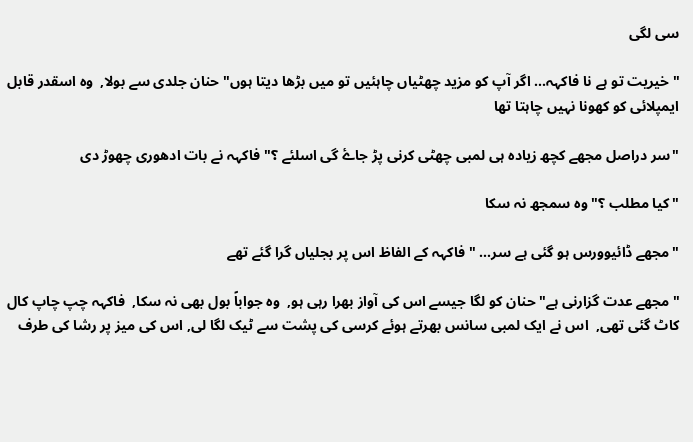سی لگی

"خیریت تو ہے نا فاکہہ... اگر آپ کو مزید چھٹیاں چاہئیں تو میں بڑھا دیتا ہوں" حنان جلدی سے بولا,  وہ اسقدر قابل ایمپلائی کو کھونا نہیں چاہتا تھا

"سر دراصل مجھے کچھ زیادہ ہی لمبی چھٹی کرنی پڑ جاۓ گی اسلئے ؟" فاکہہ نے بات ادھوری چھوڑ دی

"کیا مطلب ؟" وہ سمجھ نہ سکا

"مجھے ڈائیوورس ہو گئی ہے سر... " فاکہہ کے الفاظ اس پر بجلیاں گرا گئے تھے

"مجھے عدت گزارنی ہے" حنان کو لگا جیسے اس کی آواز بھرا رہی ہو,  وہ جواباً بول بھی نہ سکا,  فاکہہ چپ چاپ کال کاٹ گئی تھی,  اس نے ایک لمبی سانس بھرتے ہوئے کرسی کی پشت سے ٹیک لگا لی, اس کی میز پر رشا کی طرف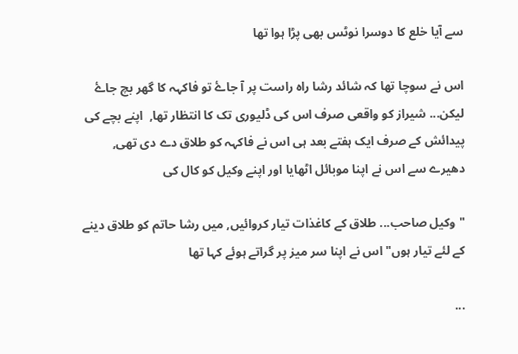سے آیا خلع کا دوسرا نوٹس بھی پڑا ہوا تھا

اس نے سوچا تھا کہ شائد رشا راہ راست پر آ جاۓ تو فاکہہ کا گھر بچ جاۓ لیکن... شیراز کو واقعی صرف اس کی ڈلیوری تک کا انتظار تھا,  اپنے بچے کی پیدائش کے صرف ایک ہفتے بعد ہی اس نے فاکہہ کو طلاق دے دی تھی, دھیرے سے اس نے اپنا موبائل اٹھایا اور اپنے وکیل کو کال کی

"وکیل صاحب... طلاق کے کاغذات تیار کروائیں, میں رشا حاتم کو طلاق دینے کے لئے تیار ہوں" اس نے اپنا سر میز پر گراتے ہوئے کہا تھا

...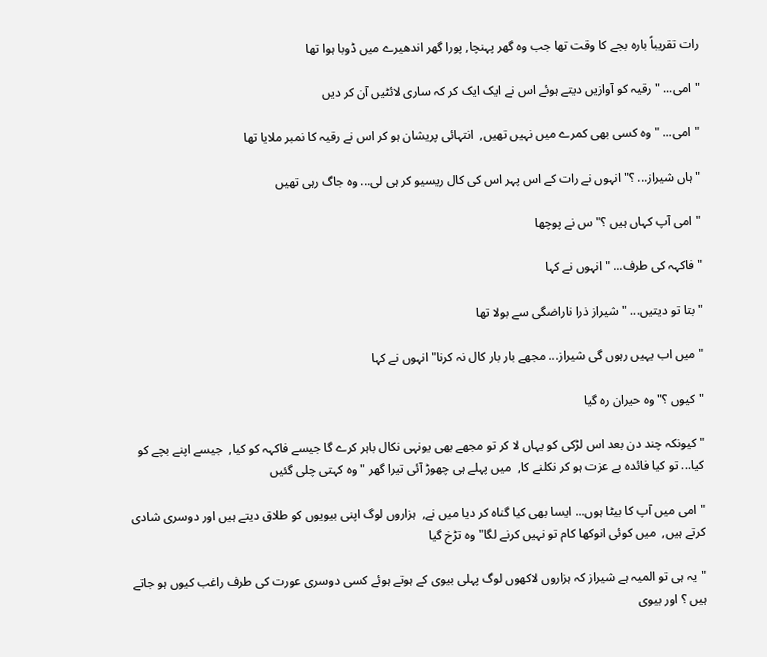رات تقریباً بارہ بجے کا وقت تھا جب وہ گھر پہنچا, پورا گھر اندھیرے میں ڈوبا ہوا تھا

"امی... " رقیہ کو آوازیں دیتے ہوئے اس نے ایک ایک کر کہ ساری لائٹیں آن کر دیں

"امی... " وہ کسی بھی کمرے میں نہیں تھیں,  انتہائی پریشان ہو کر اس نے رقیہ کا نمبر ملایا تھا

"ہاں شیراز... ؟" انہوں نے رات کے اس پہر اس کی کال ریسیو کر ہی لی... وہ جاگ رہی تھیں

"امی آپ کہاں ہیں ؟" س نے پوچھا

"فاکہہ کی طرف... " انہوں نے کہا

"بتا تو دیتیں... " شیراز ذرا ناراضگی سے بولا تھا

"میں اب یہیں رہوں گی شیراز... مجھے بار بار کال نہ کرنا" انہوں نے کہا

"کیوں ؟" وہ حیران رہ گیا

"کیونکہ چند دن بعد اس لڑکی کو یہاں لا کر تو مجھے بھی یونہی نکال باہر کرے گا جیسے فاکہہ کو کیا,  جیسے اپنے بچے کو کیا... تو کیا فائدہ بے عزت ہو کر نکلنے کا,  میں پہلے ہی چھوڑ آئی تیرا گھر " وہ کہتی چلی گئیں

"امی میں آپ کا بیٹا ہوں... ایسا بھی کیا گناہ کر دیا میں نے,  ہزاروں لوگ اپنی بیویوں کو طلاق دیتے ہیں اور دوسری شادی کرتے ہیں,  میں کوئی انوکھا کام تو نہیں کرنے لگا" وہ تڑخ گیا

"یہ ہی تو المیہ ہے شیراز کہ ہزاروں لاکھوں لوگ پہلی بیوی کے ہوتے ہوئے کسی دوسری عورت کی طرف راغب کیوں ہو جاتے ہیں ؟ اور بیوی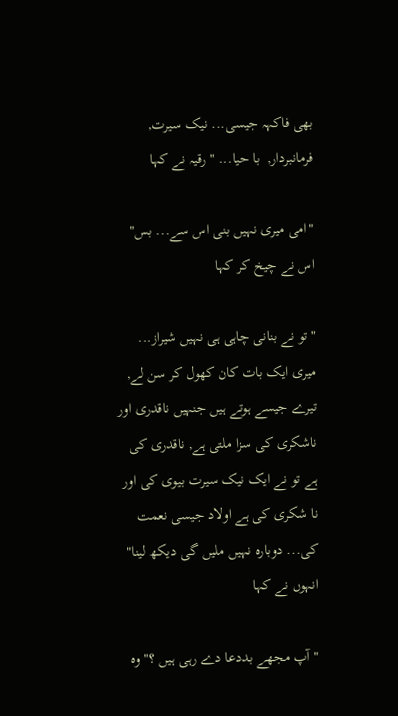بھی فاکہہ جیسی... نیک سیرت,  فرمانبردار,  با حیا... " رقیہ نے کہا

"امی میری نہیں بنی اس سے... بس" اس نے چیخ کر کہا

"تو نے بنانی چاہی ہی نہیں شیراز... میری ایک بات کان کھول کر سن لے,  تیرے جیسے ہوتے ہیں جنہیں ناقدری اور ناشکری کی سزا ملتی ہے, ناقدری کی ہے تو نے ایک نیک سیرت بیوی کی اور نا شکری کی ہے اولاد جیسی نعمت کی... دوبارہ نہیں ملیں گی دیکھ لینا" انہوں نے کہا

"آپ مجھے بددعا دے رہی ہیں ؟" وہ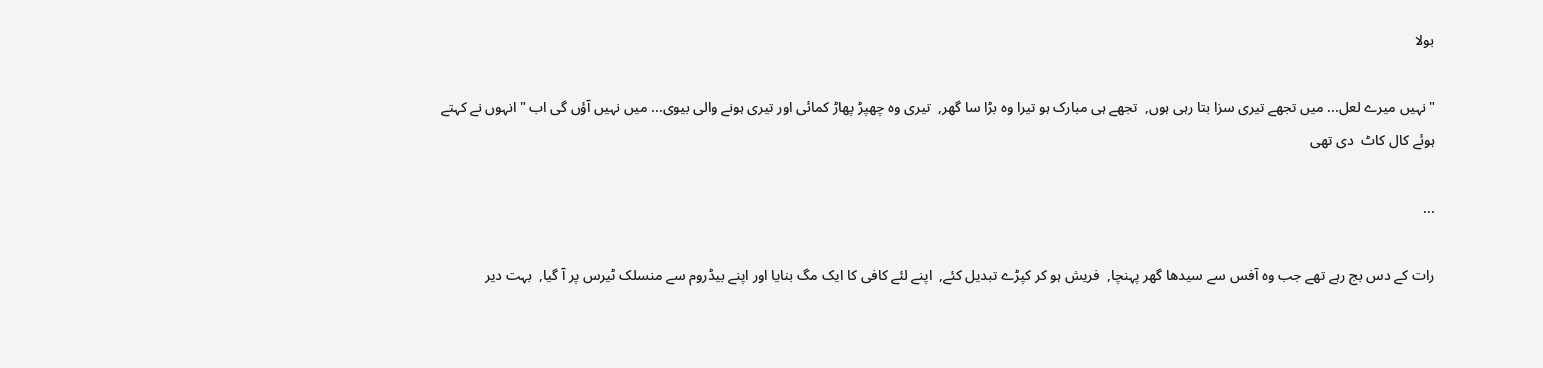بولا

"نہیں میرے لعل... میں تجھے تیری سزا بتا رہی ہوں,  تجھے ہی مبارک ہو تیرا وہ بڑا سا گھر,  تیری وہ چھپڑ پھاڑ کمائی اور تیری ہونے والی بیوی... میں نہیں آؤں گی اب " انہوں نے کہتے ہوئے کال کاٹ  دی تھی

...

رات کے دس بج رہے تھے جب وہ آفس سے سیدھا گھر پہنچا,  فریش ہو کر کپڑے تبدیل کئے,  اپنے لئے کافی کا ایک مگ بنایا اور اپنے بیڈروم سے منسلک ٹیرس پر آ گیا,  بہت دیر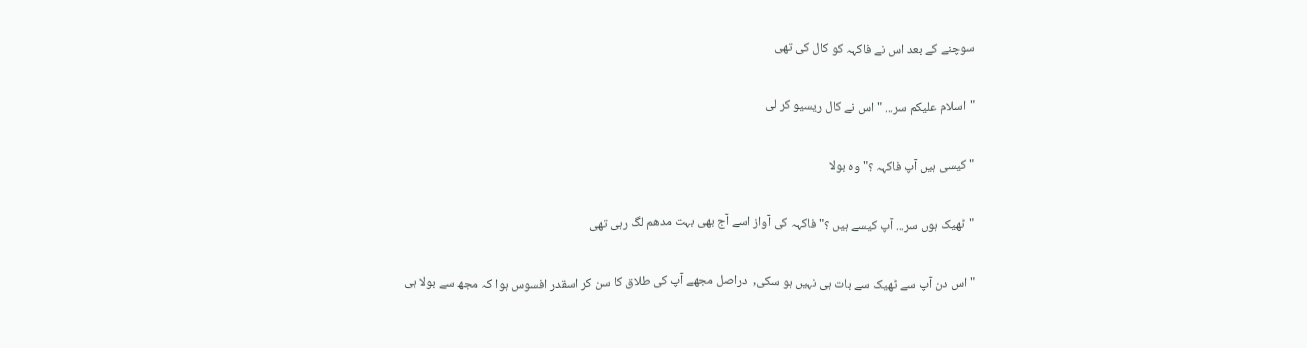سوچنے کے بعد اس نے فاکہہ کو کال کی تھی

"اسلام علیکم سر... " اس نے کال ریسیو کر لی

"کیسی ہیں آپ فاکہہ ؟" وہ بولا

"ٹھیک ہوں سر... آپ کیسے ہیں ؟" فاکہہ کی آواز اسے آج بھی بہت مدھم لگ رہی تھی

"اس دن آپ سے ٹھیک سے بات ہی نہیں ہو سکی,  دراصل مجھے آپ کی طلاق کا سن کر اسقدر افسوس ہوا کہ مجھ سے بولا ہی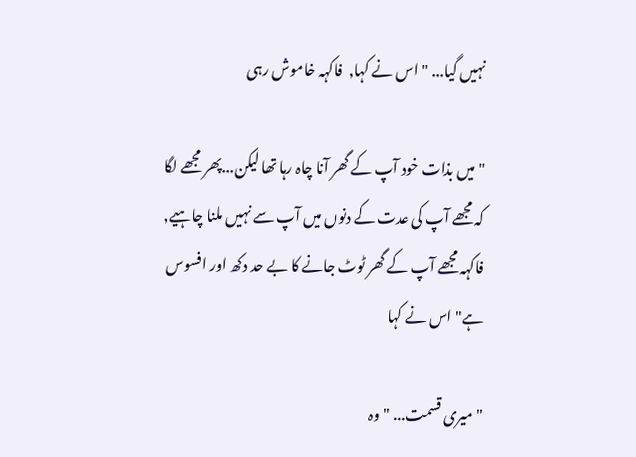نہیں گیا... " اس نے کہا,  فاکہہ خاموش رہی

"میں بذات خود آپ کے گھر آنا چاہ رہا تھا لیکن...پھر مجھے لگا کہ مجھے آپ کی عدت کے دنوں میں آپ سے نہیں ملنا چاہیے,  فاکہہ مجھے آپ کے گھر ٹوٹ جانے کا بے حد دکھ اور افسوس ہے" اس نے کہا

"میری قسمت... " وہ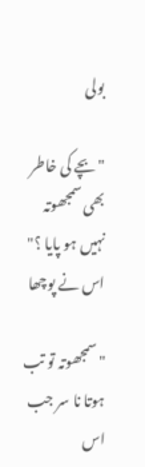بولی

"بچے کی خاطر بھی سمجھوتہ نہیں ہو پایا ؟" اس نے پوچھا

"سمجھوتہ تو تب ہوتا نا سر جب اس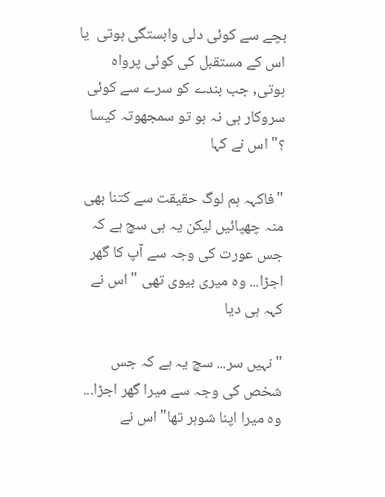بچے سے کوئی دلی وابستگی ہوتی  یا اس کے مستقبل کی کوئی پرواہ ہوتی, جب بندے کو سرے سے کوئی سروکار ہی نہ ہو تو سمجھوتہ کیسا ؟" اس نے کہا

"فاکہہ ہم لوگ حقیقت سے کتنا بھی منہ چھپائیں لیکن یہ ہی سچ ہے کہ جس عورت کی وجہ سے آپ کا گھر اجڑا... وہ میری بیوی تھی " اس نے کہہ ہی دیا

"نہیں سر... سچ یہ ہے کہ جس شخص کی وجہ سے میرا گھر اجڑا... وہ میرا اپنا شوہر تھا" اس نے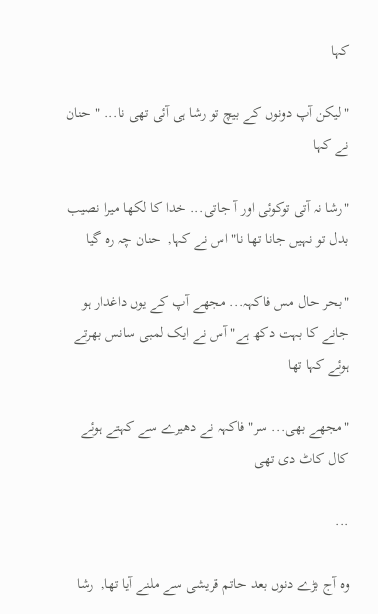کہا

"لیکن آپ دونوں کے بیچ تو رشا ہی آئی تھی نا... " حنان نے کہا

"رشا نہ آتی توکوئی اور آ جاتی... خدا کا لکھا میرا نصیب بدل تو نہیں جانا تھا نا" اس نے کہا,  حنان چہ رہ گیا

"بحر حال مس فاکہہ... مجھے آپ کے یوں داغدار ہو جانے کا بہت دکھ ہے" آس نے ایک لمبی سانس بھرتے ہوئے کہا تھا

"مجھے بھی... سر" فاکہہ نے دھیرے سے کہتے ہوئے کال کاٹ دی تھی

...

وہ آج بڑے دنوں بعد حاتم قریشی سے ملنے آیا تھا,  رشا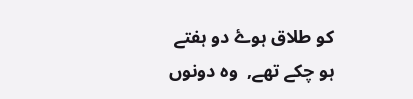کو طلاق ہوۓ دو ہفتے ہو چکے تھے,  وہ دونوں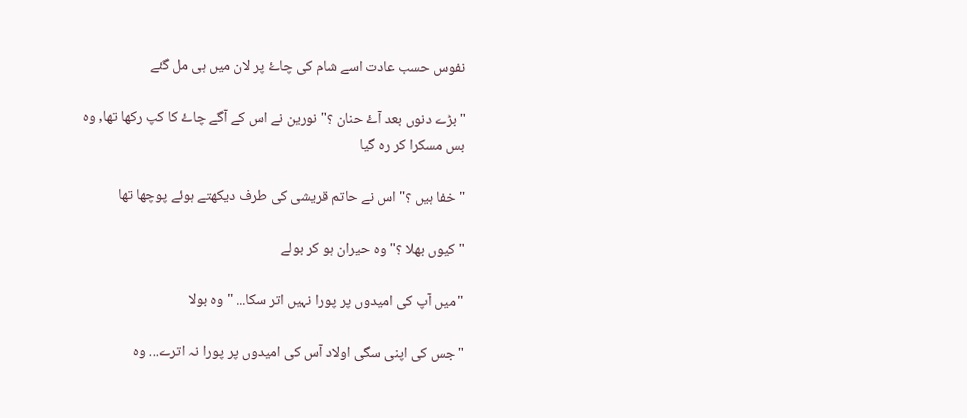نفوس حسب عادت اسے شام کی چاۓ پر لان میں ہی مل گئے

"بڑے دنوں بعد آۓ حنان ؟" نورین نے اس کے آگے چاۓ کا کپ رکھا تھا, وہ بس مسکرا کر رہ گیا

"خفا ہیں ؟" اس نے حاتم قریشی کی طرف دیکھتے ہوئے پوچھا تھا

"کیوں بھلا ؟" وہ حیران ہو کر بولے

"میں آپ کی امیدوں پر پورا نہیں اتر سکا... " وہ بولا

"جس کی اپنی سگی اولاد آس کی امیدوں پر پورا نہ اترے... وہ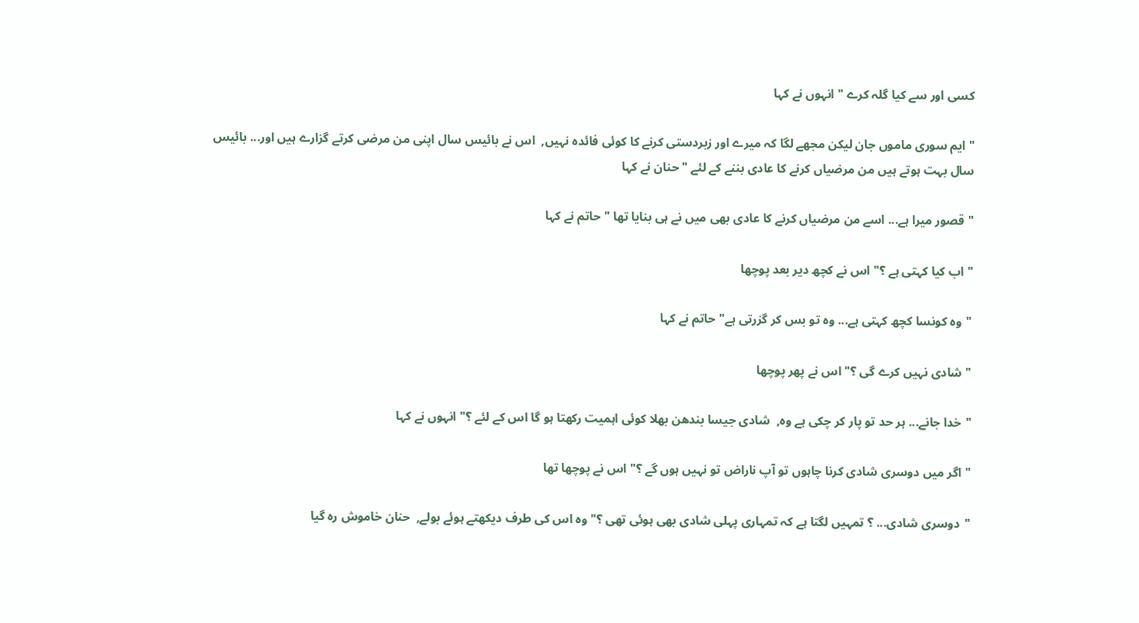کسی اور سے کیا گلہ کرے " انہوں نے کہا

"ایم سوری ماموں جان لیکن مجھے لگا کہ میرے اور زبردستی کرنے کا کوئی فائدہ نہیں,  اس نے بائیس سال اپنی من مرضی کرتے گزارے ہیں اور... بائیس سال بہت ہوتے ہیں من مرضیاں کرنے کا عادی بننے کے لئے " حنان نے کہا

"قصور میرا ہے... اسے من مرضیاں کرنے کا عادی بھی میں نے ہی بنایا تھا " حاتم نے کہا

"اب کیا کہتی ہے ؟" اس نے کچھ دیر بعد پوچھا

"وہ کونسا کچھ کہتی ہے... وہ تو بس کر گزرتی ہے" حاتم نے کہا

"شادی نہیں کرے گی ؟" اس نے پھر پوچھا

"خدا جانے... ہر حد تو پار کر چکی ہے وہ,  شادی جیسا بندھن بھلا کوئی اہمیت رکھتا ہو گا اس کے لئے ؟" انہوں نے کہا

"اگر میں دوسری شادی کرنا چاہوں تو آپ ناراض تو نہیں ہوں گے ؟" اس نے پوچھا تھا

"دوسری شادی... ؟ تمہیں لگتا ہے کہ تمہاری پہلی شادی بھی ہوئی تھی ؟" وہ اس کی طرف دیکھتے ہوئے بولے,  حنان خاموش رہ گیا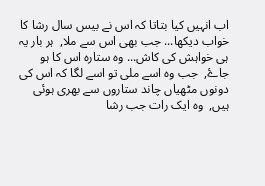اب انہیں کیا بتاتا کہ اس نے بیس سال رشا کا خواب دیکھا... جب بھی اس سے ملا,  ہر بار یہ ہی خواہش کی کاش... وہ ستارہ اس کا ہو جاۓ,  جب وہ اسے ملی تو اسے لگا کہ اس کی دونوں مٹھیاں چاند ستاروں سے بھری ہوئی ہیں,  وہ ایک رات جب رشا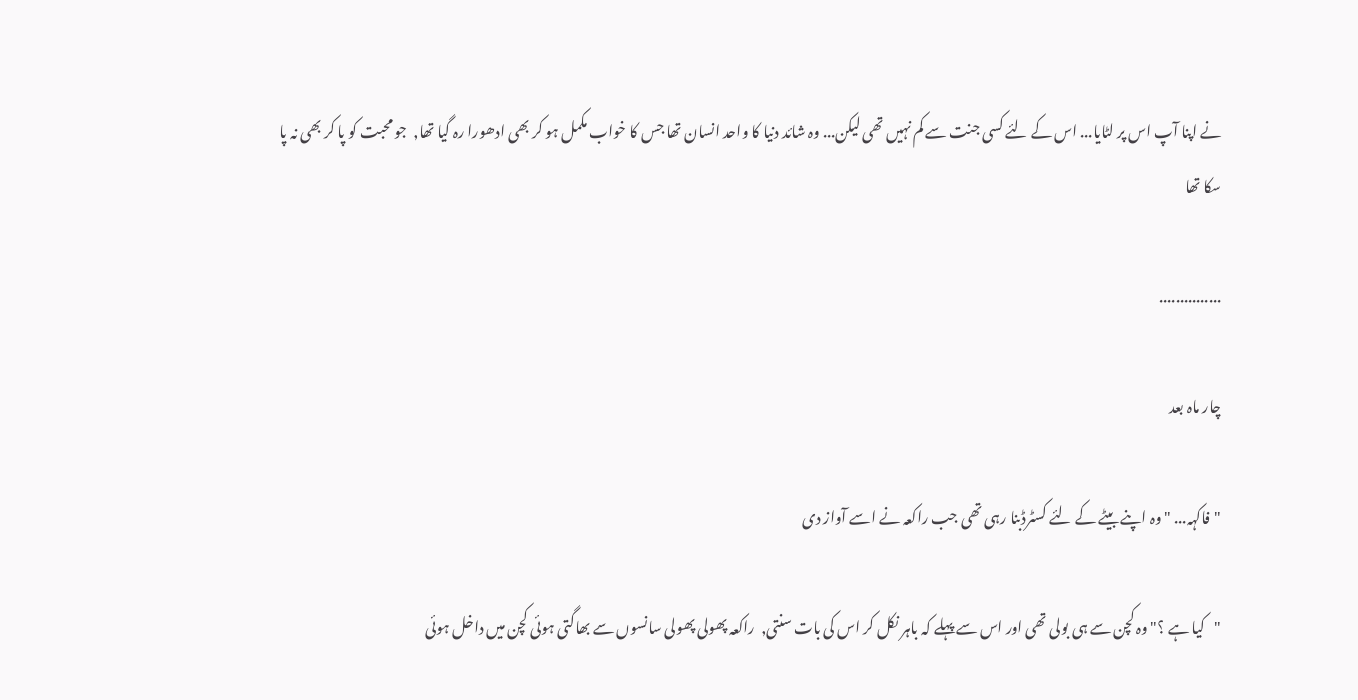نے اپنا آپ اس پر لٹایا... اس کے لئے کسی جنت سے کم نہیں تھی لیکن... وہ شائد دنیا کا واحد انسان تھا جس کا خواب مکمل ہو کر بھی ادھورا رہ گیا تھا,  جو محبت کو پا کر بھی نہ پا سکا تھا

...............

چار ماہ بعد

"فاکہہ... " وہ اپنے بیٹے کے لئے کسٹرڈبنا رہی تھی جب راکعہ نے اسے آواز دی

"کیا ہے ؟" وہ کچن سے ہی بولی تھی اور اس سے پہلے کہ باہر نکل کر اس کی بات سنتی,  راکعہ پھولی پھولی سانسوں سے بھاگتی ہوئی کچن میں داخل ہوئی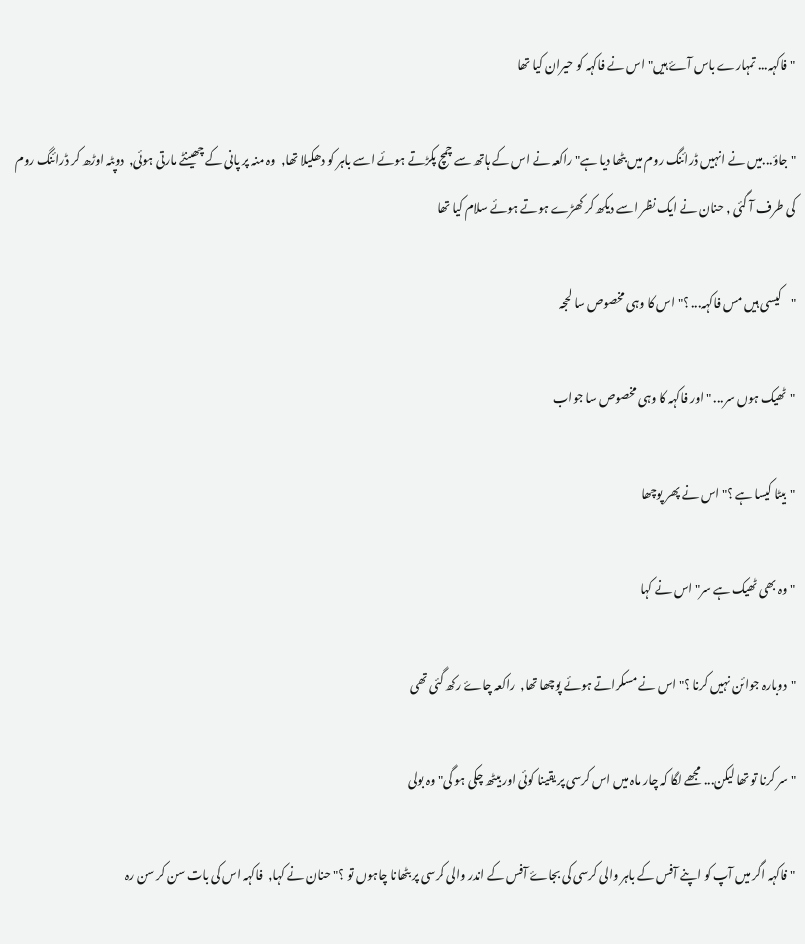"فاکہہ... تمہارے باس آۓ ہیں" اس نے فاکہہ کو حیران کیا تھا

"جاؤ...میں نے انہیں ڈرائنگ روم میں بٹھا دیا ہے" راکعہ نے اس کے ہاتھ سے چمچ پکڑتے ہوئے اسے باہر کو دھکیلا تھا,  وہ منہ پر پانی کے چھینٹے مارتی ہوئی,  دوپٹہ اوڑھ کر ڈرائنگ روم کی طرف آ گئی , حنان نے ایک نظر اسے دیکھ کر کھڑے ہوتے ہوئے سلام کیا تھا

"کیسی ہیں مس فاکہہ... ؟" اس کا وہی مخصوص سا لحجہ

"ٹھیک ہوں سر... " اور فاکہہ کا وہی مخصوص سا جواب

"بیٹا کیسا ہے ؟" اس نے پھر پوچھا

"وہ بھی ٹھیک ہے سر" اس نے کہا

"دوبارہ جوائن نہیں کرنا ؟" اس نے مسکراتے ہوئے پوچھا تھا,  راکعہ چاۓ رکھ گئی تھی

"سر کرنا تو تھا لیکن... مجھے لگا کہ چار ماہ میں اس کرسی پر یقینا کوئی اور بیٹھ چکی ہو گی" وہ بولی

"فاکہہ اگر میں آپ کو اپنے آفس کے باہر والی کرسی کی بجاۓ آفس کے اندر والی کرسی پر بٹھانا چاہوں تو ؟" حنان نے کہا,  فاکہہ اس کی بات سن کر سن رہ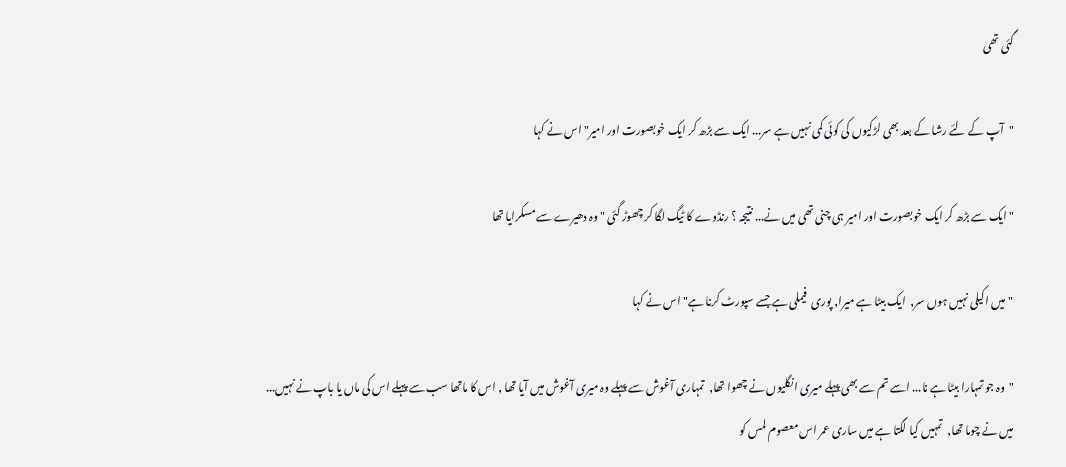گئی تھی

"آپ کے لئے رشا کے بعد بھی لڑکیوں کی کوئی کمی نہیں ہے سر... ایک سے بڑھ کر ایک خوبصورت اور امیر" اس نے کہا

"ایک سے بڑھ کر ایک خوبصورت اور امیر ہی چنی تھی میں نے... نتیجہ ؟ رنڈوے کا ٹیگ لگا کر چھوڑ گئی " وہ دھیرے سے مسکرایا تھا

"میں اکیلی نہیں ہوں سر,  ایک بیٹا ہے میرا, پوری  فیملی ہے جسے سپورٹ کرنا ہے" اس نے کہا

"وہ جو تمہارا بیٹا ہے نا... اسے تم سے بھی پہلے میری انگلیوں نے چھوا تھا,  تمہاری آغوش سے پہلے وہ میری آغوش میں آیا تھا , اس کا ماتھا سب سے پہلے اس کی ماں یا باپ نے نہیں... میں نے چوما تھا,  تمہیں کیا لگتا ہے میں ساری عمر اس معصوم لمس کو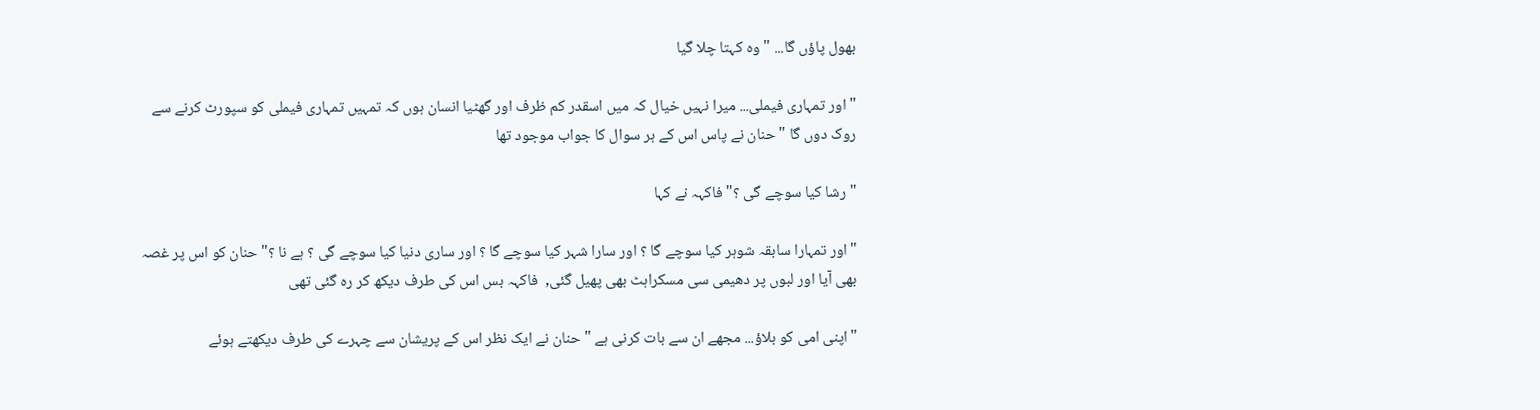بھول پاؤں گا... " وہ کہتا چلا گیا

"اور تمہاری فیملی... میرا نہیں خیال کہ میں اسقدر کم ظرف اور گھٹیا انسان ہوں کہ تمہیں تمہاری فیملی کو سپورٹ کرنے سے روک دوں گا " حنان نے پاس اس کے ہر سوال کا جواب موجود تھا

"رشا کیا سوچے گی ؟" فاکہہ نے کہا

"اور تمہارا سابقہ شوہر کیا سوچے گا ؟ اور سارا شہر کیا سوچے گا ؟ اور ساری دنیا کیا سوچے گی ؟ ہے نا ؟" حنان کو اس پر غصہ بھی آیا اور لبوں پر دھیمی سی مسکراہٹ بھی پھیل گئی,  فاکہہ بس اس کی طرف دیکھ کر رہ گئی تھی

"اپنی امی کو بلاؤ... مجھے ان سے بات کرنی ہے " حنان نے ایک نظر اس کے پریشان سے چہرے کی طرف دیکھتے ہوئے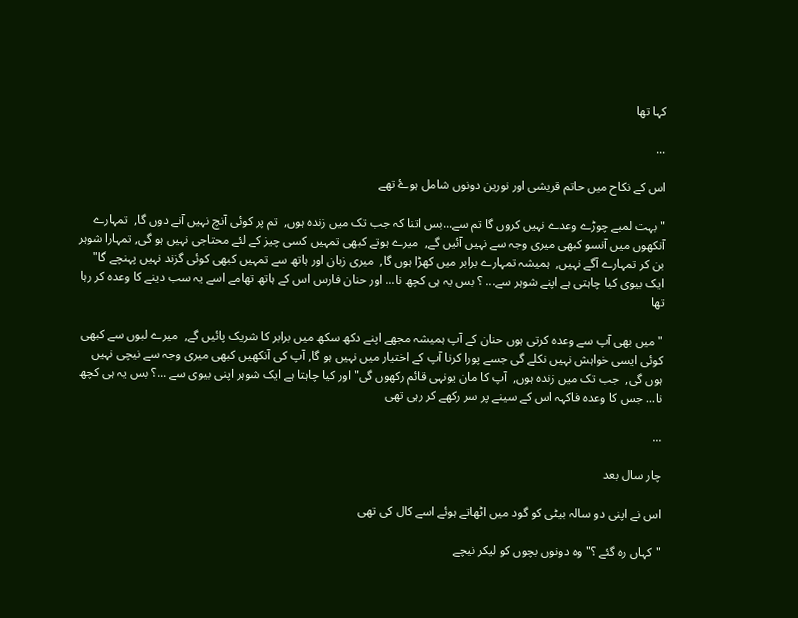کہا تھا

...

اس کے نکاح میں حاتم قریشی اور نورین دونوں شامل ہوۓ تھے

"بہت لمبے چوڑے وعدے نہیں کروں گا تم سے...بس اتنا کہ جب تک میں زندہ ہوں,  تم پر کوئی آنچ نہیں آنے دوں گا,  تمہارے آنکھوں میں آنسو کبھی میری وجہ سے نہیں آئیں گے,  میرے ہوتے کبھی تمہیں کسی چیز کے لئے محتاجی نہیں ہو گی, تمہارا شوہر بن کر تمہارے آگے نہیں,  ہمیشہ تمہارے برابر میں کھڑا ہوں گا,  میری زبان اور ہاتھ سے تمہیں کبھی کوئی گزند نہیں پہنچے گا" ایک بیوی کیا چاہتی ہے اپنے شوہر سے... ؟ بس یہ ہی کچھ نا... اور حنان فارس اس کے ہاتھ تھامے اسے یہ سب دینے کا وعدہ کر رہا تھا

"میں بھی آپ سے وعدہ کرتی ہوں حنان کے آپ ہمیشہ مجھے اپنے دکھ سکھ میں برابر کا شریک پائیں گے,  میرے لبوں سے کبھی کوئی ایسی خواہش نہیں نکلے گی جسے پورا کرنا آپ کے اختیار میں نہیں ہو گا, آپ کی آنکھیں کبھی میری وجہ سے نیچی نہیں ہوں گی,  جب تک میں زندہ ہوں,  آپ کا مان یونہی قائم رکھوں گی" اور کیا چاہتا ہے ایک شوہر اپنی بیوی سے ...؟ بس یہ ہی کچھ نا... جس کا وعدہ فاکہہ اس کے سینے پر سر رکھے کر رہی تھی

...

چار سال بعد

اس نے اپنی دو سالہ بیٹی کو گود میں اٹھاتے ہوئے اسے کال کی تھی

"کہاں رہ گئے ؟" وہ دونوں بچوں کو لیکر نیچے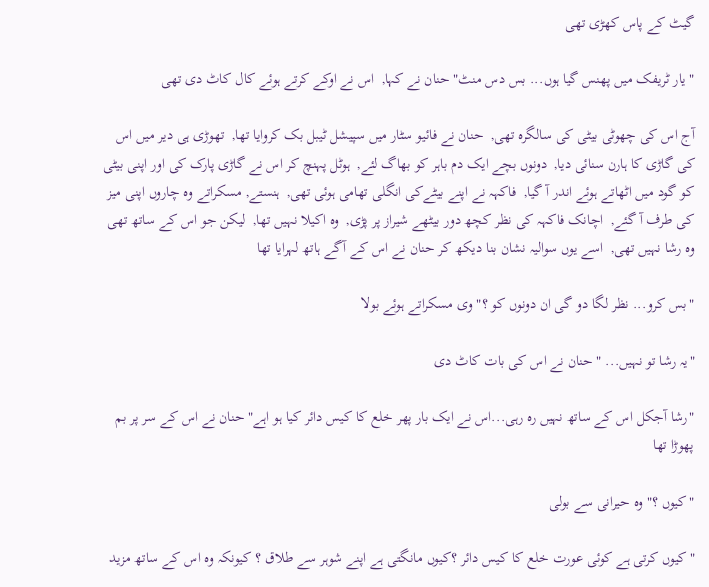گیٹ کے پاس کھڑی تھی

"یار ٹریفک میں پھنس گیا ہوں... بس دس منٹ" حنان نے کہا,  اس نے اوکے کرتے ہوئے کال کاٹ دی تھی

آج اس کی چھوٹی بیٹی کی سالگرہ تھی,  حنان نے فائیو سٹار میں سپیشل ٹیبل بک کروایا تھا,  تھوڑی ہی دیر میں اس کی گاڑی کا ہارن سنائی دیا,  دونوں بچے ایک دم باہر کو بھاگ لئے,  ہوٹل پہنچ کر اس نے گاڑی پارک کی اور اپنی بیٹی کو گود میں اٹھاتے ہوئے اندر آ گیا,  فاکہہ نے اپنے بیٹےکی انگلی تھامی ہوئی تھی,  ہنستے, مسکراتے وہ چاروں اپنی میز کی طرف آ گئے,  اچانک فاکہہ کی نظر کچھ دور بیٹھے شیراز پر پڑی,  وہ اکیلا نہیں تھا,  لیکن جو اس کے ساتھ تھی وہ رشا نہیں تھی,  اسے یوں سوالیہ نشان بنا دیکھ کر حنان نے اس کے آگے ہاتھ لہرایا تھا

"بس کرو... نظر لگا دو گی ان دونوں کو ؟" وی مسکراتے ہوئے بولا

"یہ رشا تو نہیں... " حنان نے اس کی بات کاٹ دی

"رشا آجکل اس کے ساتھ نہیں رہ رہی...اس نے ایک بار پھر خلع کا کیس دائر کیا ہو اہے" حنان نے اس کے سر پر بم پھوڑا تھا

"کیوں ؟" وہ حیرانی سے بولی

"کیوں کرتی ہے کوئی عورت خلع کا کیس دائر ؟کیوں مانگتی ہے اپنے شوہر سے طلاق ؟ کیونکہ وہ اس کے ساتھ مزید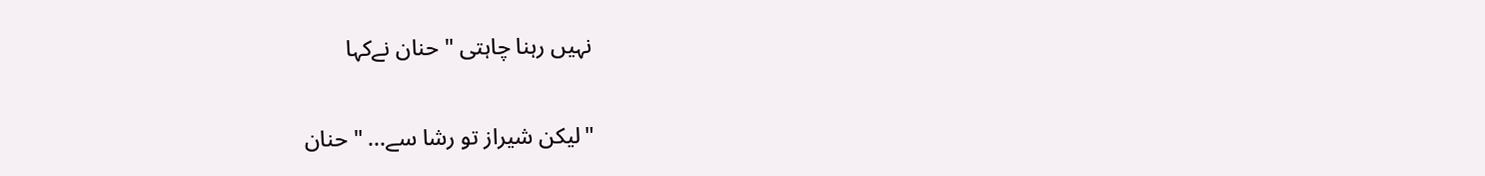نہیں رہنا چاہتی " حنان نےکہا

"لیکن شیراز تو رشا سے... " حنان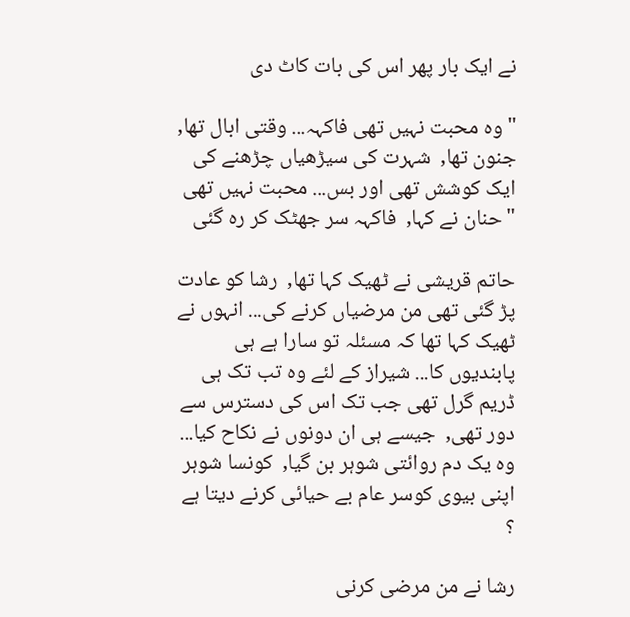نے ایک بار پھر اس کی بات کاٹ دی

"وہ محبت نہیں تھی فاکہہ... وقتی ابال تھا,  جنون تھا,  شہرت کی سیڑھیاں چڑھنے کی ایک کوشش تھی اور بس... محبت نہیں تھی " حنان نے کہا,  فاکہہ سر جھٹک کر رہ گئی

حاتم قریشی نے ٹھیک کہا تھا,  رشا کو عادت پڑ گئی تھی من مرضیاں کرنے کی... انہوں نے ٹھیک کہا تھا کہ مسئلہ تو سارا ہے ہی پابندیوں کا... شیراز کے لئے وہ تب تک ہی ڈریم گرل تھی جب تک اس کی دسترس سے دور تھی,  جیسے ہی ان دونوں نے نکاح کیا... وہ یک دم روائتی شوہر بن گیا,  کونسا شوہر اپنی بیوی کوسر عام بے حیائی کرنے دیتا ہے ؟

رشا نے من مرضی کرنی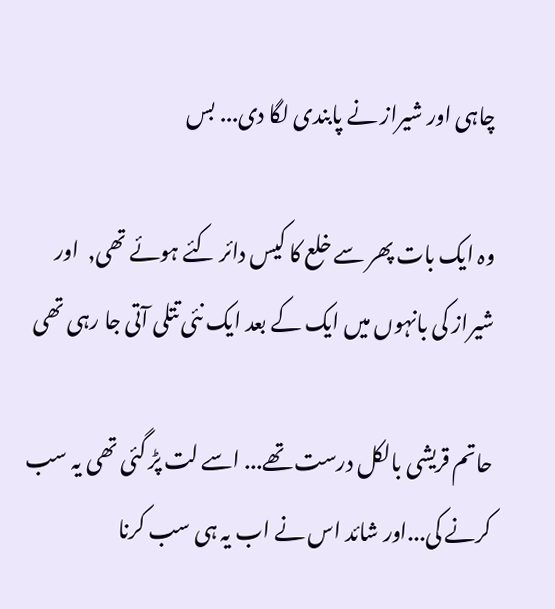چاہی اور شیراز نے پابندی لگا دی... بس

وہ ایک بات پھر سے خلع کا کیس دائر کئے ہوئے تھی,  اور شیراز کی بانہوں میں ایک کے بعد ایک نئی تتلی آتی جا رہی تھی

حاتم قریشی بالکل درست تھے... اسے لت پڑ گئی تھی یہ سب کرنے کی...اور شائد اس نے اب یہ ہی سب کرنا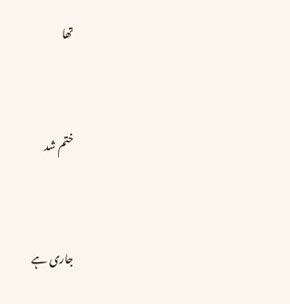تھا


ختم شد


جاری ہے